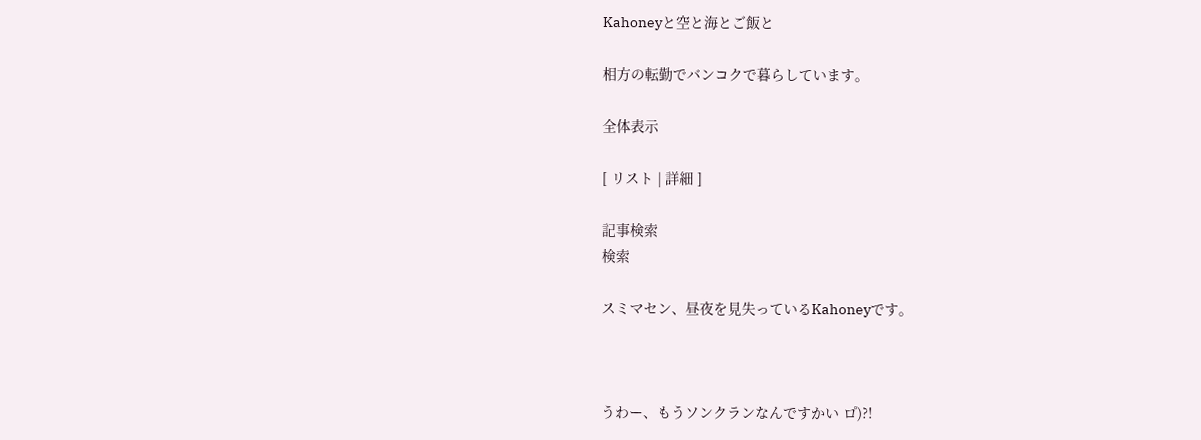Kahoneyと空と海とご飯と

相方の転勤でバンコクで暮らしています。

全体表示

[ リスト | 詳細 ]

記事検索
検索

スミマセン、昼夜を見失っているKahoneyです。



うわー、もうソンクランなんですかい ロ゚)?!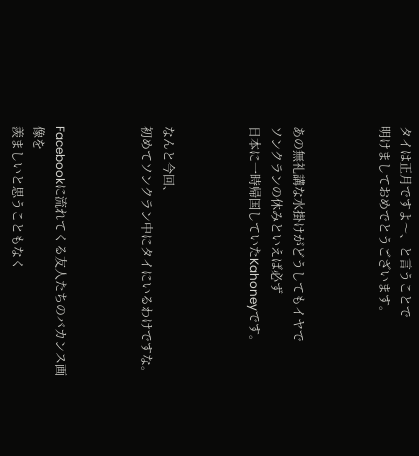タイは正月ですよ〜、と言うことで
明けましておめでとうございます。



あの無礼講な水掛けがどうしてもイヤで
ソンクランの休みといえば必ず
日本に一時帰国していたKahoneyです。



なんと今回、
初めてソンクラン中にタイにいるわけですな。



Facebookに流れてくる友人たちのバカンス画像を
羨ましいと思うこともなく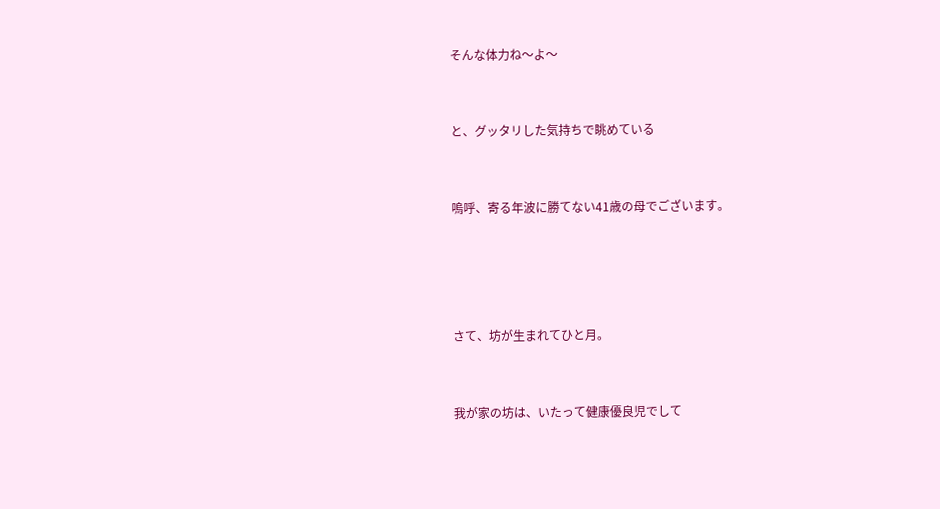そんな体力ね〜よ〜


と、グッタリした気持ちで眺めている


嗚呼、寄る年波に勝てない41歳の母でございます。




さて、坊が生まれてひと月。


我が家の坊は、いたって健康優良児でして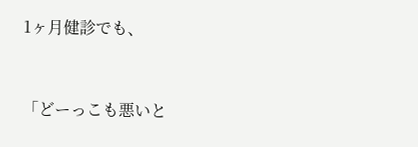1ヶ月健診でも、


「どーっこも悪いと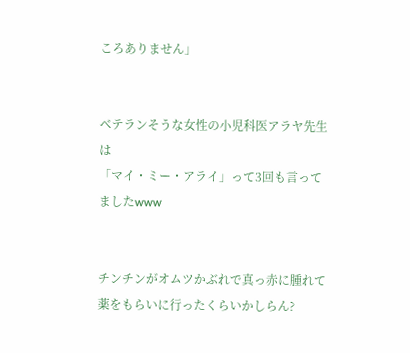ころありません」


ベテランそうな女性の小児科医アラヤ先生は
「マイ・ミー・アライ」って3回も言ってましたwww


チンチンがオムツかぶれで真っ赤に腫れて
薬をもらいに行ったくらいかしらん?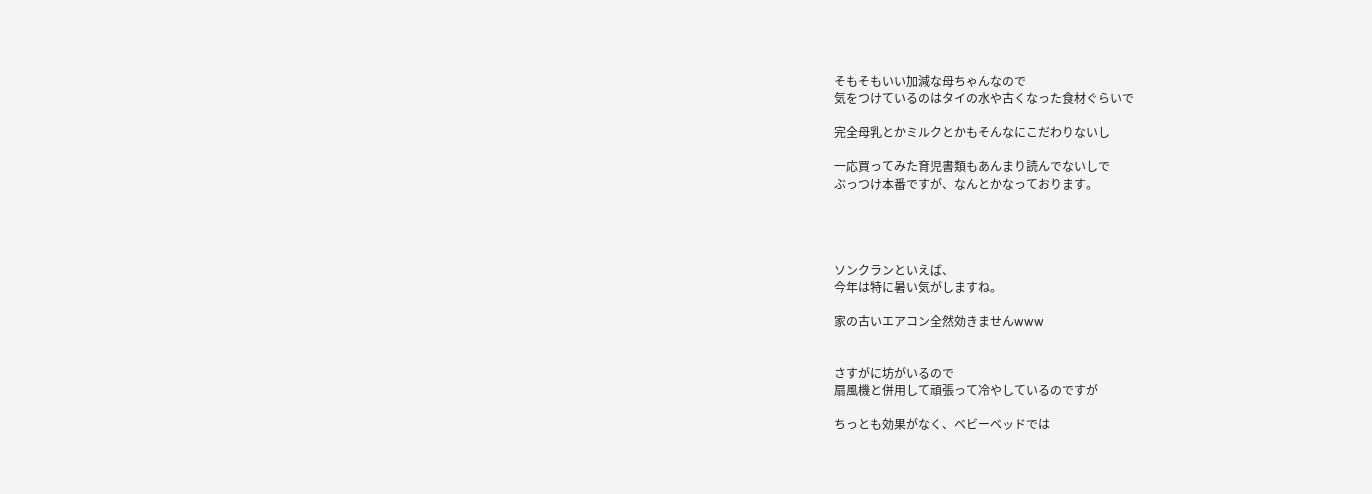そもそもいい加減な母ちゃんなので
気をつけているのはタイの水や古くなった食材ぐらいで

完全母乳とかミルクとかもそんなにこだわりないし

一応買ってみた育児書類もあんまり読んでないしで
ぶっつけ本番ですが、なんとかなっております。




ソンクランといえば、
今年は特に暑い気がしますね。

家の古いエアコン全然効きませんwww


さすがに坊がいるので
扇風機と併用して頑張って冷やしているのですが

ちっとも効果がなく、ベビーベッドでは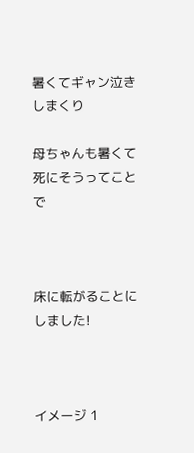暑くてギャン泣きしまくり

母ちゃんも暑くて死にそうってことで



床に転がることにしました!



イメージ 1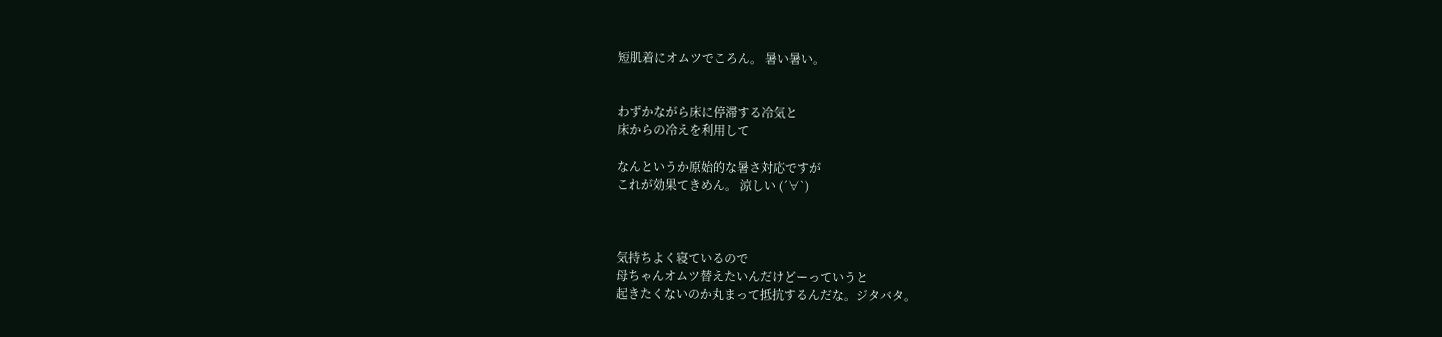短肌着にオムツでころん。 暑い暑い。


わずかながら床に停滞する冷気と
床からの冷えを利用して

なんというか原始的な暑さ対応ですが
これが効果てきめん。 涼しい (´∀`)



気持ちよく寝ているので
母ちゃんオムツ替えたいんだけどーっていうと
起きたくないのか丸まって抵抗するんだな。ジタバタ。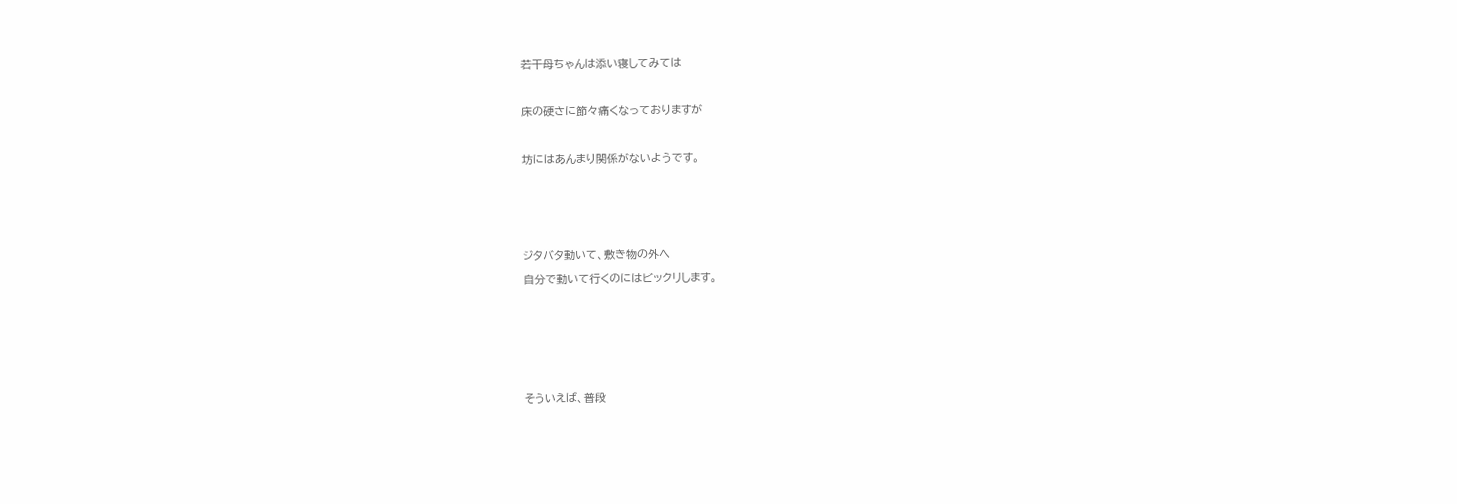若干母ちゃんは添い寝してみては

床の硬さに節々痛くなっておりますが

坊にはあんまり関係がないようです。



ジタバタ動いて、敷き物の外へ
自分で動いて行くのにはビックリします。




そういえば、普段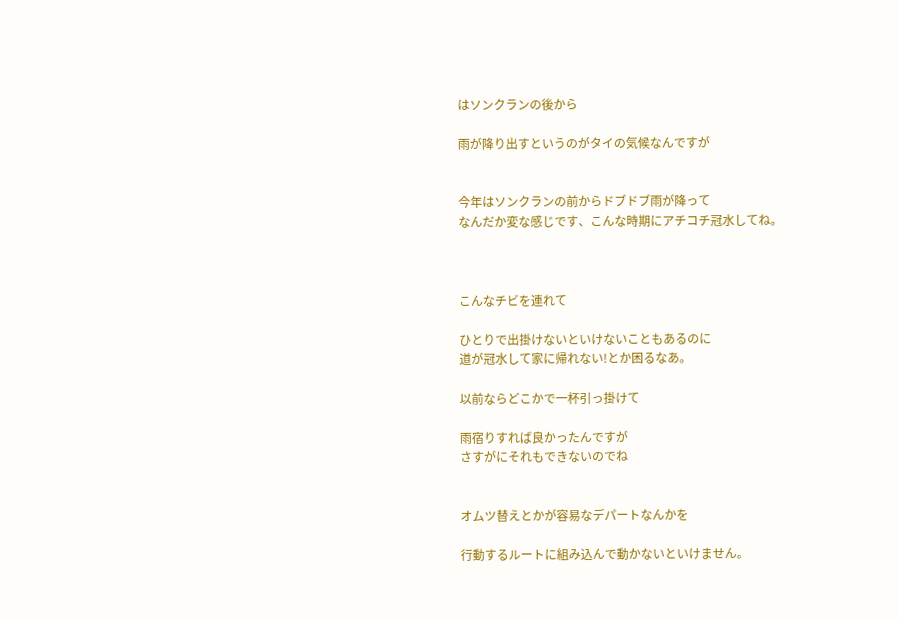はソンクランの後から

雨が降り出すというのがタイの気候なんですが


今年はソンクランの前からドブドブ雨が降って
なんだか変な感じです、こんな時期にアチコチ冠水してね。



こんなチビを連れて

ひとりで出掛けないといけないこともあるのに
道が冠水して家に帰れない!とか困るなあ。

以前ならどこかで一杯引っ掛けて

雨宿りすれば良かったんですが
さすがにそれもできないのでね


オムツ替えとかが容易なデパートなんかを

行動するルートに組み込んで動かないといけません。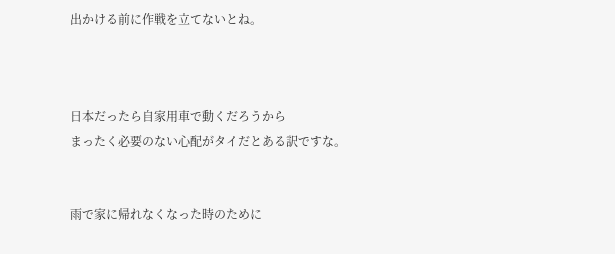出かける前に作戦を立てないとね。



日本だったら自家用車で動くだろうから
まったく必要のない心配がタイだとある訳ですな。


雨で家に帰れなくなった時のために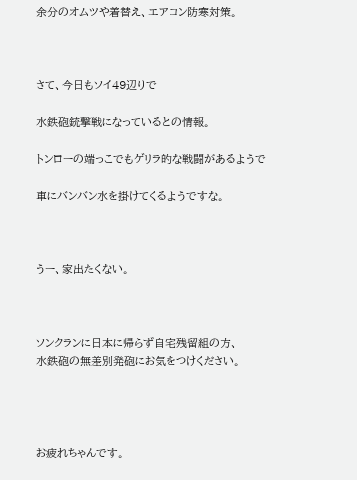余分のオムツや着替え、エアコン防寒対策。



さて、今日もソイ49辺りで

水鉄砲銃撃戦になっているとの情報。

トンローの端っこでもゲリラ的な戦闘があるようで

車にバンバン水を掛けてくるようですな。



うー、家出たくない。



ソンクランに日本に帰らず自宅残留組の方、
水鉄砲の無差別発砲にお気をつけください。




お疲れちゃんです。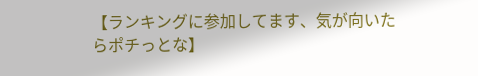【ランキングに参加してます、気が向いたらポチっとな】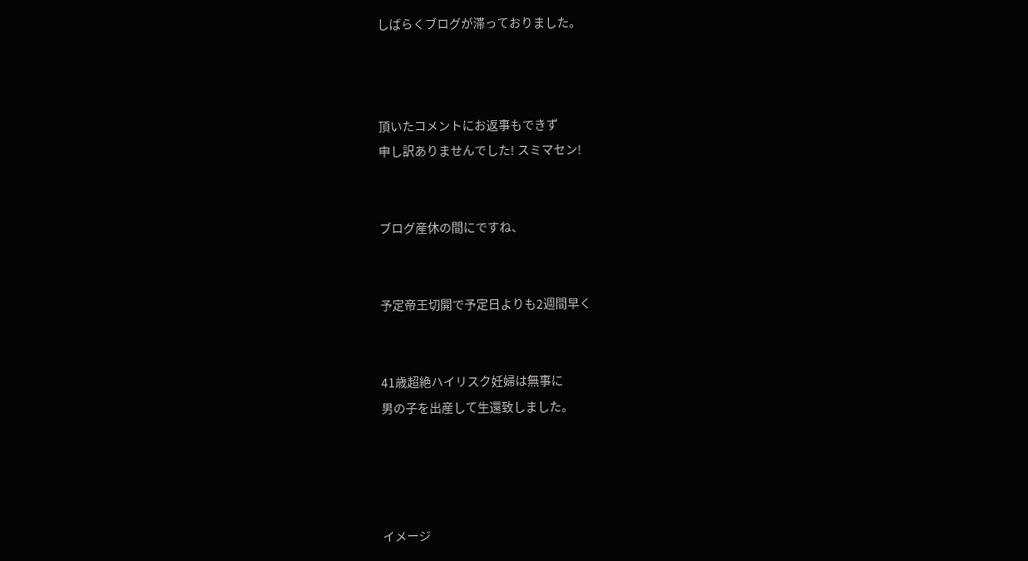しばらくブログが滞っておりました。



頂いたコメントにお返事もできず
申し訳ありませんでした! スミマセン!


ブログ産休の間にですね、


予定帝王切開で予定日よりも2週間早く


41歳超絶ハイリスク妊婦は無事に
男の子を出産して生還致しました。




イメージ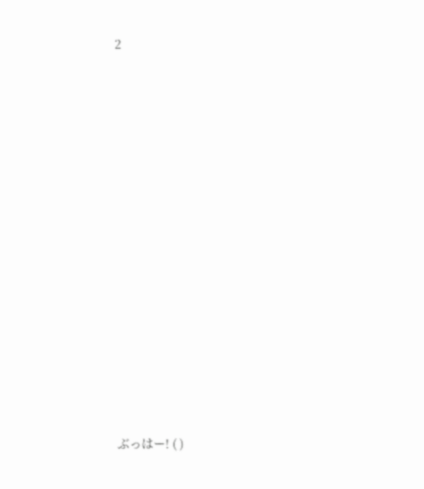2






















ぶっはー! ( )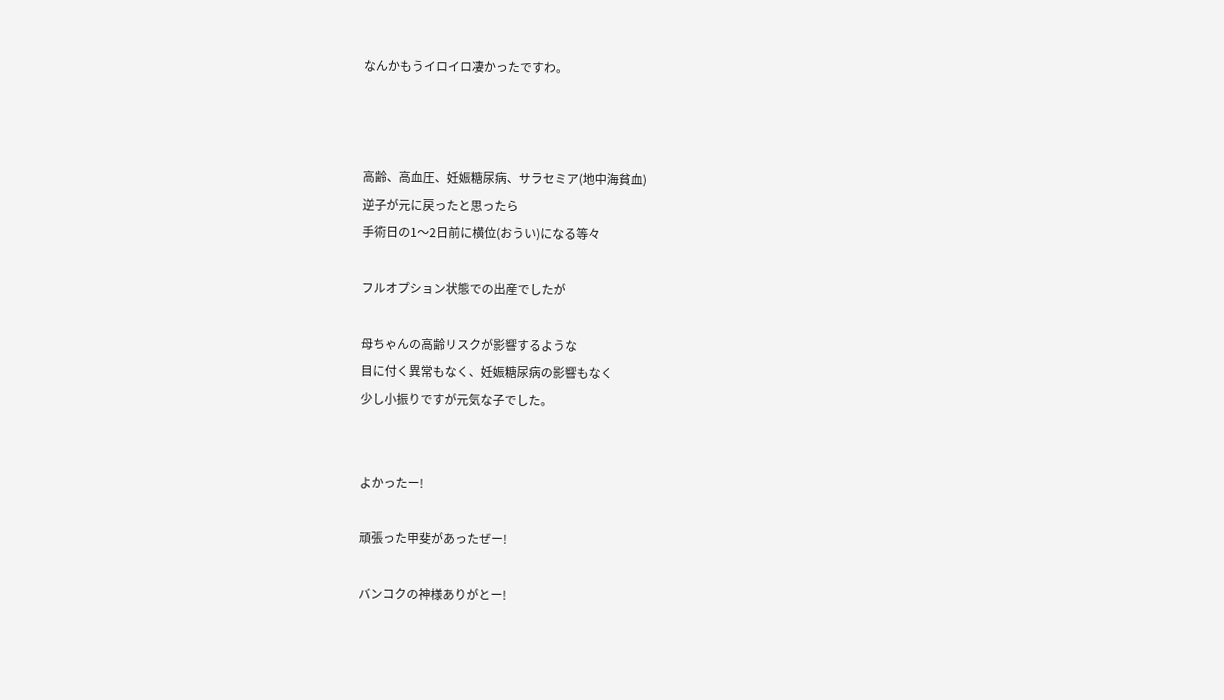なんかもうイロイロ凄かったですわ。



高齢、高血圧、妊娠糖尿病、サラセミア(地中海貧血)
逆子が元に戻ったと思ったら
手術日の1〜2日前に横位(おうい)になる等々

フルオプション状態での出産でしたが

母ちゃんの高齢リスクが影響するような
目に付く異常もなく、妊娠糖尿病の影響もなく
少し小振りですが元気な子でした。


よかったー!

頑張った甲斐があったぜー!

バンコクの神様ありがとー!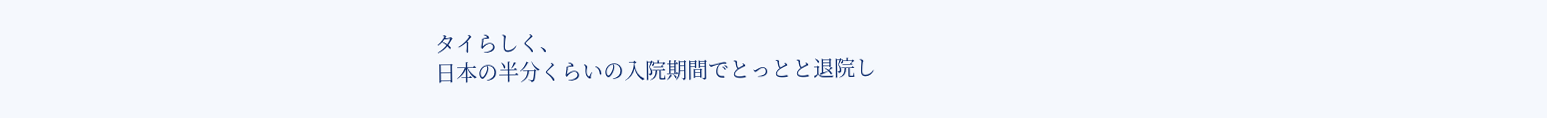タイらしく、
日本の半分くらいの入院期間でとっとと退院し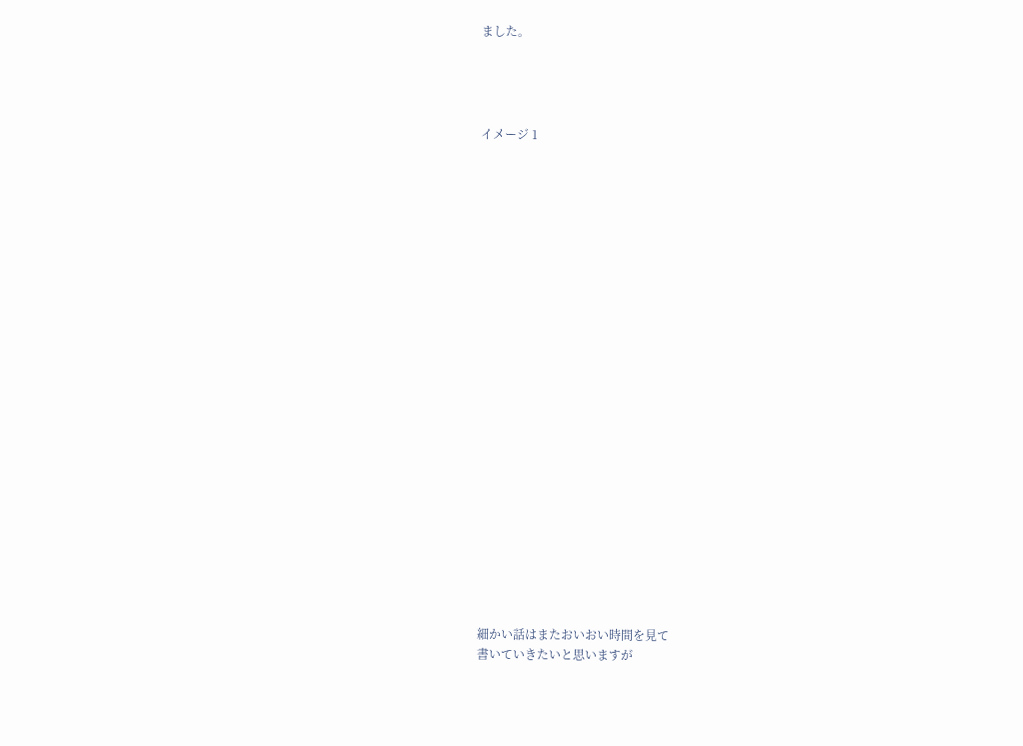ました。




イメージ 1























細かい話はまたおいおい時間を見て
書いていきたいと思いますが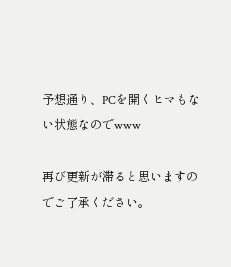予想通り、PCを開くヒマもない状態なのでwww

再び更新が滞ると思いますのでご了承ください。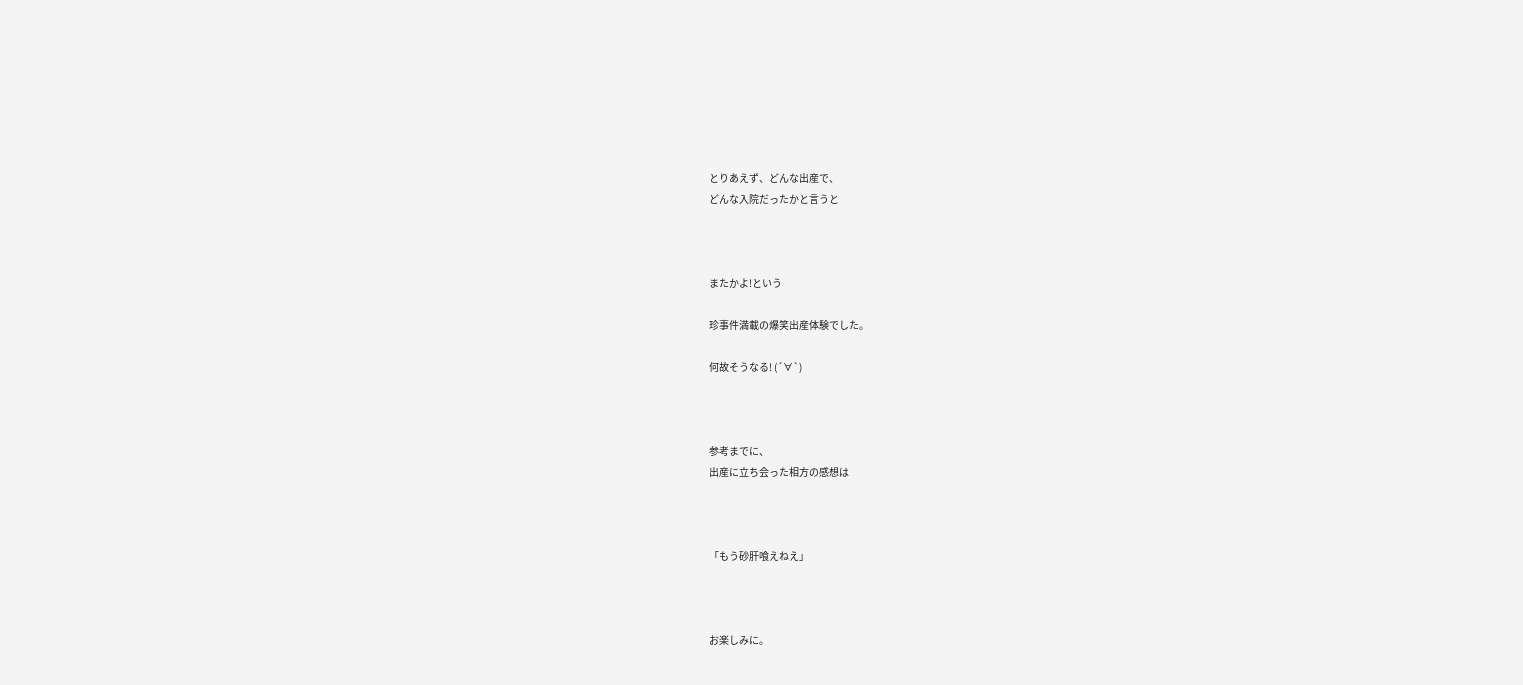とりあえず、どんな出産で、
どんな入院だったかと言うと



またかよ!という

珍事件満載の爆笑出産体験でした。

何故そうなる! (´∀`)



参考までに、
出産に立ち会った相方の感想は



「もう砂肝喰えねえ」



お楽しみに。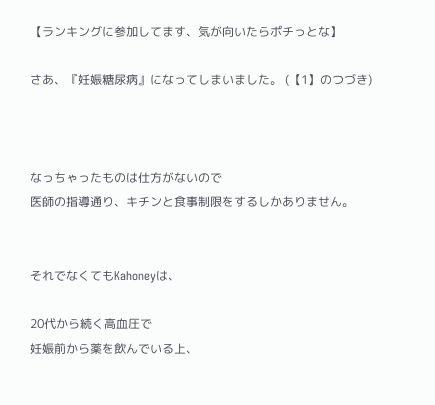【ランキングに参加してます、気が向いたらポチっとな】

さあ、『妊娠糖尿病』になってしまいました。 (【1】のつづき)



なっちゃったものは仕方がないので
医師の指導通り、キチンと食事制限をするしかありません。


それでなくてもKahoneyは、

20代から続く高血圧で
妊娠前から薬を飲んでいる上、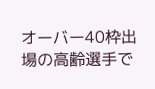オーバー40枠出場の高齢選手で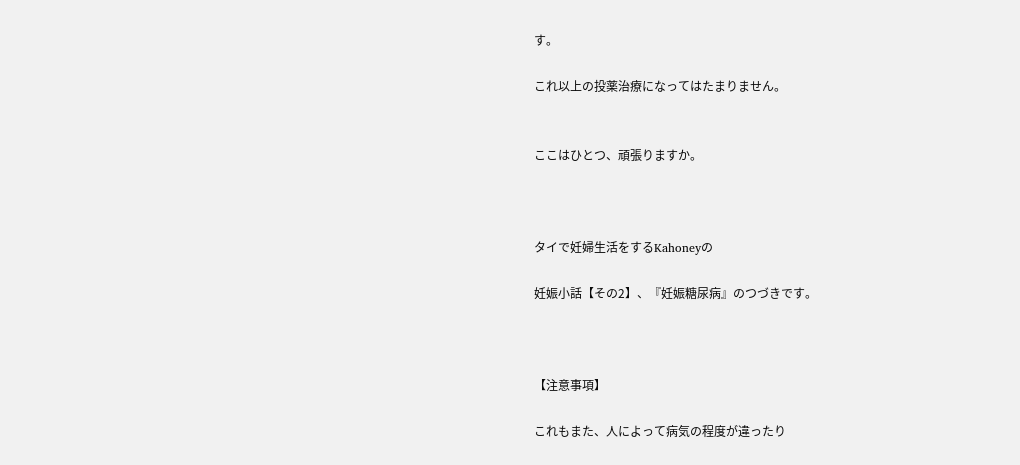す。

これ以上の投薬治療になってはたまりません。


ここはひとつ、頑張りますか。



タイで妊婦生活をするKahoneyの

妊娠小話【その2】、『妊娠糖尿病』のつづきです。



【注意事項】

これもまた、人によって病気の程度が違ったり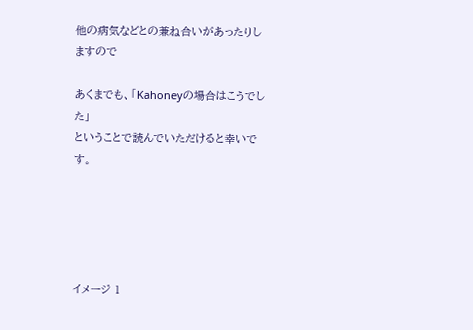他の病気などとの兼ね合いがあったりしますので

あくまでも、「Kahoneyの場合はこうでした」
ということで読んでいただけると幸いです。





イメージ 1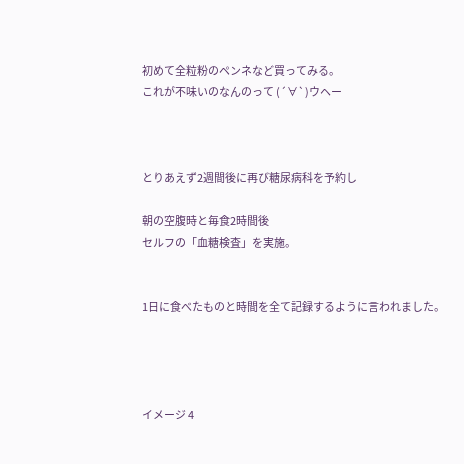初めて全粒粉のペンネなど買ってみる。
これが不味いのなんのって (´∀`)ウヘー



とりあえず2週間後に再び糖尿病科を予約し

朝の空腹時と毎食2時間後
セルフの「血糖検査」を実施。


1日に食べたものと時間を全て記録するように言われました。




イメージ 4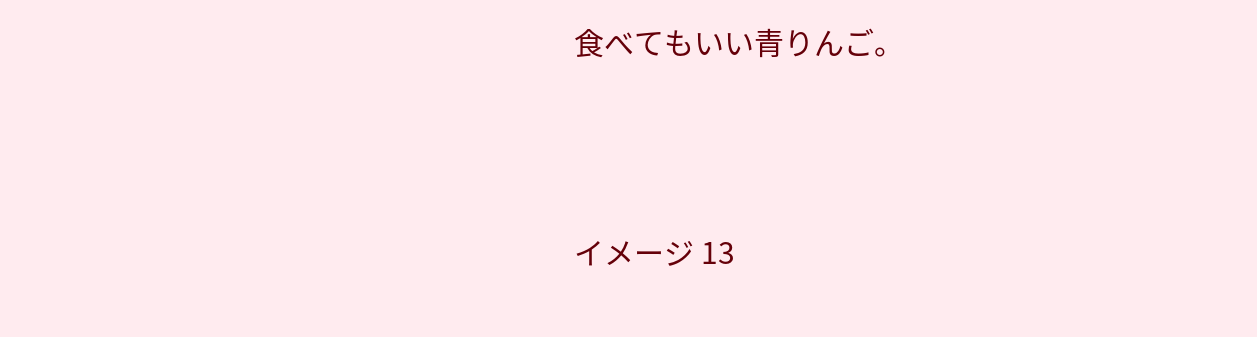食べてもいい青りんご。




イメージ 13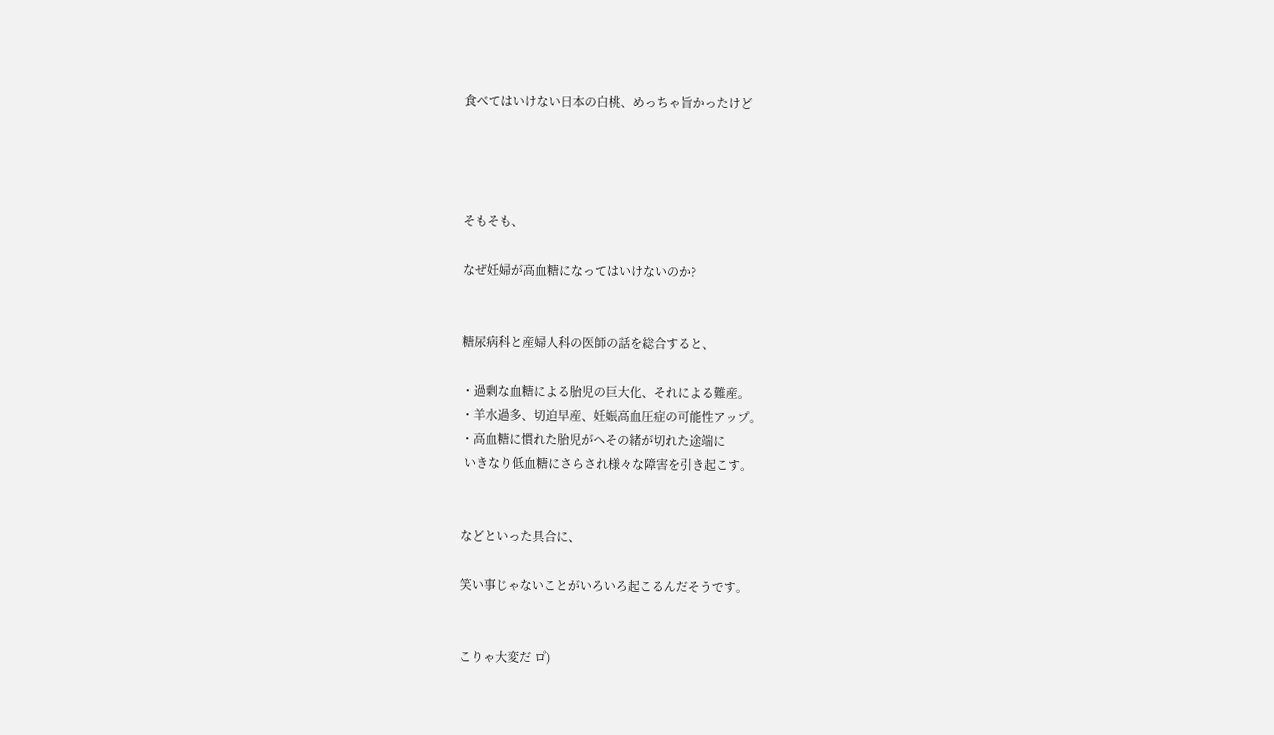食べてはいけない日本の白桃、めっちゃ旨かったけど




そもそも、

なぜ妊婦が高血糖になってはいけないのか?


糖尿病科と産婦人科の医師の話を総合すると、

・過剰な血糖による胎児の巨大化、それによる難産。
・羊水過多、切迫早産、妊娠高血圧症の可能性アップ。
・高血糖に慣れた胎児がへその緒が切れた途端に
 いきなり低血糖にさらされ様々な障害を引き起こす。


などといった具合に、

笑い事じゃないことがいろいろ起こるんだそうです。


こりゃ大変だ ロ゚)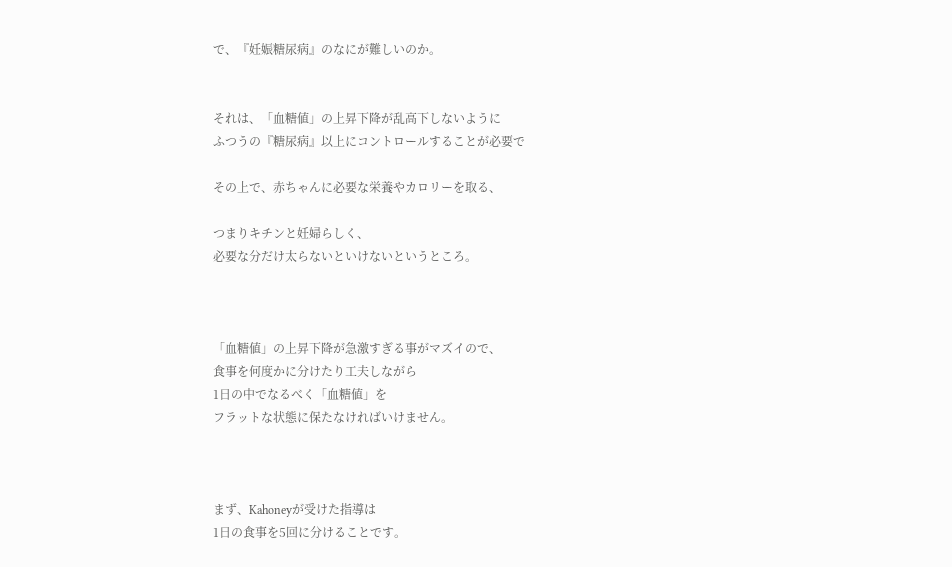で、『妊娠糖尿病』のなにが難しいのか。


それは、「血糖値」の上昇下降が乱高下しないように
ふつうの『糖尿病』以上にコントロールすることが必要で

その上で、赤ちゃんに必要な栄養やカロリーを取る、

つまりキチンと妊婦らしく、
必要な分だけ太らないといけないというところ。



「血糖値」の上昇下降が急激すぎる事がマズイので、
食事を何度かに分けたり工夫しながら
1日の中でなるべく「血糖値」を
フラットな状態に保たなければいけません。



まず、Kahoneyが受けた指導は
1日の食事を5回に分けることです。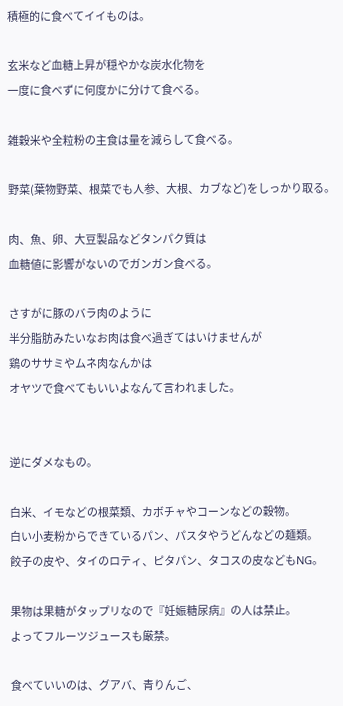積極的に食べてイイものは。

玄米など血糖上昇が穏やかな炭水化物を
一度に食べずに何度かに分けて食べる。

雑穀米や全粒粉の主食は量を減らして食べる。

野菜(葉物野菜、根菜でも人参、大根、カブなど)をしっかり取る。

肉、魚、卵、大豆製品などタンパク質は
血糖値に影響がないのでガンガン食べる。

さすがに豚のバラ肉のように
半分脂肪みたいなお肉は食べ過ぎてはいけませんが
鶏のササミやムネ肉なんかは
オヤツで食べてもいいよなんて言われました。


逆にダメなもの。

白米、イモなどの根菜類、カボチャやコーンなどの穀物。
白い小麦粉からできているパン、パスタやうどんなどの麺類。
餃子の皮や、タイのロティ、ピタパン、タコスの皮などもNG。

果物は果糖がタップリなので『妊娠糖尿病』の人は禁止。
よってフルーツジュースも厳禁。

食べていいのは、グアバ、青りんご、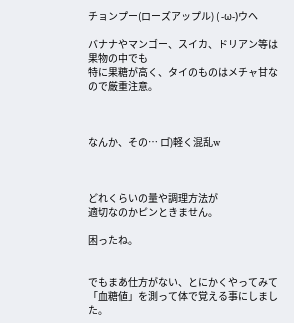チョンプー(ローズアップル) ( -ω-)ウヘ

バナナやマンゴー、スイカ、ドリアン等は果物の中でも
特に果糖が高く、タイのものはメチャ甘なので厳重注意。



なんか、その… ロ゚)軽く混乱w



どれくらいの量や調理方法が
適切なのかピンときません。

困ったね。


でもまあ仕方がない、とにかくやってみて
「血糖値」を測って体で覚える事にしました。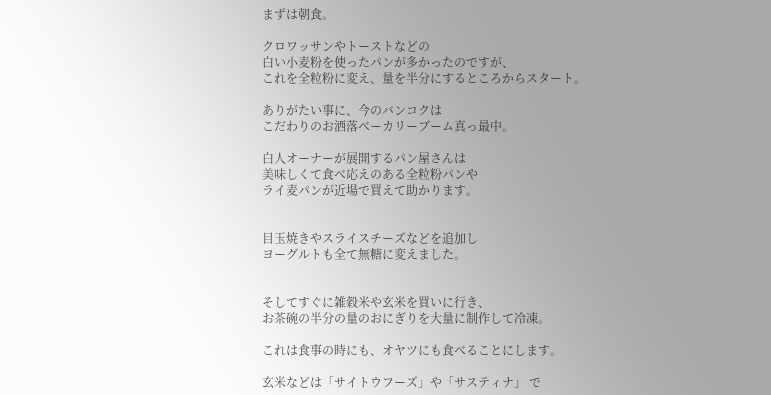まずは朝食。

クロワッサンやトーストなどの
白い小麦粉を使ったパンが多かったのですが、
これを全粒粉に変え、量を半分にするところからスタート。

ありがたい事に、今のバンコクは
こだわりのお洒落ベーカリーブーム真っ最中。

白人オーナーが展開するパン屋さんは
美味しくて食べ応えのある全粒粉パンや
ライ麦パンが近場で買えて助かります。


目玉焼きやスライスチーズなどを追加し
ヨーグルトも全て無糖に変えました。


そしてすぐに雑穀米や玄米を買いに行き、
お茶碗の半分の量のおにぎりを大量に制作して冷凍。

これは食事の時にも、オヤツにも食べることにします。

玄米などは「サイトウフーズ」や「サスティナ」 で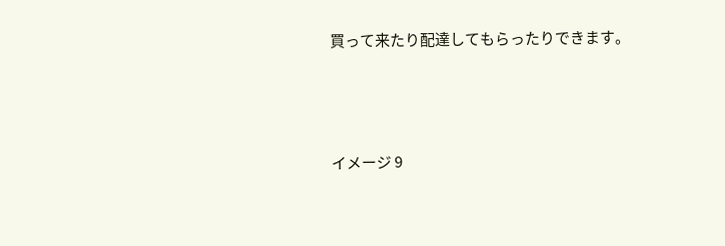買って来たり配達してもらったりできます。



イメージ 9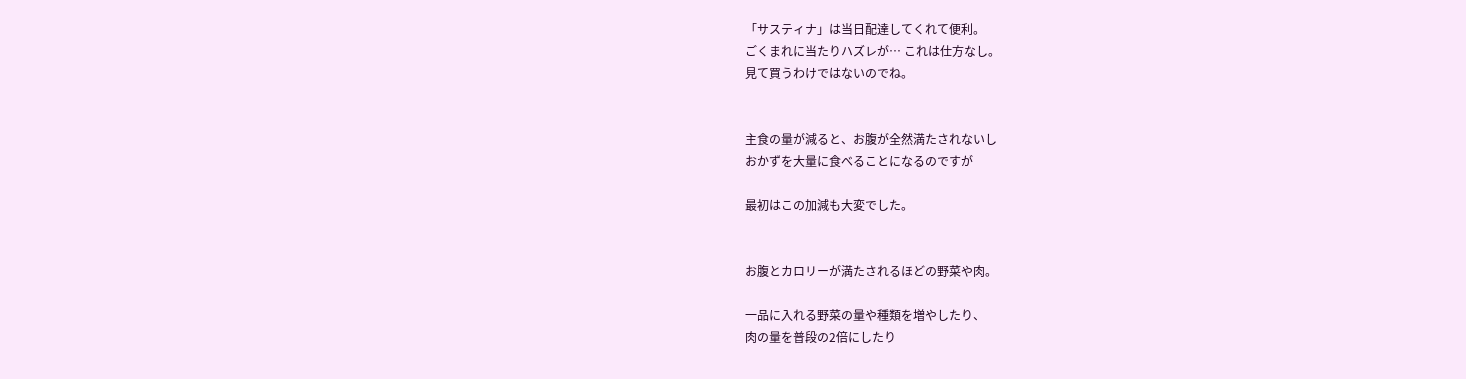「サスティナ」は当日配達してくれて便利。
ごくまれに当たりハズレが… これは仕方なし。
見て買うわけではないのでね。


主食の量が減ると、お腹が全然満たされないし
おかずを大量に食べることになるのですが

最初はこの加減も大変でした。


お腹とカロリーが満たされるほどの野菜や肉。

一品に入れる野菜の量や種類を増やしたり、
肉の量を普段の2倍にしたり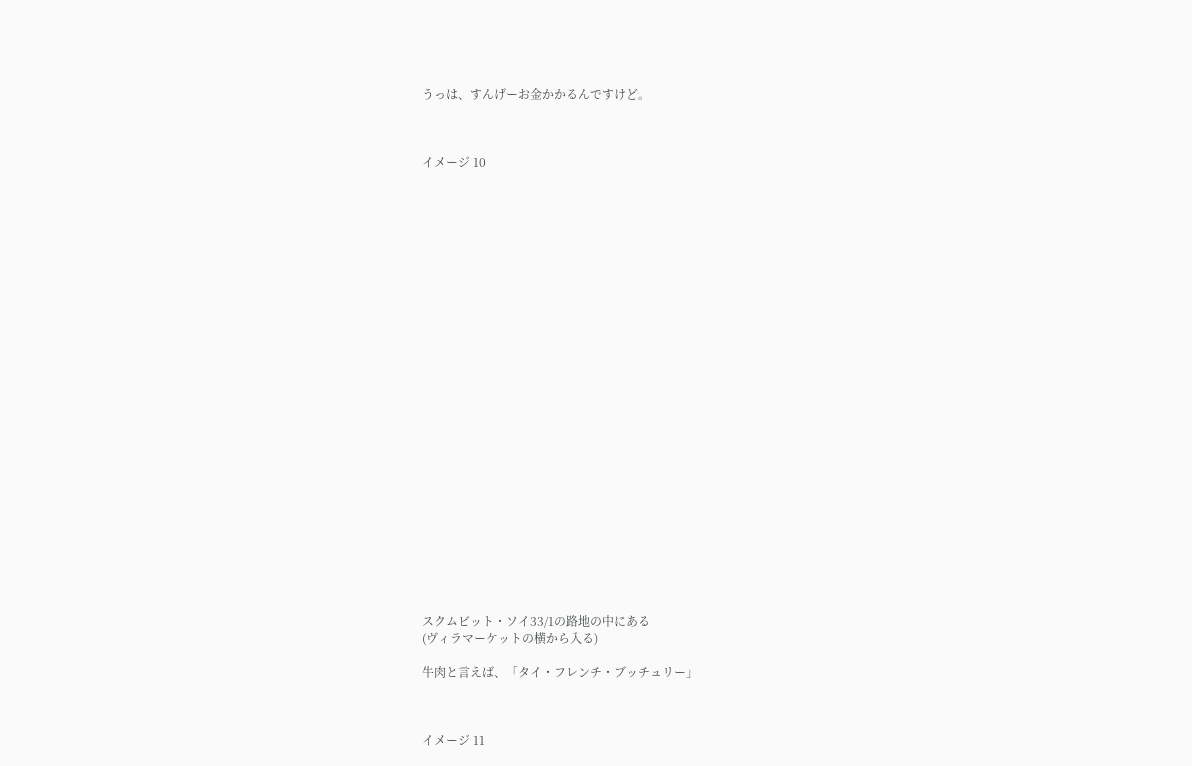うっは、すんげーお金かかるんですけど。



イメージ 10


























スクムビット・ソイ33/1の路地の中にある
(ヴィラマーケットの横から入る)

牛肉と言えば、「タイ・フレンチ・ブッチュリー」



イメージ 11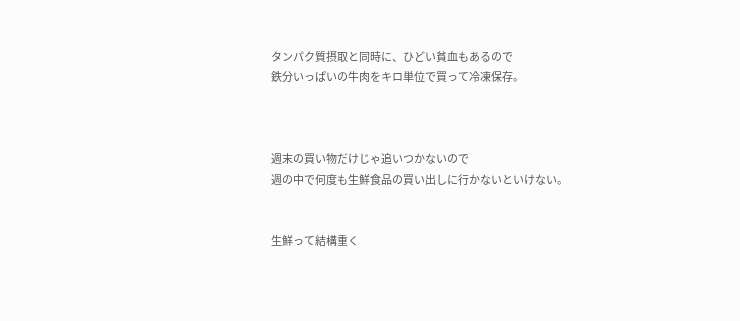タンパク質摂取と同時に、ひどい貧血もあるので
鉄分いっぱいの牛肉をキロ単位で買って冷凍保存。



週末の買い物だけじゃ追いつかないので
週の中で何度も生鮮食品の買い出しに行かないといけない。


生鮮って結構重く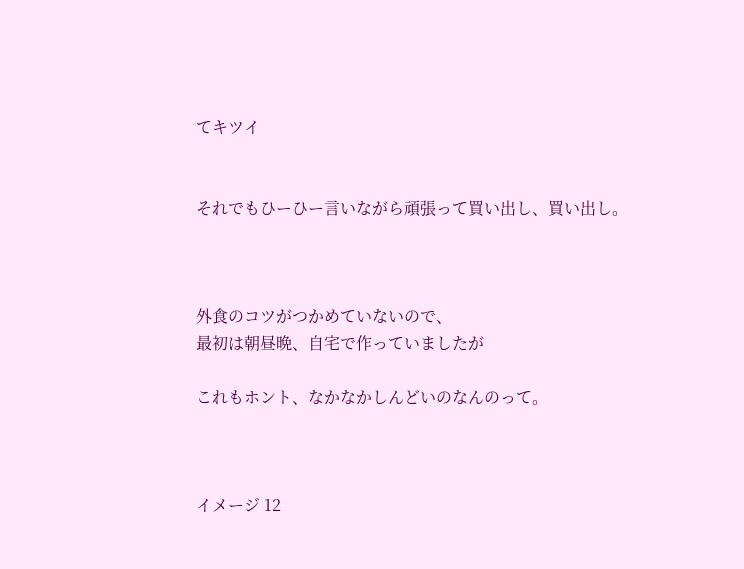てキツイ


それでもひーひー言いながら頑張って買い出し、買い出し。



外食のコツがつかめていないので、
最初は朝昼晩、自宅で作っていましたが

これもホント、なかなかしんどいのなんのって。



イメージ 12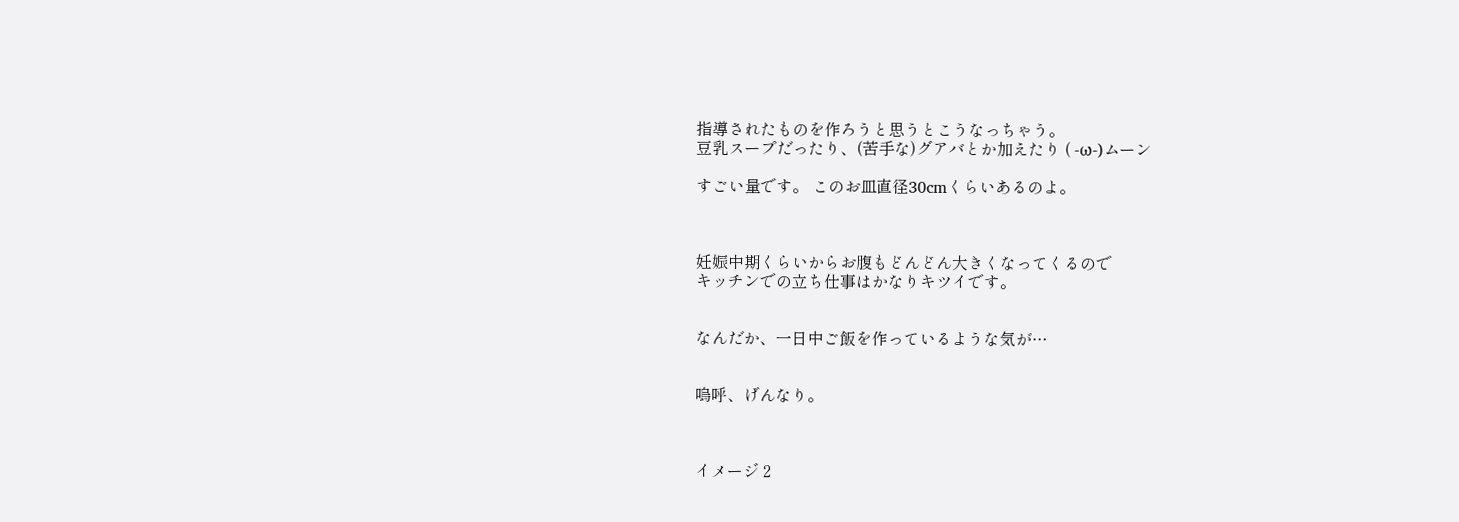指導されたものを作ろうと思うとこうなっちゃう。
豆乳スープだったり、(苦手な)グアバとか加えたり ( -ω-)ムーン

すごい量です。 このお皿直径30cmくらいあるのよ。



妊娠中期くらいからお腹もどんどん大きくなってくるので
キッチンでの立ち仕事はかなりキツイです。


なんだか、一日中ご飯を作っているような気が…


嗚呼、げんなり。



イメージ 2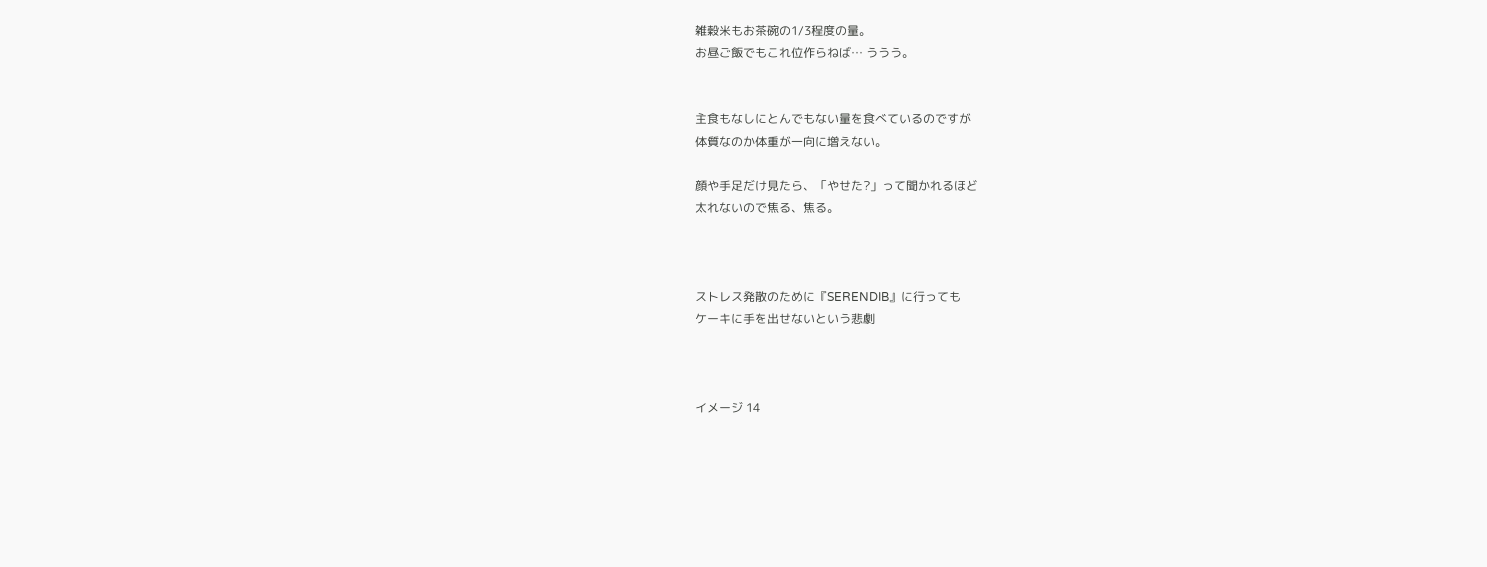雑穀米もお茶碗の1/3程度の量。
お昼ご飯でもこれ位作らねば… ううう。


主食もなしにとんでもない量を食べているのですが
体質なのか体重が一向に増えない。

顔や手足だけ見たら、「やせた?」って聞かれるほど
太れないので焦る、焦る。



ストレス発散のために『SERENDIB』に行っても
ケーキに手を出せないという悲劇



イメージ 14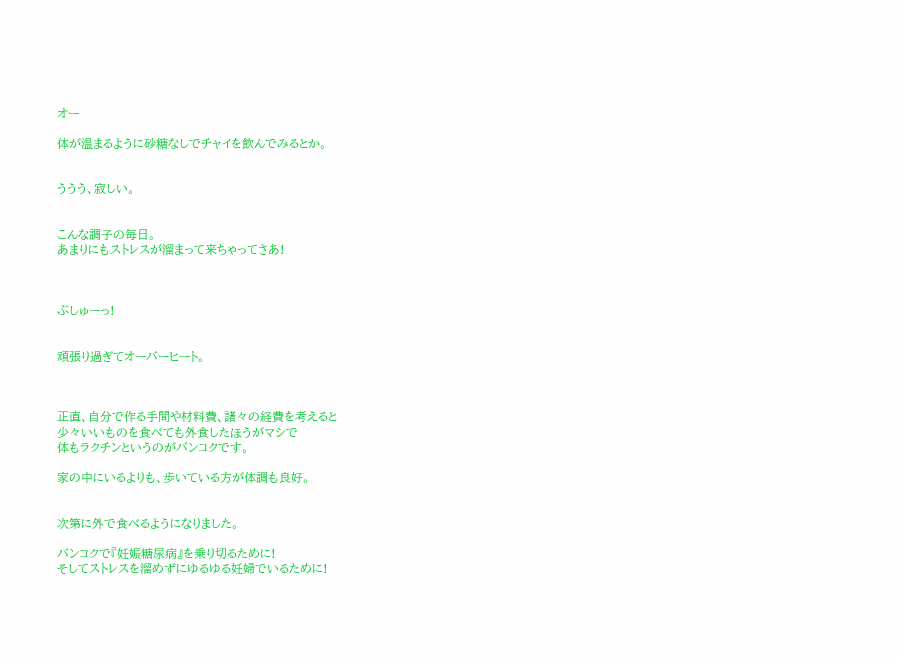オー

体が温まるように砂糖なしでチャイを飲んでみるとか。


ううう、寂しい。


こんな調子の毎日。
あまりにもストレスが溜まって来ちゃってさあ!



ぶしゅーっ!


頑張り過ぎてオーバーヒート。



正直、自分で作る手間や材料費、諸々の経費を考えると
少々いいものを食べても外食したほうがマシで
体もラクチンというのがバンコクです。

家の中にいるよりも、歩いている方が体調も良好。


次第に外で食べるようになりました。

バンコクで『妊娠糖尿病』を乗り切るために!
そしてストレスを溜めずにゆるゆる妊婦でいるために!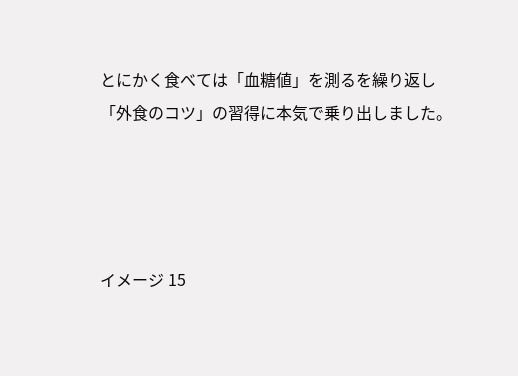とにかく食べては「血糖値」を測るを繰り返し
「外食のコツ」の習得に本気で乗り出しました。




イメージ 15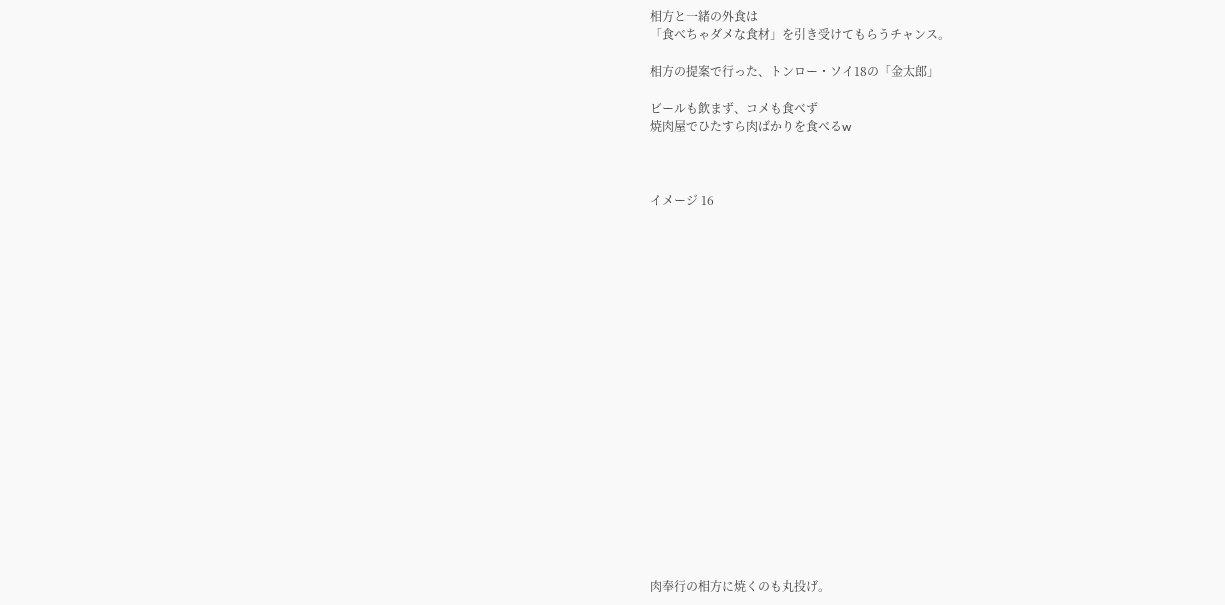相方と一緒の外食は
「食べちゃダメな食材」を引き受けてもらうチャンス。

相方の提案で行った、トンロー・ソイ18の「金太郎」

ビールも飲まず、コメも食べず
焼肉屋でひたすら肉ばかりを食べるw



イメージ 16




















肉奉行の相方に焼くのも丸投げ。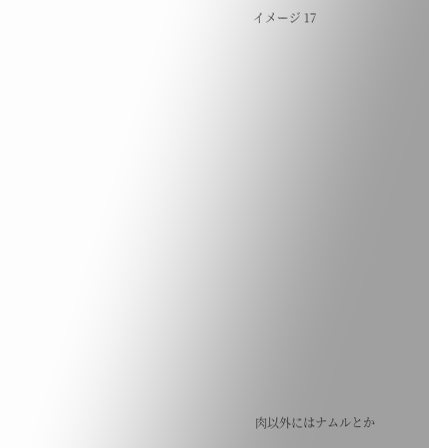イメージ 17


























肉以外にはナムルとか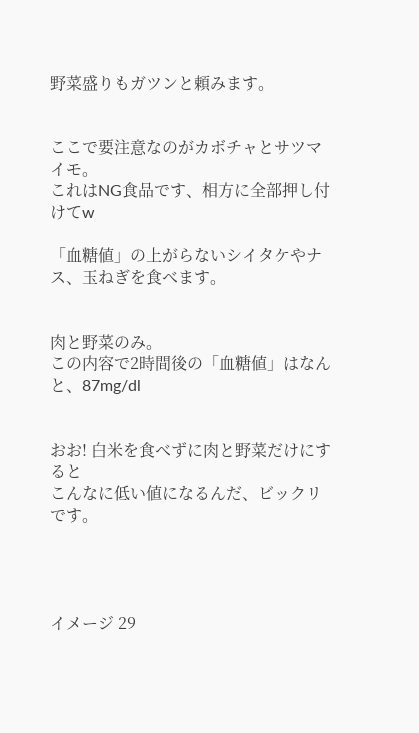野菜盛りもガツンと頼みます。


ここで要注意なのがカボチャとサツマイモ。
これはNG食品です、相方に全部押し付けてw

「血糖値」の上がらないシイタケやナス、玉ねぎを食べます。


肉と野菜のみ。
この内容で2時間後の「血糖値」はなんと、87mg/dl


おお! 白米を食べずに肉と野菜だけにすると
こんなに低い値になるんだ、ビックリです。




イメージ 29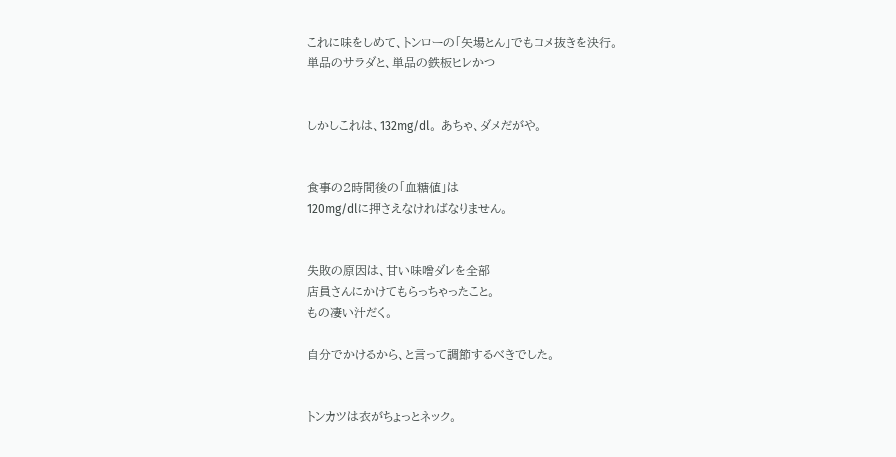これに味をしめて、トンローの「矢場とん」でもコメ抜きを決行。
単品のサラダと、単品の鉄板ヒレかつ


しかしこれは、132mg/dl。 あちゃ、ダメだがや。


食事の2時間後の「血糖値」は
120mg/dlに押さえなければなりません。


失敗の原因は、甘い味噌ダレを全部
店員さんにかけてもらっちゃったこと。
もの凄い汁だく。

自分でかけるから、と言って調節するべきでした。


トンカツは衣がちょっとネック。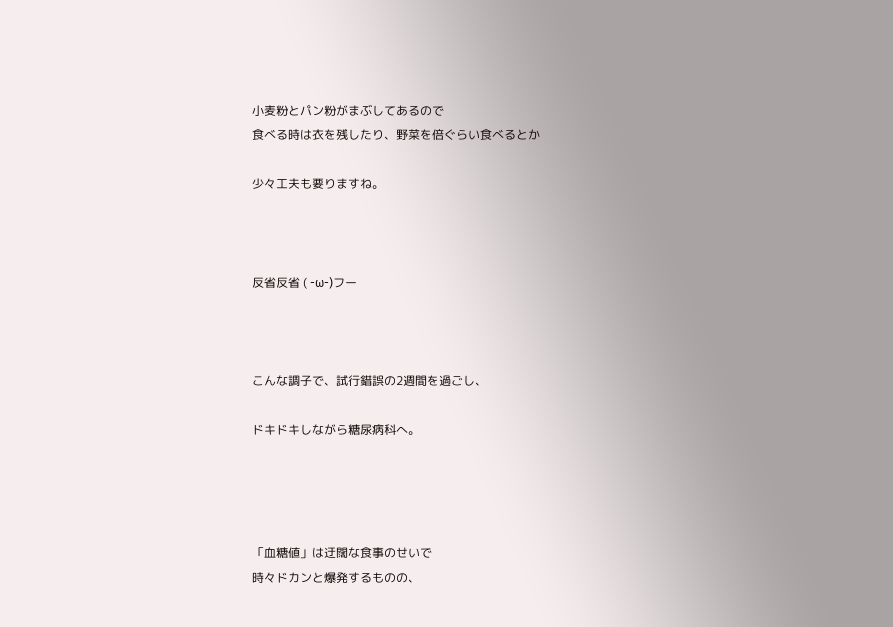小麦粉とパン粉がまぶしてあるので
食べる時は衣を残したり、野菜を倍ぐらい食べるとか

少々工夫も要りますね。



反省反省 ( -ω-)フー



こんな調子で、試行錯誤の2週間を過ごし、

ドキドキしながら糖尿病科へ。




「血糖値」は迂闊な食事のせいで
時々ドカンと爆発するものの、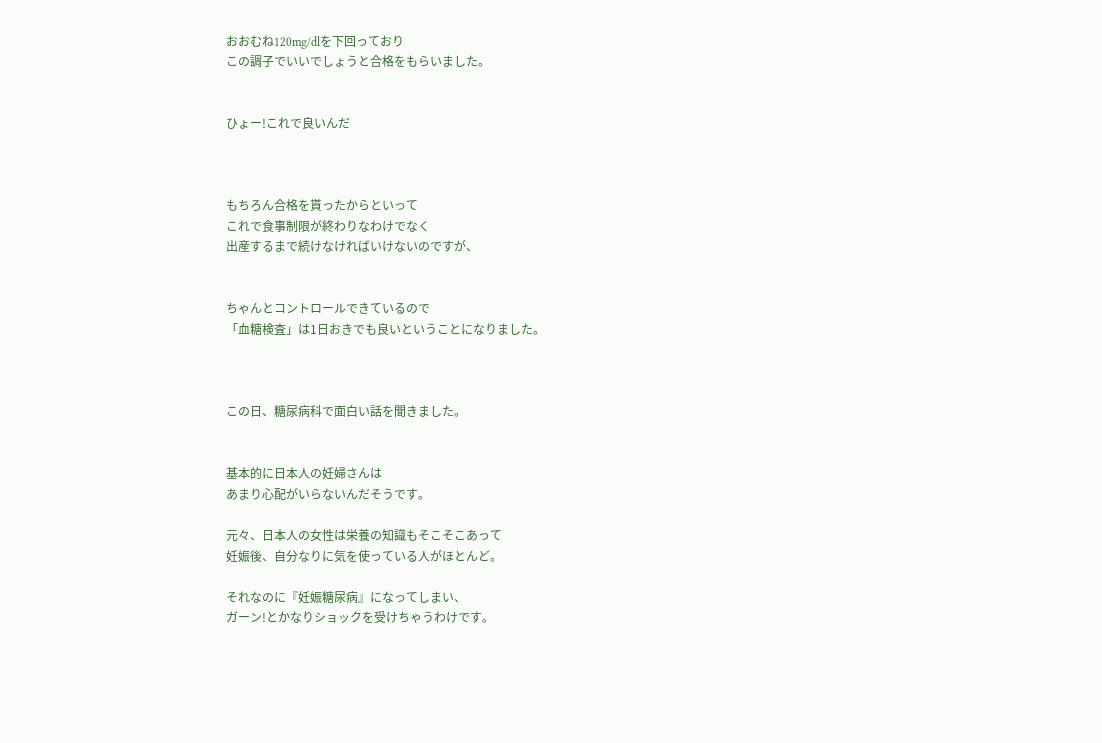おおむね120mg/dlを下回っており
この調子でいいでしょうと合格をもらいました。


ひょー!これで良いんだ



もちろん合格を貰ったからといって
これで食事制限が終わりなわけでなく
出産するまで続けなければいけないのですが、


ちゃんとコントロールできているので
「血糖検査」は1日おきでも良いということになりました。



この日、糖尿病科で面白い話を聞きました。


基本的に日本人の妊婦さんは
あまり心配がいらないんだそうです。

元々、日本人の女性は栄養の知識もそこそこあって
妊娠後、自分なりに気を使っている人がほとんど。

それなのに『妊娠糖尿病』になってしまい、
ガーン!とかなりショックを受けちゃうわけです。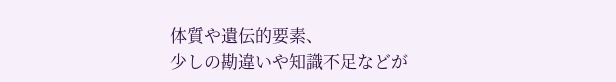体質や遺伝的要素、
少しの勘違いや知識不足などが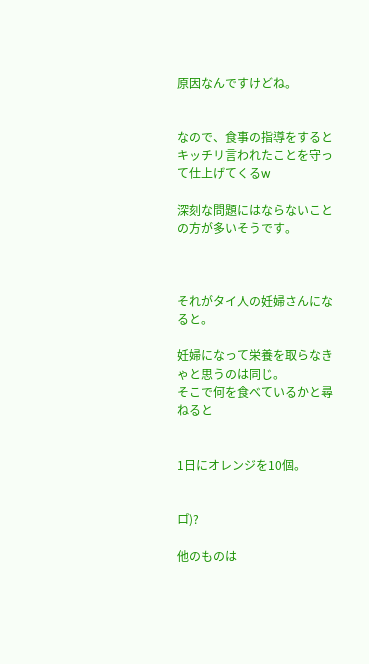原因なんですけどね。


なので、食事の指導をすると
キッチリ言われたことを守って仕上げてくるw

深刻な問題にはならないことの方が多いそうです。



それがタイ人の妊婦さんになると。

妊婦になって栄養を取らなきゃと思うのは同じ。
そこで何を食べているかと尋ねると


1日にオレンジを10個。


ロ゚)?

他のものは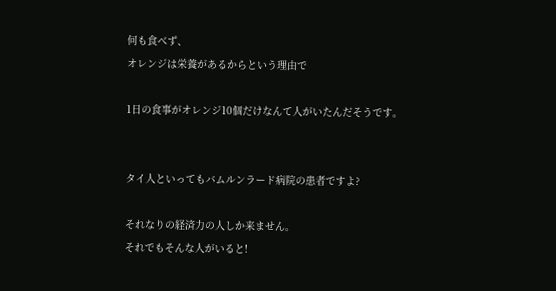何も食べず、
オレンジは栄養があるからという理由で

1日の食事がオレンジ10個だけなんて人がいたんだそうです。


タイ人といってもバムルンラード病院の患者ですよ?

それなりの経済力の人しか来ません。
それでもそんな人がいると!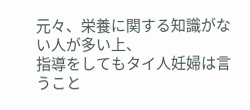元々、栄養に関する知識がない人が多い上、
指導をしてもタイ人妊婦は言うこと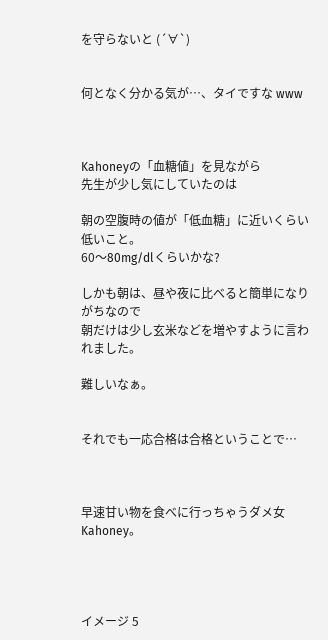を守らないと (´∀`)


何となく分かる気が…、タイですな www



Kahoneyの「血糖値」を見ながら
先生が少し気にしていたのは

朝の空腹時の値が「低血糖」に近いくらい低いこと。
60〜80mg/dlくらいかな?

しかも朝は、昼や夜に比べると簡単になりがちなので
朝だけは少し玄米などを増やすように言われました。

難しいなぁ。


それでも一応合格は合格ということで…



早速甘い物を食べに行っちゃうダメ女Kahoney。




イメージ 5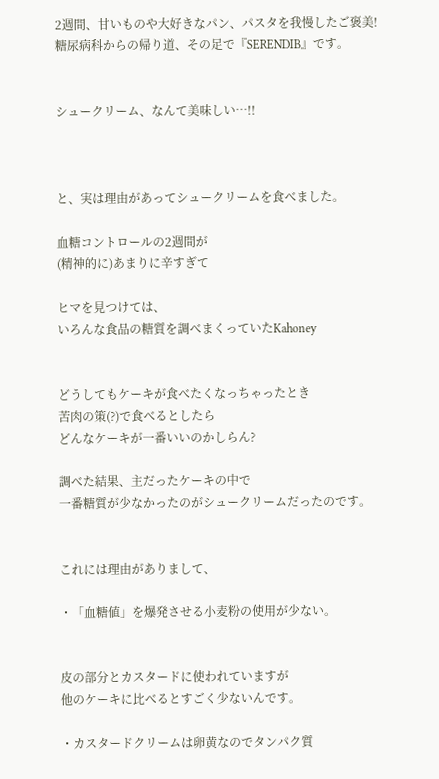2週間、甘いものや大好きなパン、パスタを我慢したご褒美!
糖尿病科からの帰り道、その足で『SERENDIB』です。


シュークリーム、なんて美味しい…!!



と、実は理由があってシュークリームを食べました。

血糖コントロールの2週間が
(精神的に)あまりに辛すぎて

ヒマを見つけては、
いろんな食品の糖質を調べまくっていたKahoney


どうしてもケーキが食べたくなっちゃったとき
苦肉の策(?)で食べるとしたら
どんなケーキが一番いいのかしらん?

調べた結果、主だったケーキの中で
一番糖質が少なかったのがシュークリームだったのです。


これには理由がありまして、

・「血糖値」を爆発させる小麦粉の使用が少ない。


皮の部分とカスタードに使われていますが
他のケーキに比べるとすごく少ないんです。

・カスタードクリームは卵黄なのでタンパク質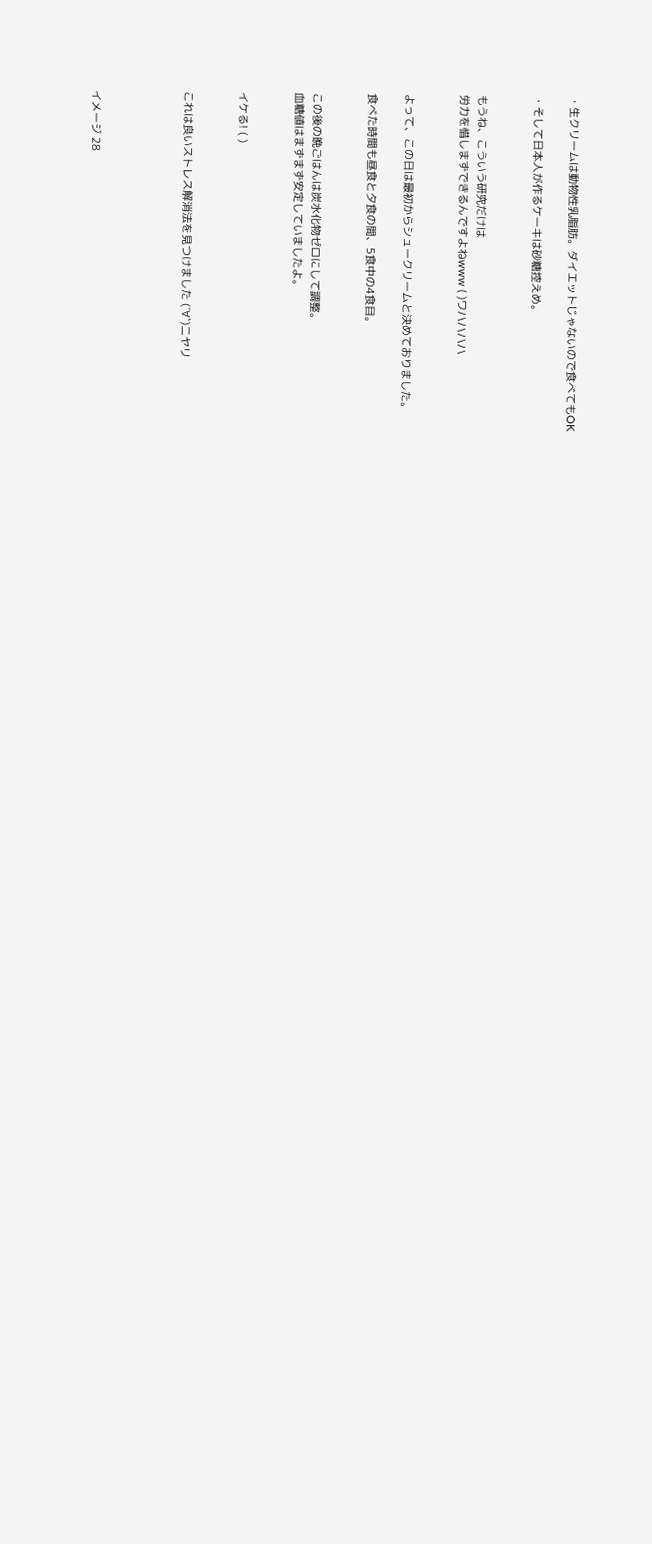・生クリームは動物性乳脂肪。ダイエットじゃないので食べてもOK

・そして日本人が作るケーキは砂糖控えめ。


もうね、こういう研究だけは
労力を惜しまずできるんですよねwww ( )ワハハハハ


よって、この日は最初からシュークリームと決めておりました。

食べた時間も昼食と夕食の間、5食中の4食目。


この後の晩ごはんは炭水化物ゼロにして調整。
血糖値はまずまず安定していましたよ。


イケる! ( )


これは良いストレス解消法を見つけました (´∀`)ニヤリ




イメージ 28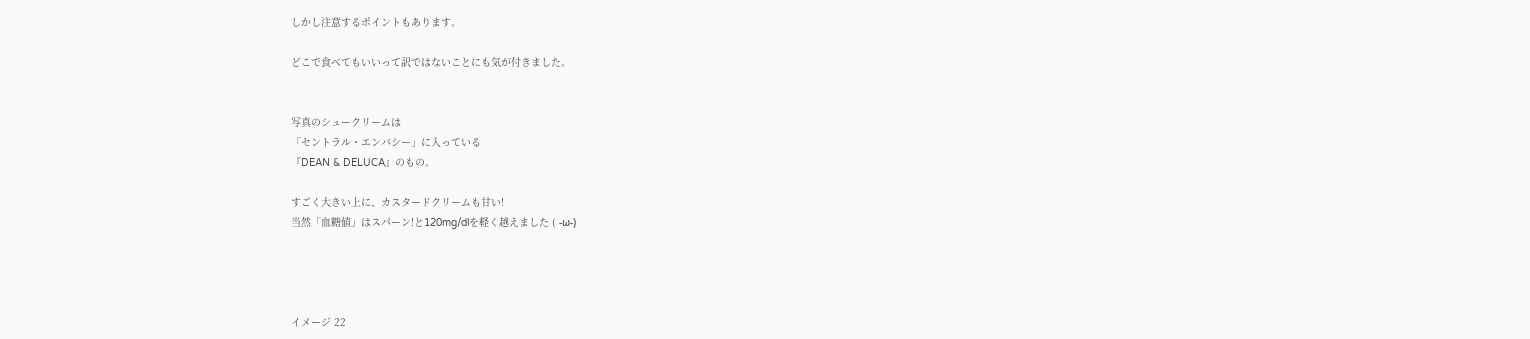しかし注意するポイントもあります。

どこで食べてもいいって訳ではないことにも気が付きました。


写真のシュークリームは
「セントラル・エンバシー」に入っている
『DEAN & DELUCA』のもの。

すごく大きい上に、カスタードクリームも甘い!
当然「血糖値」はスパーン!と120mg/dlを軽く越えました ( -ω-)




イメージ 22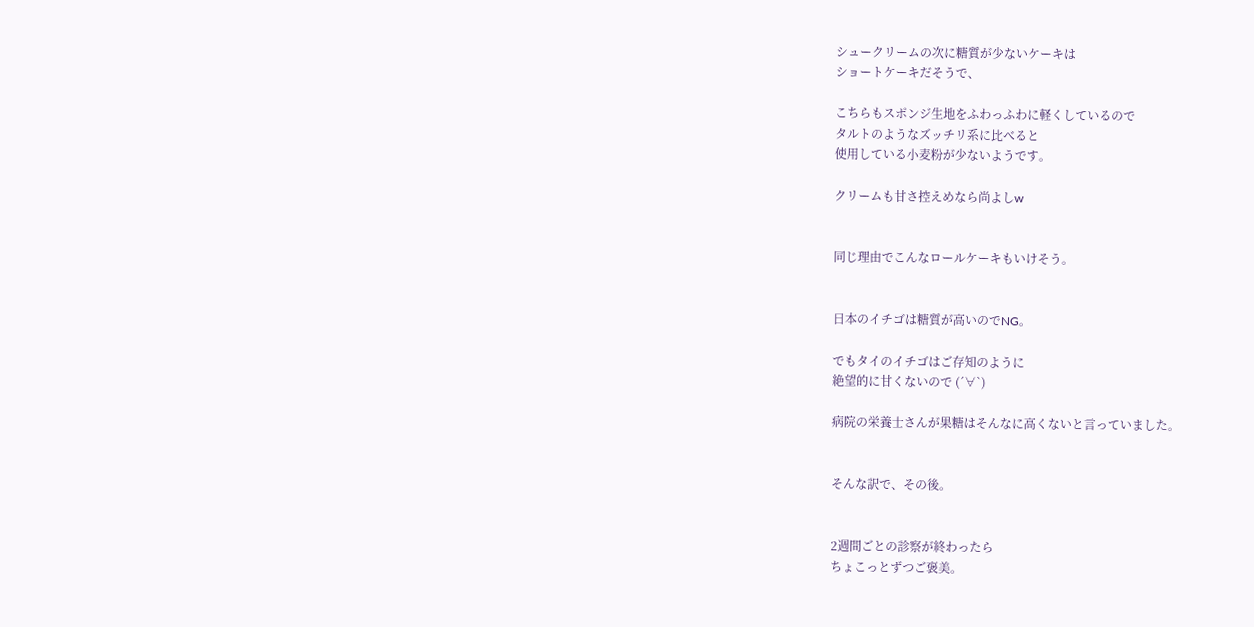シュークリームの次に糖質が少ないケーキは
ショートケーキだそうで、

こちらもスポンジ生地をふわっふわに軽くしているので
タルトのようなズッチリ系に比べると
使用している小麦粉が少ないようです。

クリームも甘さ控えめなら尚よしw


同じ理由でこんなロールケーキもいけそう。


日本のイチゴは糖質が高いのでNG。

でもタイのイチゴはご存知のように
絶望的に甘くないので (´∀`)

病院の栄養士さんが果糖はそんなに高くないと言っていました。


そんな訳で、その後。


2週間ごとの診察が終わったら
ちょこっとずつご褒美。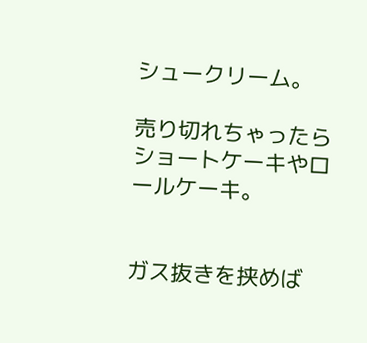シュークリーム。

売り切れちゃったらショートケーキやロールケーキ。


ガス抜きを挟めば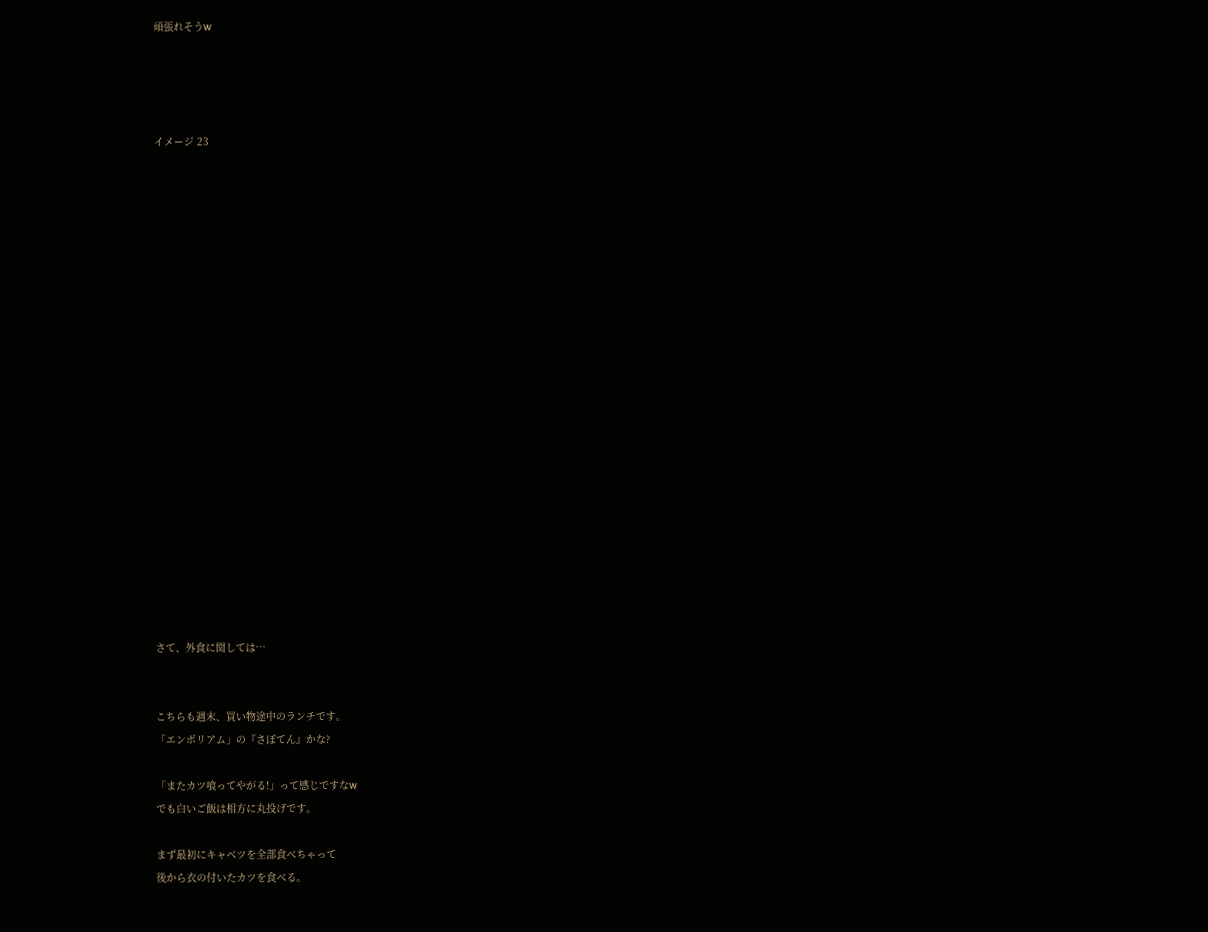頑張れそうw




イメージ 23





















さて、外食に関しては…


こちらも週末、買い物途中のランチです。
「エンポリアム」の『さぼてん』かな?

「またカツ喰ってやがる!」って感じですなw
でも白いご飯は相方に丸投げです。

まず最初にキャベツを全部食べちゃって
後から衣の付いたカツを食べる。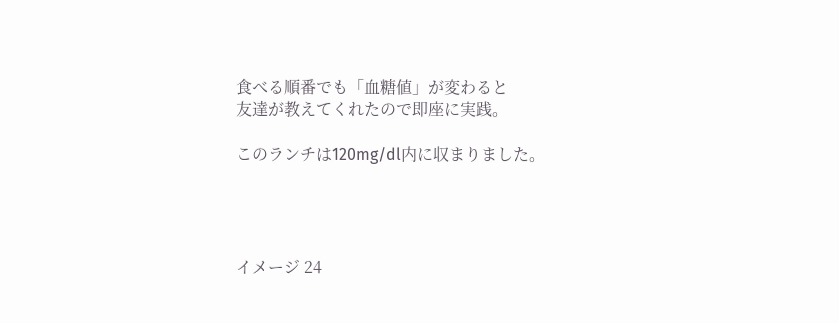食べる順番でも「血糖値」が変わると
友達が教えてくれたので即座に実践。

このランチは120mg/dl内に収まりました。




イメージ 24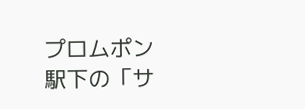プロムポン駅下の「サ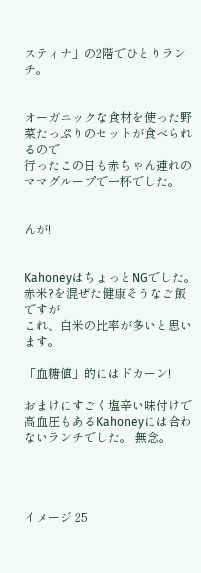スティナ」の2階でひとりランチ。


オーガニックな食材を使った野菜たっぷりのセットが食べられるので
行ったこの日も赤ちゃん連れのママグループで一杯でした。


んが!


KahoneyはちょっとNGでした。
赤米?を混ぜた健康そうなご飯ですが
これ、白米の比率が多いと思います。

「血糖値」的にはドカーン!

おまけにすごく塩辛い味付けで
高血圧もあるKahoneyには合わないランチでした。 無念。




イメージ 25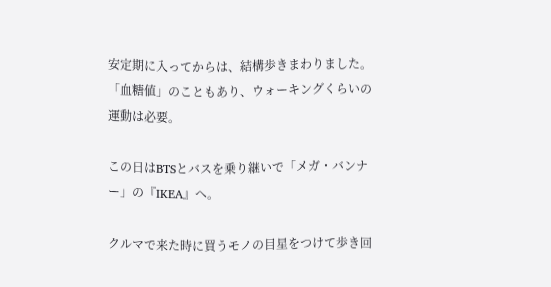安定期に入ってからは、結構歩きまわりました。
「血糖値」のこともあり、ウォーキングくらいの運動は必要。

この日はBTSとバスを乗り継いで「メガ・バンナー」の『IKEA』へ。

クルマで来た時に買うモノの目星をつけて歩き回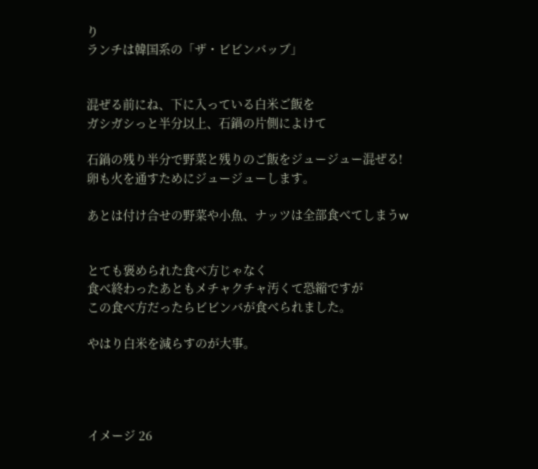り
ランチは韓国系の「ザ・ビビンバッブ」


混ぜる前にね、下に入っている白米ご飯を
ガシガシっと半分以上、石鍋の片側によけて

石鍋の残り半分で野菜と残りのご飯をジュージュー混ぜる!
卵も火を通すためにジュージューします。

あとは付け合せの野菜や小魚、ナッツは全部食べてしまうw


とても褒められた食べ方じゃなく
食べ終わったあともメチャクチャ汚くて恐縮ですが
この食べ方だったらビビンバが食べられました。

やはり白米を減らすのが大事。




イメージ 26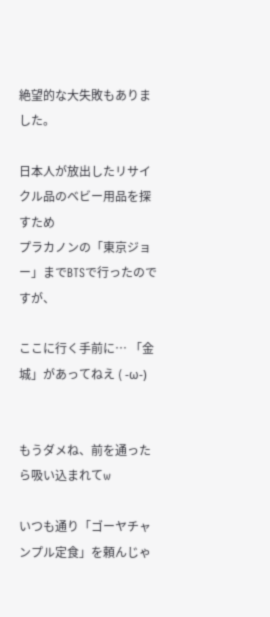絶望的な大失敗もありました。

日本人が放出したリサイクル品のベビー用品を探すため
プラカノンの「東京ジョー」までBTSで行ったのですが、

ここに行く手前に… 「金城」があってねえ ( -ω-)


もうダメね、前を通ったら吸い込まれてw

いつも通り「ゴーヤチャンプル定食」を頼んじゃ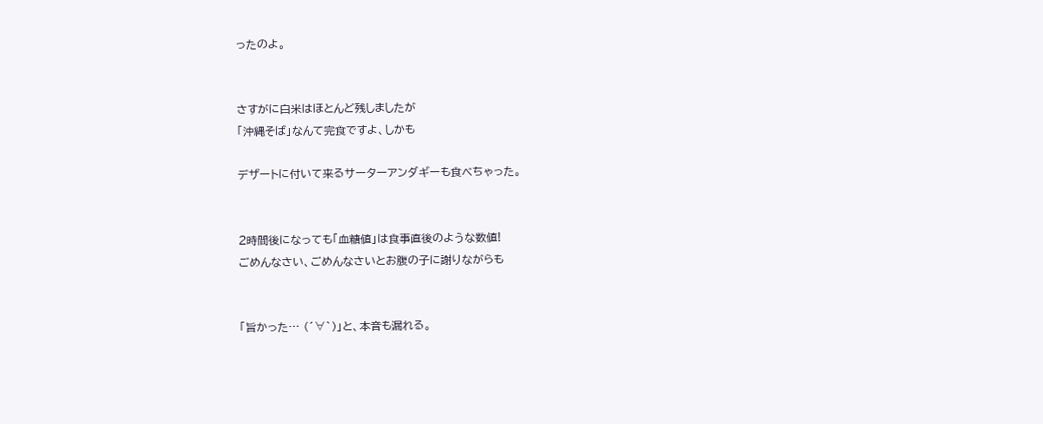ったのよ。


さすがに白米はほとんど残しましたが
「沖縄そば」なんて完食ですよ、しかも

デザートに付いて来るサーターアンダギーも食べちゃった。


2時間後になっても「血糖値」は食事直後のような数値!
ごめんなさい、ごめんなさいとお腹の子に謝りながらも


「旨かった… (´∀`)」と、本音も漏れる。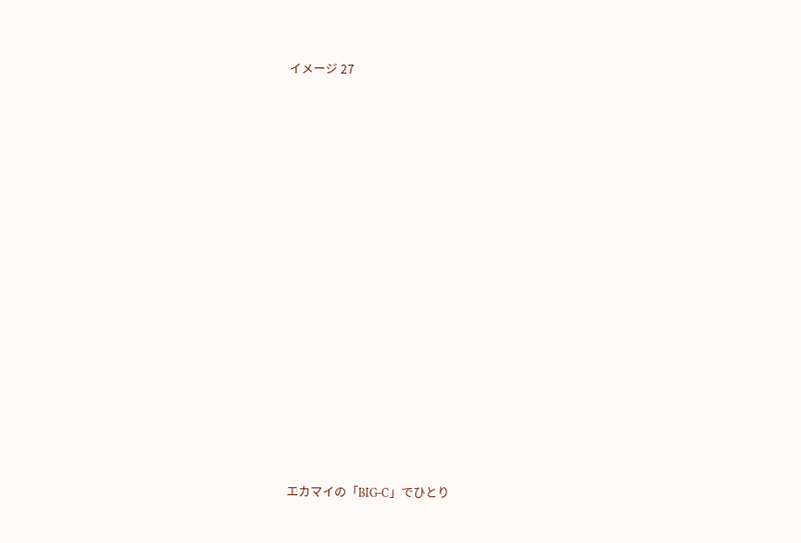イメージ 27



















エカマイの「BIG-C」でひとり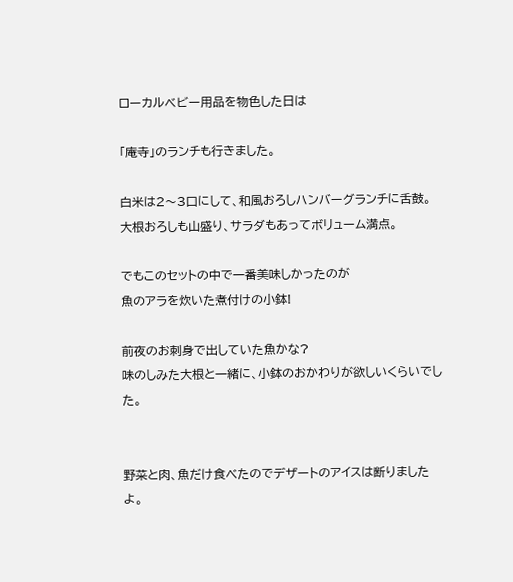ローカルベビー用品を物色した日は

「庵寺」のランチも行きました。

白米は2〜3口にして、和風おろしハンバーグランチに舌鼓。
大根おろしも山盛り、サラダもあってボリューム満点。

でもこのセットの中で一番美味しかったのが
魚のアラを炊いた煮付けの小鉢!

前夜のお刺身で出していた魚かな?
味のしみた大根と一緒に、小鉢のおかわりが欲しいくらいでした。


野菜と肉、魚だけ食べたのでデザートのアイスは断りましたよ。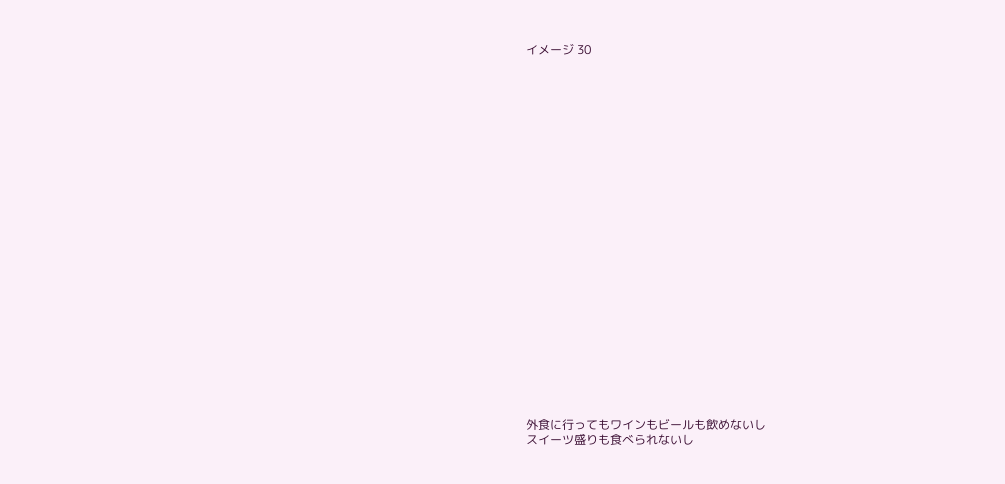イメージ 30
























外食に行ってもワインもビールも飲めないし
スイーツ盛りも食べられないし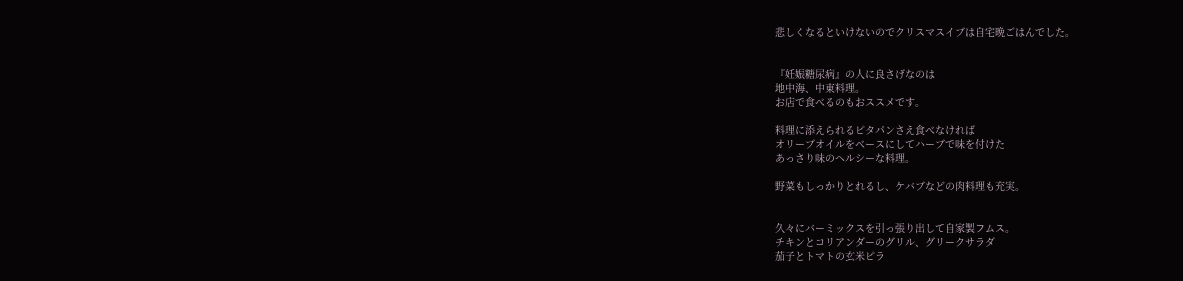悲しくなるといけないのでクリスマスイブは自宅晩ごはんでした。


『妊娠糖尿病』の人に良さげなのは
地中海、中東料理。
お店で食べるのもおススメです。

料理に添えられるピタパンさえ食べなければ
オリーブオイルをベースにしてハーブで味を付けた
あっさり味のヘルシーな料理。

野菜もしっかりとれるし、ケバブなどの肉料理も充実。


久々にバーミックスを引っ張り出して自家製フムス。
チキンとコリアンダーのグリル、グリークサラダ
茄子とトマトの玄米ピラ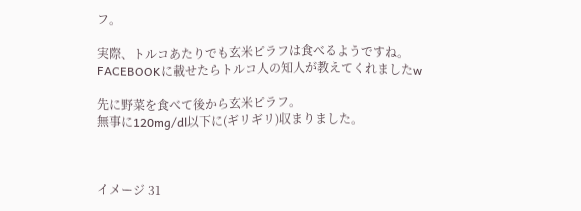フ。

実際、トルコあたりでも玄米ピラフは食べるようですね。
FACEBOOKに載せたらトルコ人の知人が教えてくれましたw

先に野菜を食べて後から玄米ピラフ。
無事に120mg/dl以下に(ギリギリ)収まりました。



イメージ 31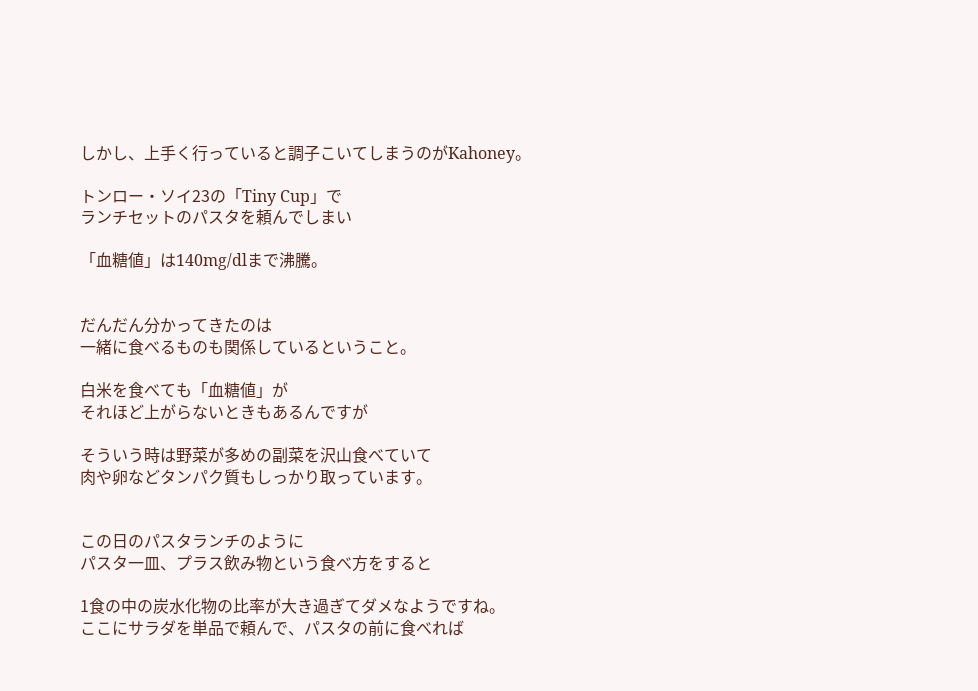しかし、上手く行っていると調子こいてしまうのがKahoney。

トンロー・ソイ23の「Tiny Cup」で
ランチセットのパスタを頼んでしまい

「血糖値」は140mg/dlまで沸騰。


だんだん分かってきたのは
一緒に食べるものも関係しているということ。

白米を食べても「血糖値」が
それほど上がらないときもあるんですが

そういう時は野菜が多めの副菜を沢山食べていて
肉や卵などタンパク質もしっかり取っています。


この日のパスタランチのように
パスタ一皿、プラス飲み物という食べ方をすると

1食の中の炭水化物の比率が大き過ぎてダメなようですね。
ここにサラダを単品で頼んで、パスタの前に食べれば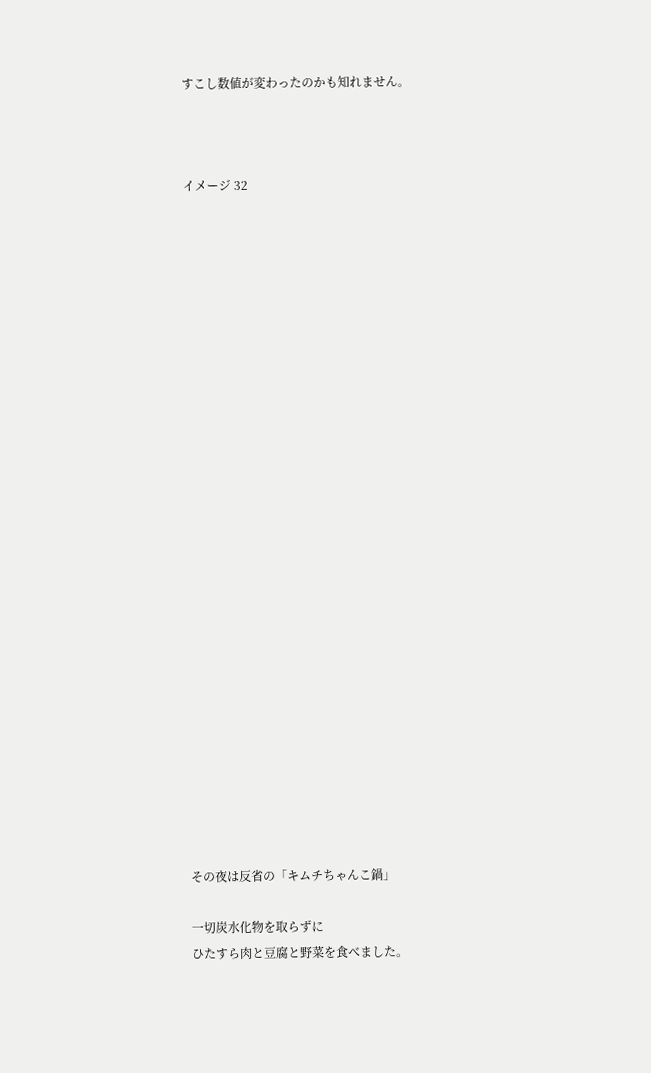すこし数値が変わったのかも知れません。



イメージ 32


























その夜は反省の「キムチちゃんこ鍋」

一切炭水化物を取らずに
ひたすら肉と豆腐と野菜を食べました。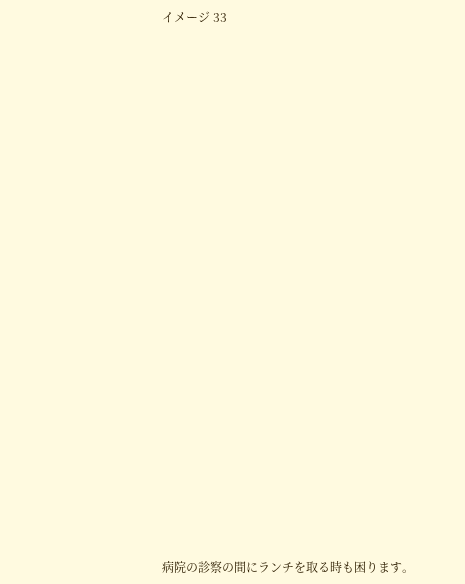イメージ 33
























病院の診察の間にランチを取る時も困ります。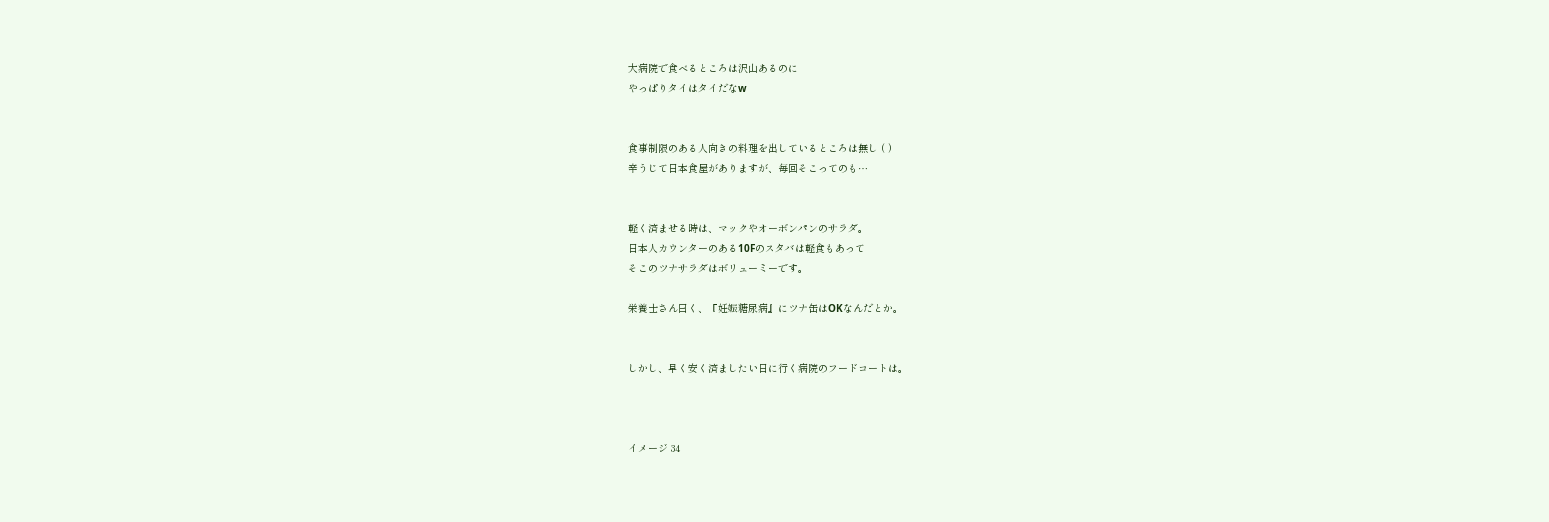大病院で食べるところは沢山あるのに
やっぱりタイはタイだなw


食事制限のある人向きの料理を出しているところは無し ( )
辛うじて日本食屋がありますが、毎回そこってのも…


軽く済ませる時は、マックやオーボンパンのサラダ。
日本人カウンターのある10Fのスタバは軽食もあって
そこのツナサラダはボリューミーです。

栄養士さん曰く、『妊娠糖尿病』にツナ缶はOKなんだとか。


しかし、早く安く済ましたい日に行く病院のフードコートは。



イメージ 34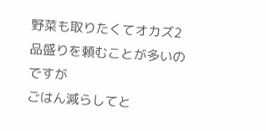野菜も取りたくてオカズ2品盛りを頼むことが多いのですが
ごはん減らしてと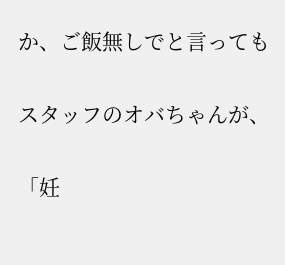か、ご飯無しでと言っても

スタッフのオバちゃんが、

「妊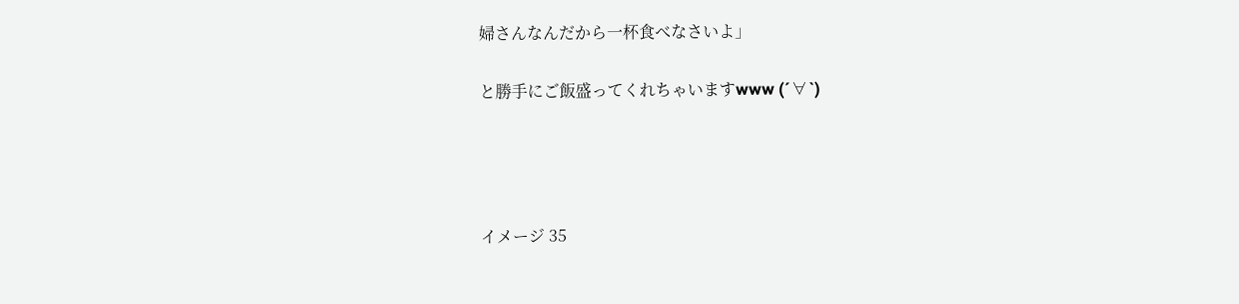婦さんなんだから一杯食べなさいよ」

と勝手にご飯盛ってくれちゃいますwww (´∀`)




イメージ 35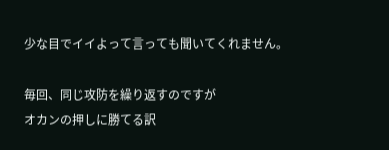少な目でイイよって言っても聞いてくれません。

毎回、同じ攻防を繰り返すのですが
オカンの押しに勝てる訳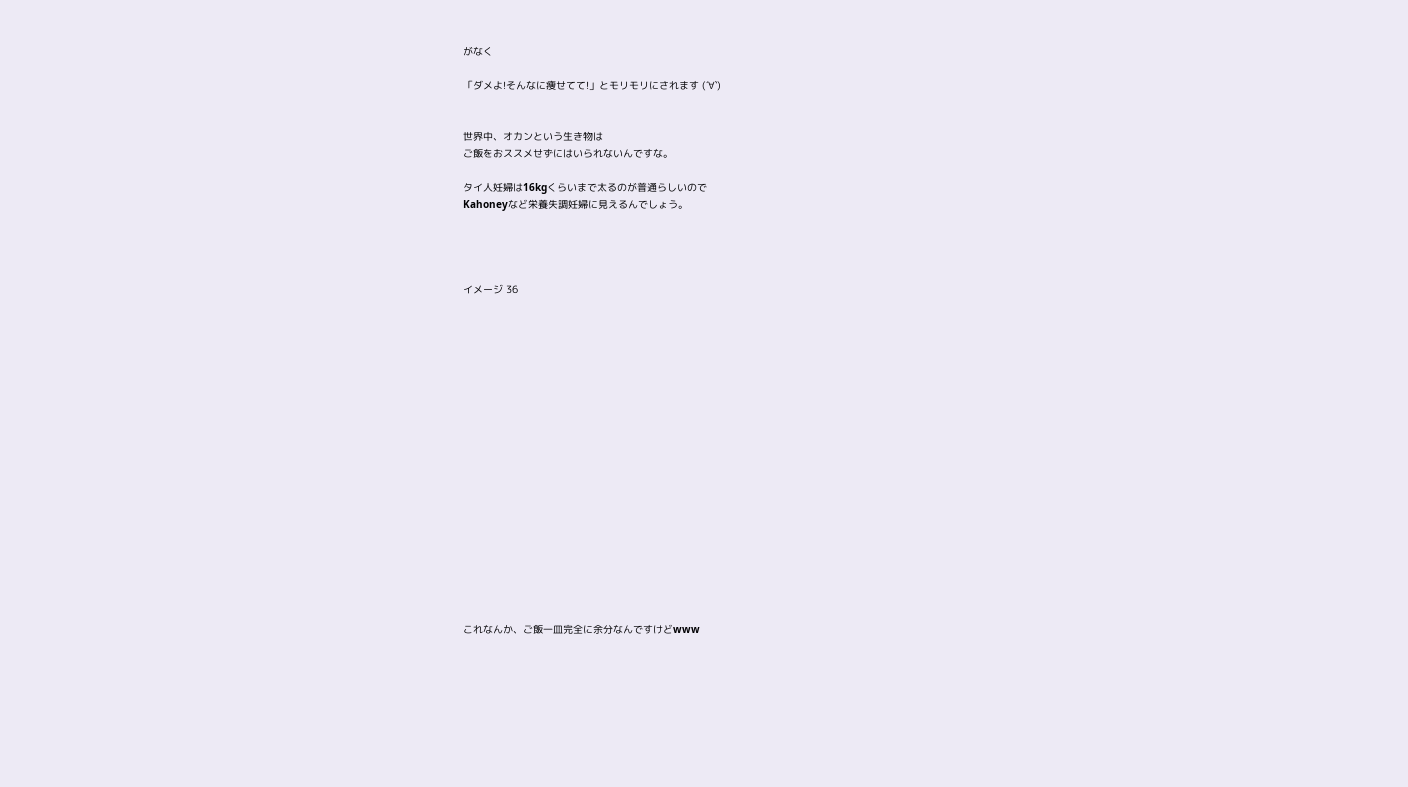がなく

「ダメよ!そんなに痩せてて!」とモリモリにされます (´∀`)


世界中、オカンという生き物は
ご飯をおススメせずにはいられないんですな。

タイ人妊婦は16kgくらいまで太るのが普通らしいので
Kahoneyなど栄養失調妊婦に見えるんでしょう。




イメージ 36



















これなんか、ご飯一皿完全に余分なんですけどwww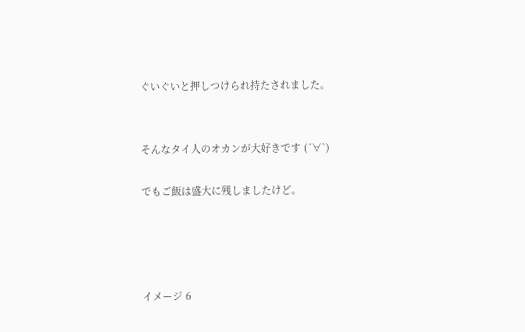ぐいぐいと押しつけられ持たされました。


そんなタイ人のオカンが大好きです (´∀`)

でもご飯は盛大に残しましたけど。




イメージ 6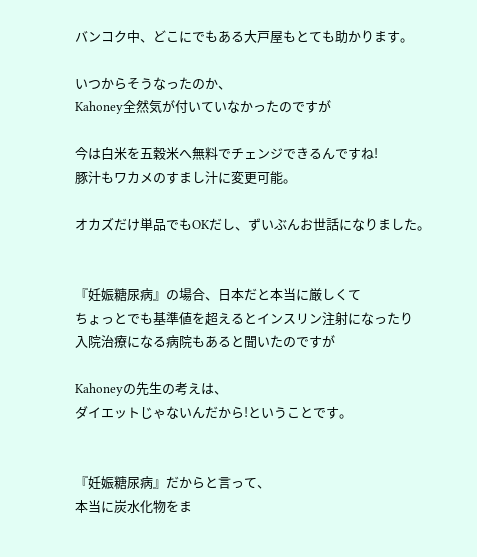バンコク中、どこにでもある大戸屋もとても助かります。

いつからそうなったのか、
Kahoney全然気が付いていなかったのですが

今は白米を五穀米へ無料でチェンジできるんですね!
豚汁もワカメのすまし汁に変更可能。

オカズだけ単品でもOKだし、ずいぶんお世話になりました。


『妊娠糖尿病』の場合、日本だと本当に厳しくて
ちょっとでも基準値を超えるとインスリン注射になったり
入院治療になる病院もあると聞いたのですが

Kahoneyの先生の考えは、
ダイエットじゃないんだから!ということです。


『妊娠糖尿病』だからと言って、
本当に炭水化物をま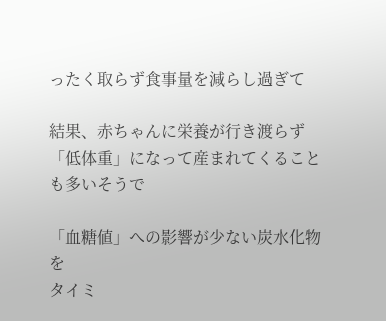ったく取らず食事量を減らし過ぎて

結果、赤ちゃんに栄養が行き渡らず
「低体重」になって産まれてくることも多いそうで

「血糖値」への影響が少ない炭水化物を
タイミ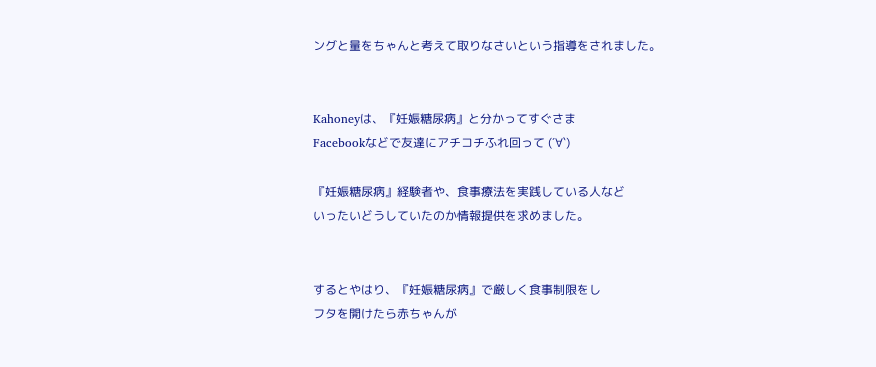ングと量をちゃんと考えて取りなさいという指導をされました。


Kahoneyは、『妊娠糖尿病』と分かってすぐさま
Facebookなどで友達にアチコチふれ回って (´∀`)

『妊娠糖尿病』経験者や、食事療法を実践している人など
いったいどうしていたのか情報提供を求めました。


するとやはり、『妊娠糖尿病』で厳しく食事制限をし
フタを開けたら赤ちゃんが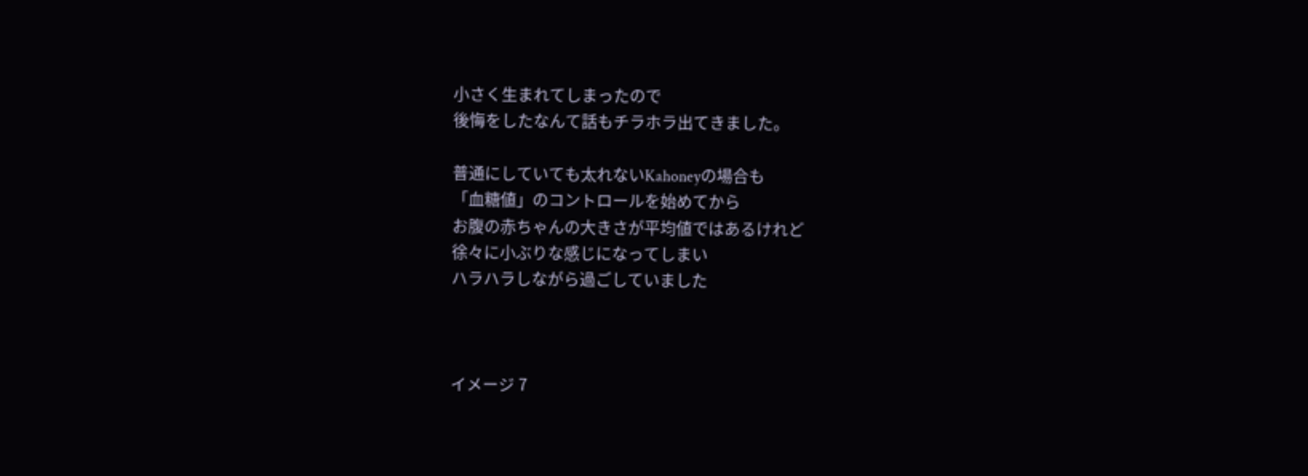小さく生まれてしまったので
後悔をしたなんて話もチラホラ出てきました。

普通にしていても太れないKahoneyの場合も
「血糖値」のコントロールを始めてから
お腹の赤ちゃんの大きさが平均値ではあるけれど
徐々に小ぶりな感じになってしまい
ハラハラしながら過ごしていました



イメージ 7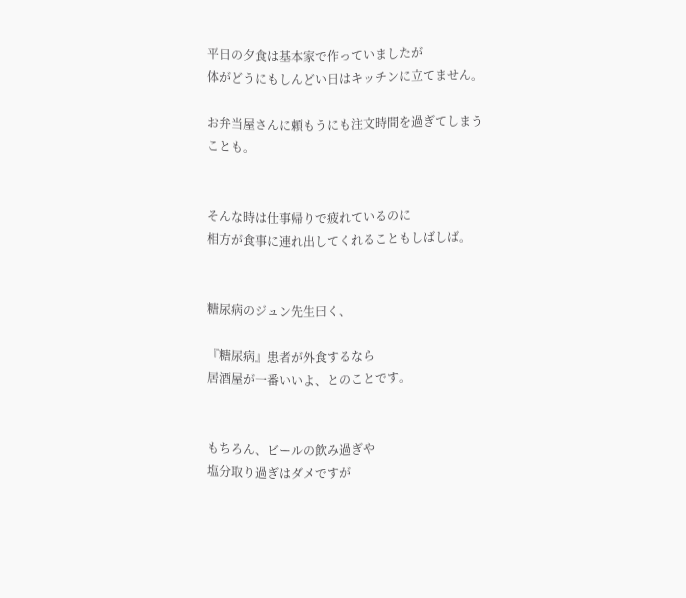平日の夕食は基本家で作っていましたが
体がどうにもしんどい日はキッチンに立てません。

お弁当屋さんに頼もうにも注文時間を過ぎてしまうことも。


そんな時は仕事帰りで疲れているのに
相方が食事に連れ出してくれることもしばしば。


糖尿病のジュン先生曰く、

『糖尿病』患者が外食するなら
居酒屋が一番いいよ、とのことです。


もちろん、ビールの飲み過ぎや
塩分取り過ぎはダメですが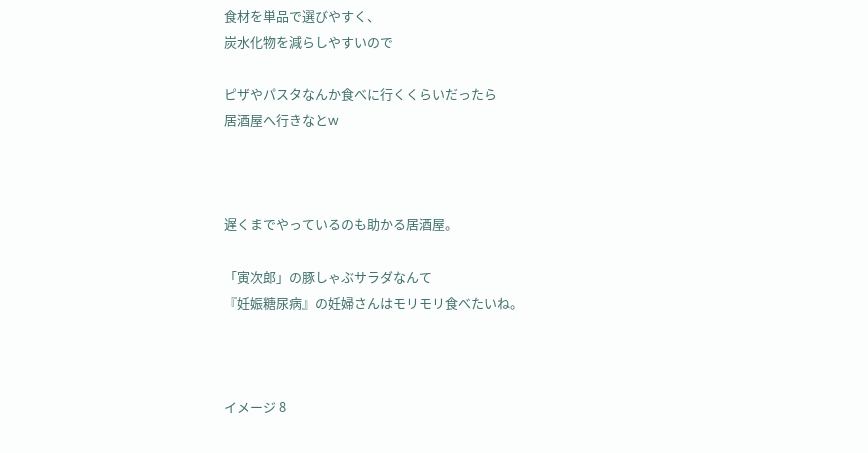食材を単品で選びやすく、
炭水化物を減らしやすいので

ピザやパスタなんか食べに行くくらいだったら
居酒屋へ行きなとw



遅くまでやっているのも助かる居酒屋。

「寅次郎」の豚しゃぶサラダなんて
『妊娠糖尿病』の妊婦さんはモリモリ食べたいね。



イメージ 8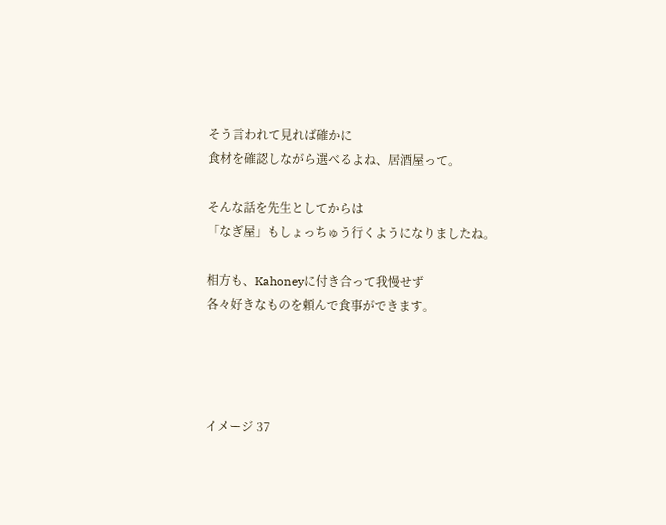そう言われて見れば確かに
食材を確認しながら選べるよね、居酒屋って。

そんな話を先生としてからは
「なぎ屋」もしょっちゅう行くようになりましたね。

相方も、Kahoneyに付き合って我慢せず
各々好きなものを頼んで食事ができます。




イメージ 37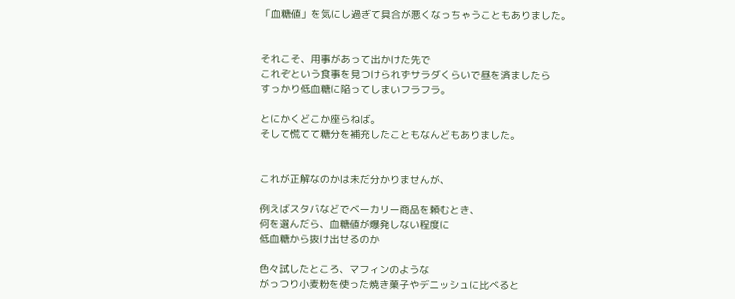「血糖値」を気にし過ぎて具合が悪くなっちゃうこともありました。


それこそ、用事があって出かけた先で
これぞという食事を見つけられずサラダくらいで昼を済ましたら
すっかり低血糖に陥ってしまいフラフラ。

とにかくどこか座らねば。
そして慌てて糖分を補充したこともなんどもありました。


これが正解なのかは未だ分かりませんが、

例えばスタバなどでベーカリー商品を頼むとき、
何を選んだら、血糖値が爆発しない程度に
低血糖から抜け出せるのか

色々試したところ、マフィンのような
がっつり小麦粉を使った焼き菓子やデニッシュに比べると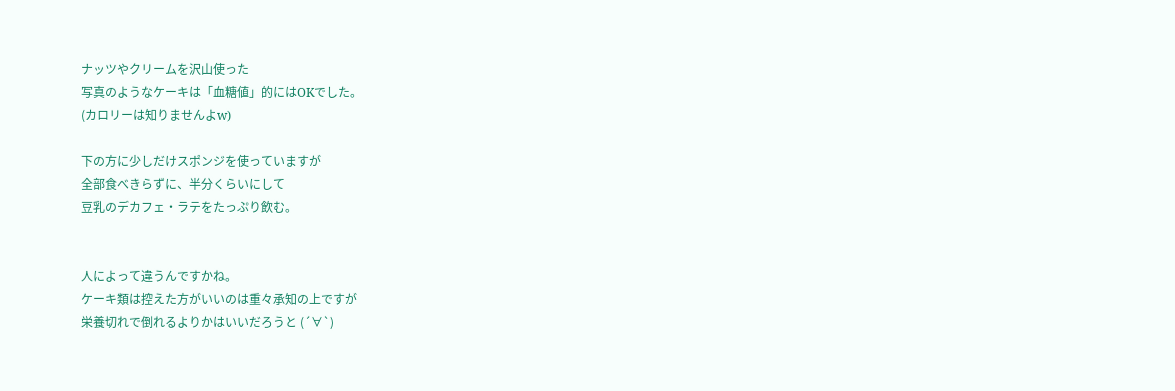ナッツやクリームを沢山使った
写真のようなケーキは「血糖値」的にはOKでした。
(カロリーは知りませんよw)

下の方に少しだけスポンジを使っていますが
全部食べきらずに、半分くらいにして
豆乳のデカフェ・ラテをたっぷり飲む。


人によって違うんですかね。
ケーキ類は控えた方がいいのは重々承知の上ですが
栄養切れで倒れるよりかはいいだろうと (´∀`)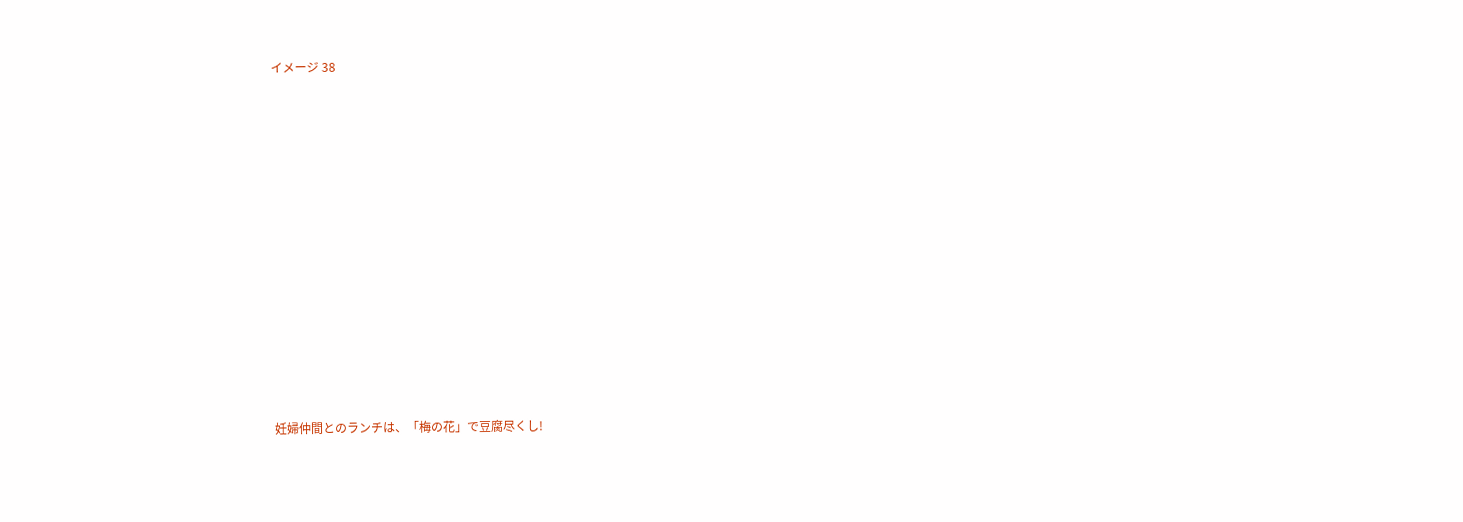イメージ 38




















妊婦仲間とのランチは、「梅の花」で豆腐尽くし!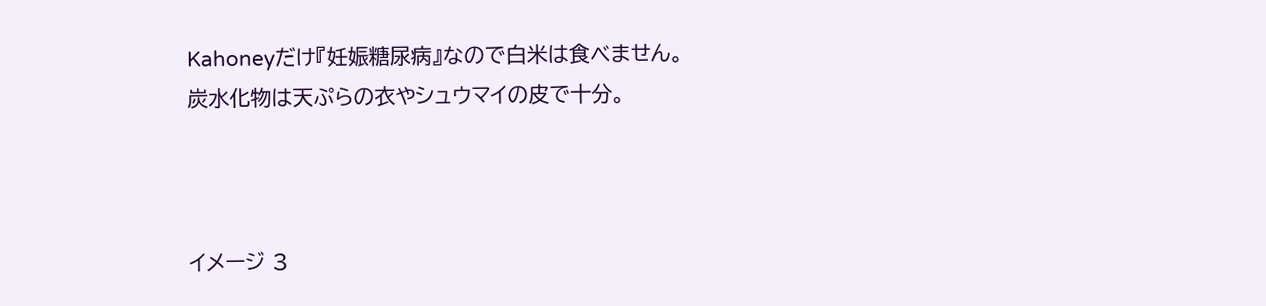Kahoneyだけ『妊娠糖尿病』なので白米は食べません。
炭水化物は天ぷらの衣やシュウマイの皮で十分。



イメージ 3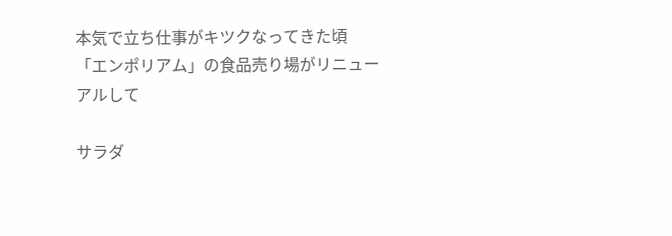本気で立ち仕事がキツクなってきた頃
「エンポリアム」の食品売り場がリニューアルして

サラダ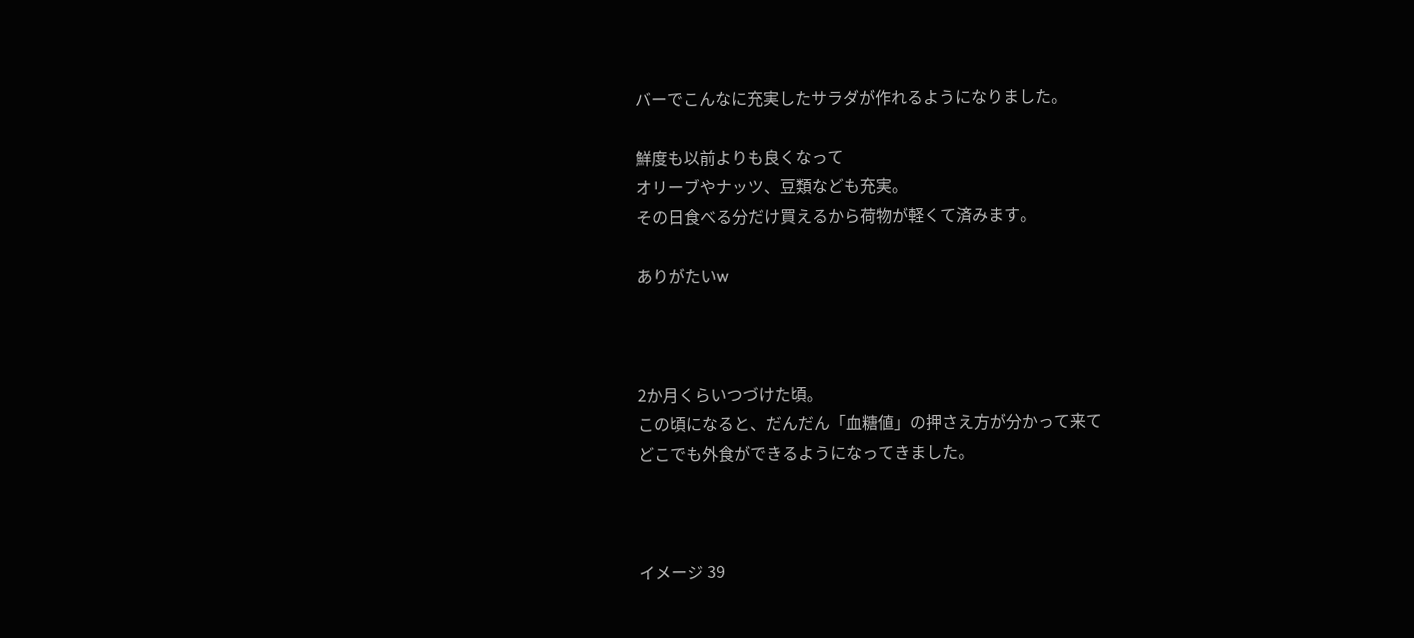バーでこんなに充実したサラダが作れるようになりました。

鮮度も以前よりも良くなって
オリーブやナッツ、豆類なども充実。
その日食べる分だけ買えるから荷物が軽くて済みます。

ありがたいw



2か月くらいつづけた頃。
この頃になると、だんだん「血糖値」の押さえ方が分かって来て
どこでも外食ができるようになってきました。



イメージ 39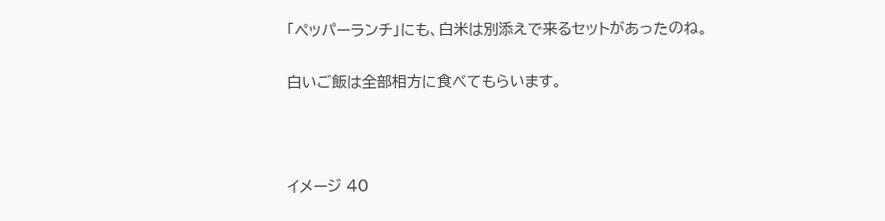「ペッパーランチ」にも、白米は別添えで来るセットがあったのね。

白いご飯は全部相方に食べてもらいます。



イメージ 40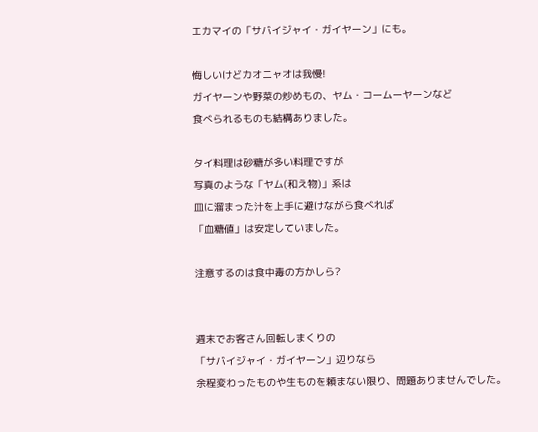エカマイの「サバイジャイ・ガイヤーン」にも。

悔しいけどカオニャオは我慢!
ガイヤーンや野菜の炒めもの、ヤム・コームーヤーンなど
食べられるものも結構ありました。

タイ料理は砂糖が多い料理ですが
写真のような「ヤム(和え物)」系は
皿に溜まった汁を上手に避けながら食べれば
「血糖値」は安定していました。

注意するのは食中毒の方かしら?


週末でお客さん回転しまくりの
「サバイジャイ・ガイヤーン」辺りなら
余程変わったものや生ものを頼まない限り、問題ありませんでした。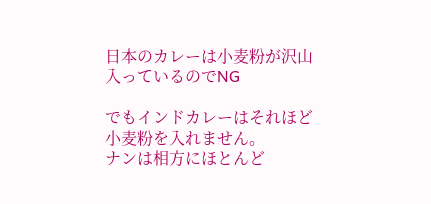日本のカレーは小麦粉が沢山入っているのでNG

でもインドカレーはそれほど小麦粉を入れません。
ナンは相方にほとんど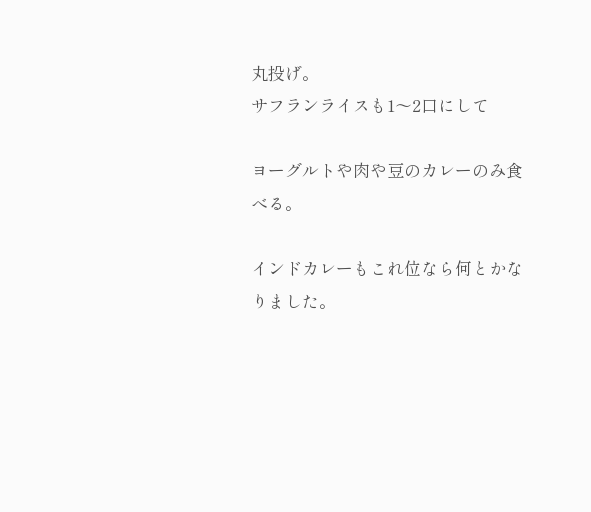丸投げ。
サフランライスも1〜2口にして

ヨーグルトや肉や豆のカレーのみ食べる。

インドカレーもこれ位なら何とかなりました。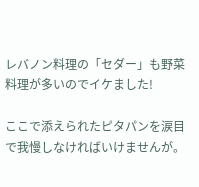レバノン料理の「セダー」も野菜料理が多いのでイケました!

ここで添えられたピタパンを涙目で我慢しなければいけませんが。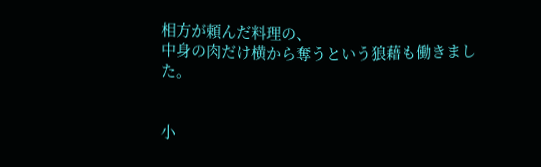相方が頼んだ料理の、
中身の肉だけ横から奪うという狼藉も働きました。


小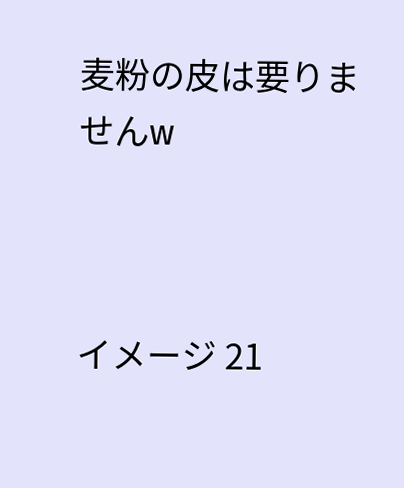麦粉の皮は要りませんw



イメージ 21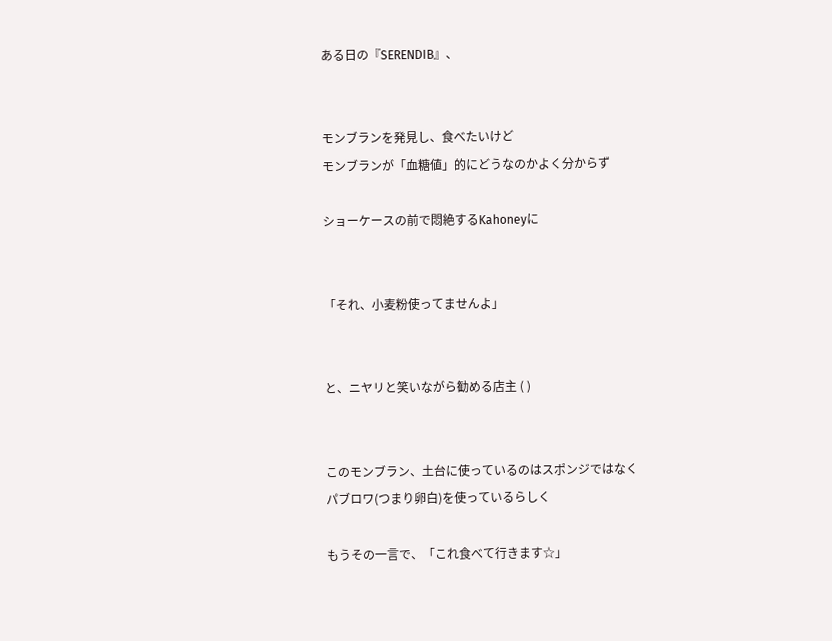ある日の『SERENDIB』、


モンブランを発見し、食べたいけど
モンブランが「血糖値」的にどうなのかよく分からず

ショーケースの前で悶絶するKahoneyに


「それ、小麦粉使ってませんよ」


と、ニヤリと笑いながら勧める店主 ( )


このモンブラン、土台に使っているのはスポンジではなく
パブロワ(つまり卵白)を使っているらしく

もうその一言で、「これ食べて行きます☆」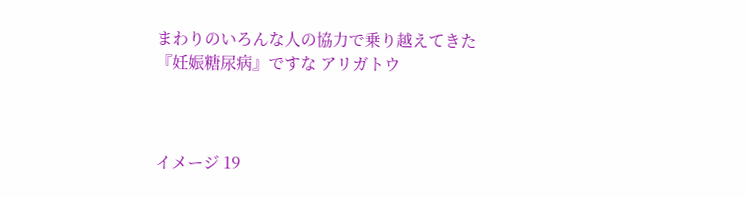まわりのいろんな人の協力で乗り越えてきた
『妊娠糖尿病』ですな アリガトウ



イメージ 19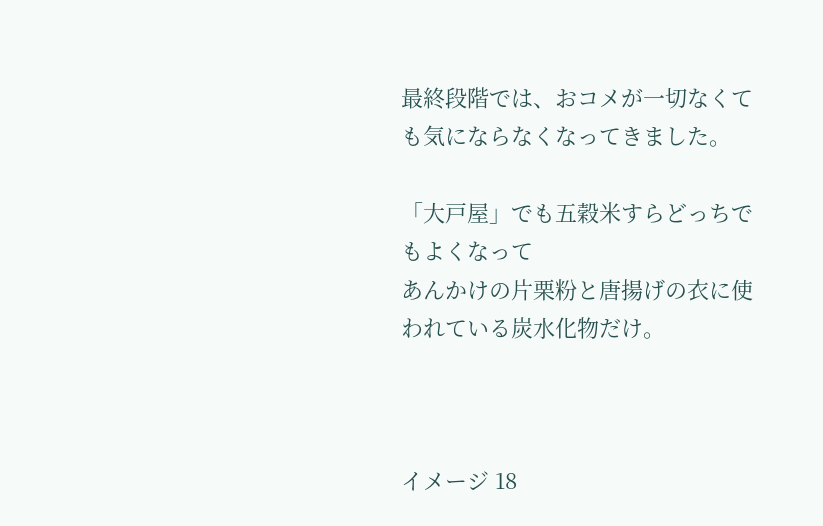最終段階では、おコメが一切なくても気にならなくなってきました。

「大戸屋」でも五穀米すらどっちでもよくなって
あんかけの片栗粉と唐揚げの衣に使われている炭水化物だけ。



イメージ 18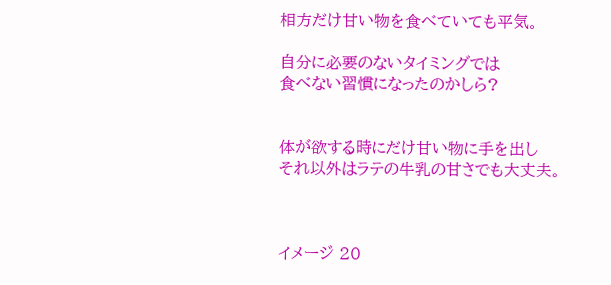相方だけ甘い物を食べていても平気。

自分に必要のないタイミングでは
食べない習慣になったのかしら?


体が欲する時にだけ甘い物に手を出し
それ以外はラテの牛乳の甘さでも大丈夫。



イメージ 20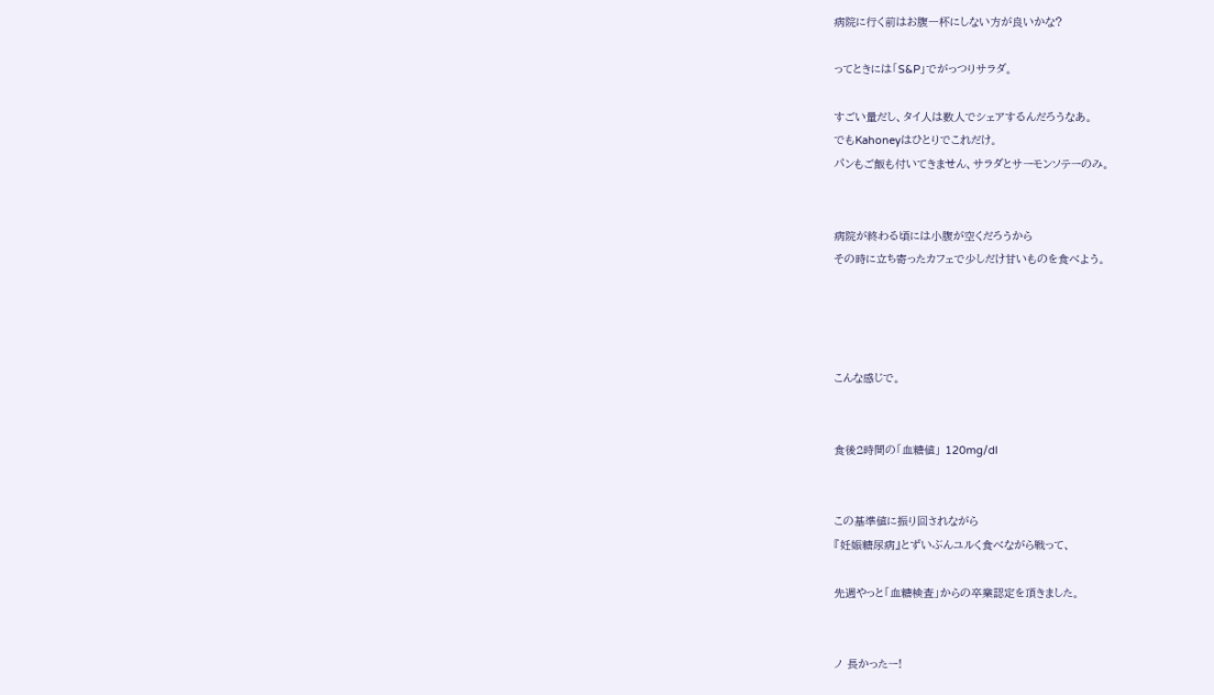病院に行く前はお腹一杯にしない方が良いかな?

ってときには「S&P」でがっつりサラダ。

すごい量だし、タイ人は数人でシェアするんだろうなあ。
でもKahoneyはひとりでこれだけ。
パンもご飯も付いてきません、サラダとサーモンソテーのみ。


病院が終わる頃には小腹が空くだろうから
その時に立ち寄ったカフェで少しだけ甘いものを食べよう。




こんな感じで。


食後2時間の「血糖値」 120mg/dl


この基準値に振り回されながら
『妊娠糖尿病』とずいぶんユルく食べながら戦って、

先週やっと「血糖検査」からの卒業認定を頂きました。


ノ 長かったー!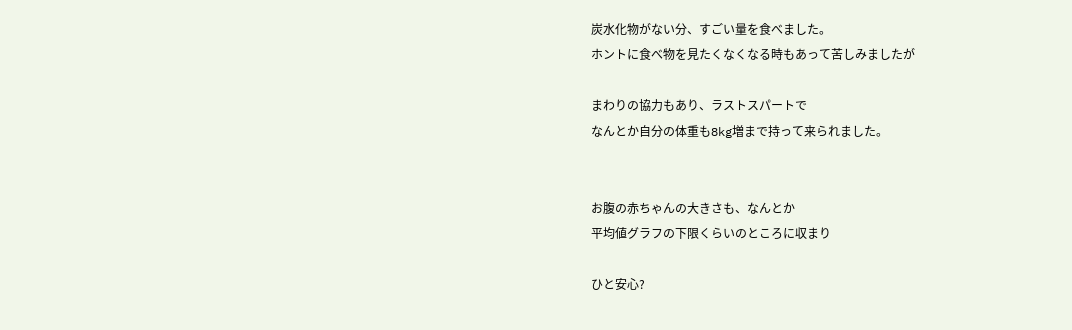炭水化物がない分、すごい量を食べました。
ホントに食べ物を見たくなくなる時もあって苦しみましたが

まわりの協力もあり、ラストスパートで
なんとか自分の体重も8kg増まで持って来られました。


お腹の赤ちゃんの大きさも、なんとか
平均値グラフの下限くらいのところに収まり

ひと安心?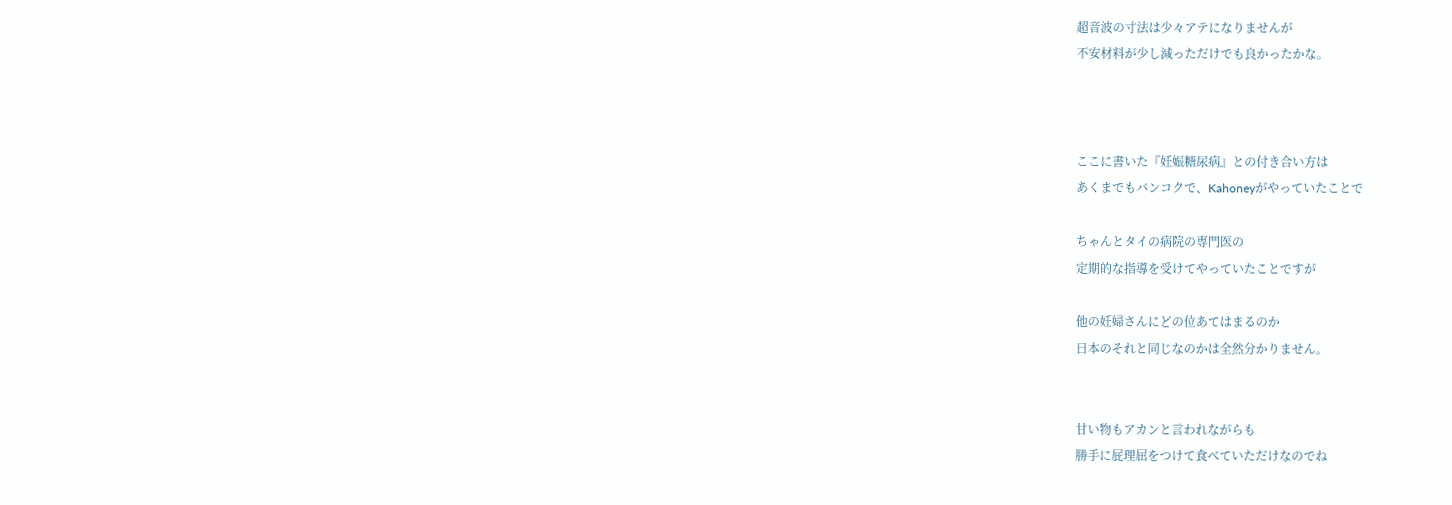超音波の寸法は少々アテになりませんが
不安材料が少し減っただけでも良かったかな。



ここに書いた『妊娠糖尿病』との付き合い方は
あくまでもバンコクで、Kahoneyがやっていたことで

ちゃんとタイの病院の専門医の
定期的な指導を受けてやっていたことですが

他の妊婦さんにどの位あてはまるのか
日本のそれと同じなのかは全然分かりません。


甘い物もアカンと言われながらも
勝手に屁理屈をつけて食べていただけなのでね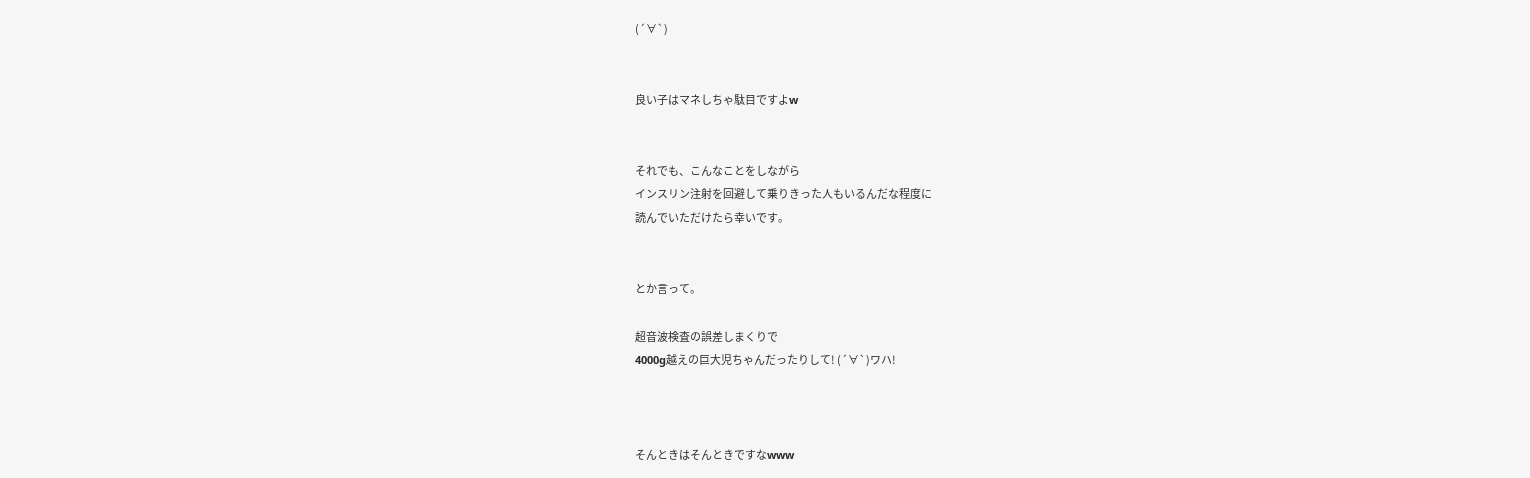(´∀`)


良い子はマネしちゃ駄目ですよw


それでも、こんなことをしながら
インスリン注射を回避して乗りきった人もいるんだな程度に
読んでいただけたら幸いです。


とか言って。

超音波検査の誤差しまくりで
4000g越えの巨大児ちゃんだったりして! (´∀`)ワハ!



そんときはそんときですなwww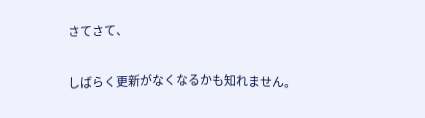さてさて、

しばらく更新がなくなるかも知れません。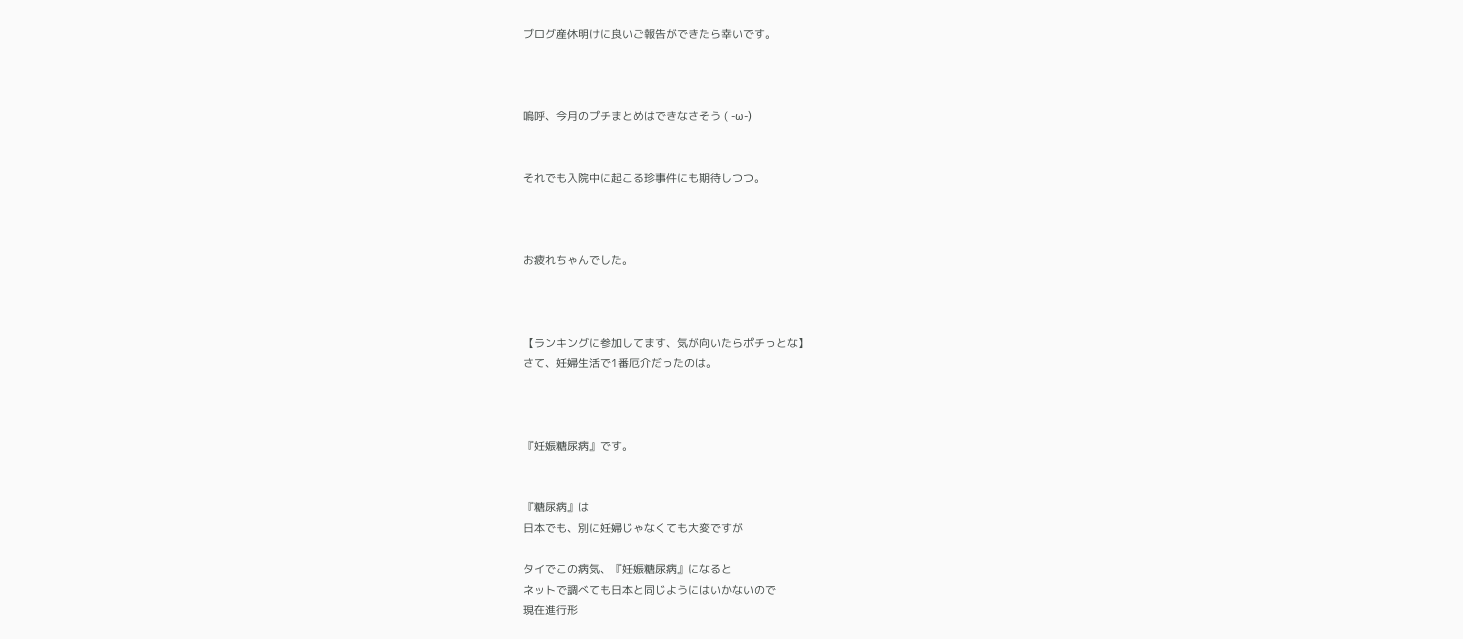ブログ産休明けに良いご報告ができたら幸いです。



嗚呼、今月のプチまとめはできなさそう ( -ω-)


それでも入院中に起こる珍事件にも期待しつつ。



お疲れちゃんでした。



【ランキングに参加してます、気が向いたらポチっとな】
さて、妊婦生活で1番厄介だったのは。



『妊娠糖尿病』です。


『糖尿病』は
日本でも、別に妊婦じゃなくても大変ですが

タイでこの病気、『妊娠糖尿病』になると
ネットで調べても日本と同じようにはいかないので
現在進行形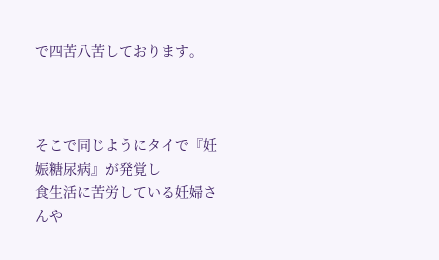で四苦八苦しております。



そこで同じようにタイで『妊娠糖尿病』が発覚し
食生活に苦労している妊婦さんや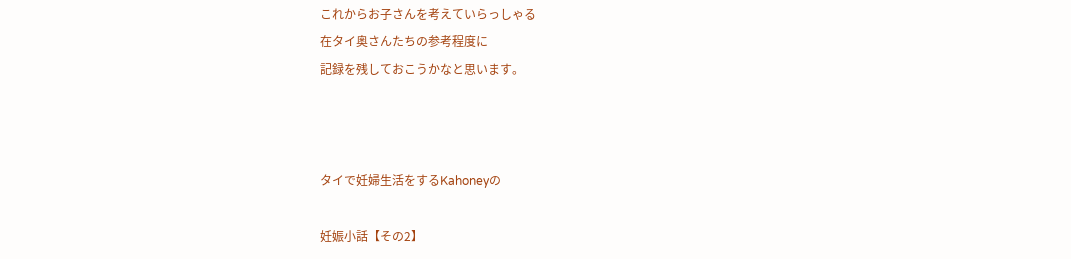これからお子さんを考えていらっしゃる
在タイ奥さんたちの参考程度に
記録を残しておこうかなと思います。



タイで妊婦生活をするKahoneyの

妊娠小話【その2】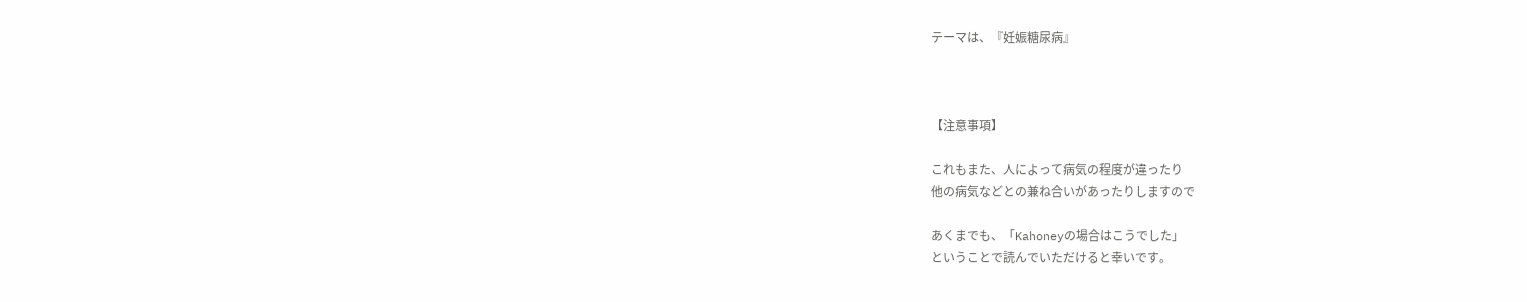テーマは、『妊娠糖尿病』



【注意事項】

これもまた、人によって病気の程度が違ったり
他の病気などとの兼ね合いがあったりしますので

あくまでも、「Kahoneyの場合はこうでした」
ということで読んでいただけると幸いです。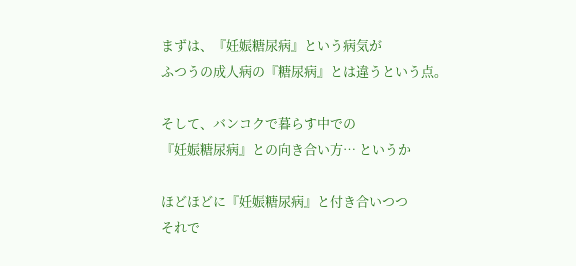まずは、『妊娠糖尿病』という病気が
ふつうの成人病の『糖尿病』とは違うという点。

そして、バンコクで暮らす中での
『妊娠糖尿病』との向き合い方… というか

ほどほどに『妊娠糖尿病』と付き合いつつ
それで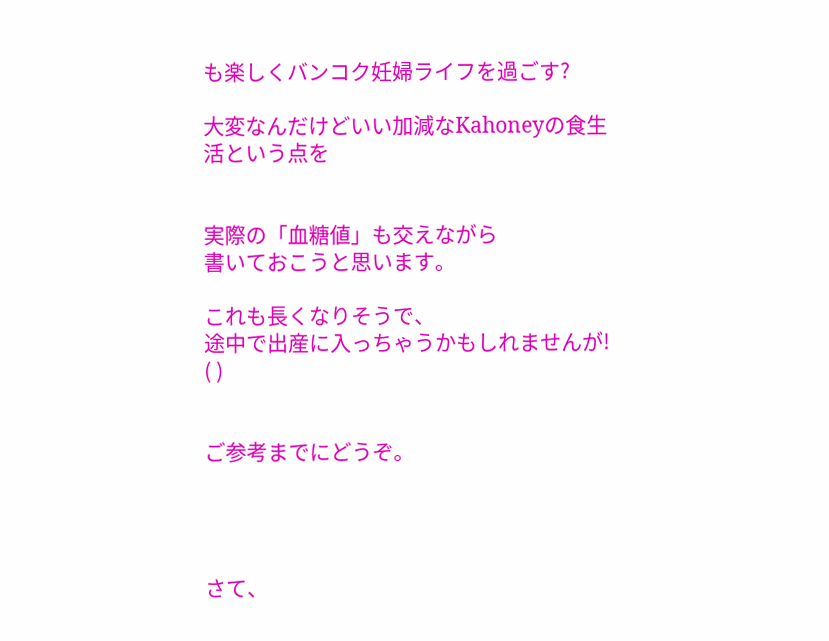も楽しくバンコク妊婦ライフを過ごす?

大変なんだけどいい加減なKahoneyの食生活という点を


実際の「血糖値」も交えながら
書いておこうと思います。

これも長くなりそうで、
途中で出産に入っちゃうかもしれませんが! ( )


ご参考までにどうぞ。




さて、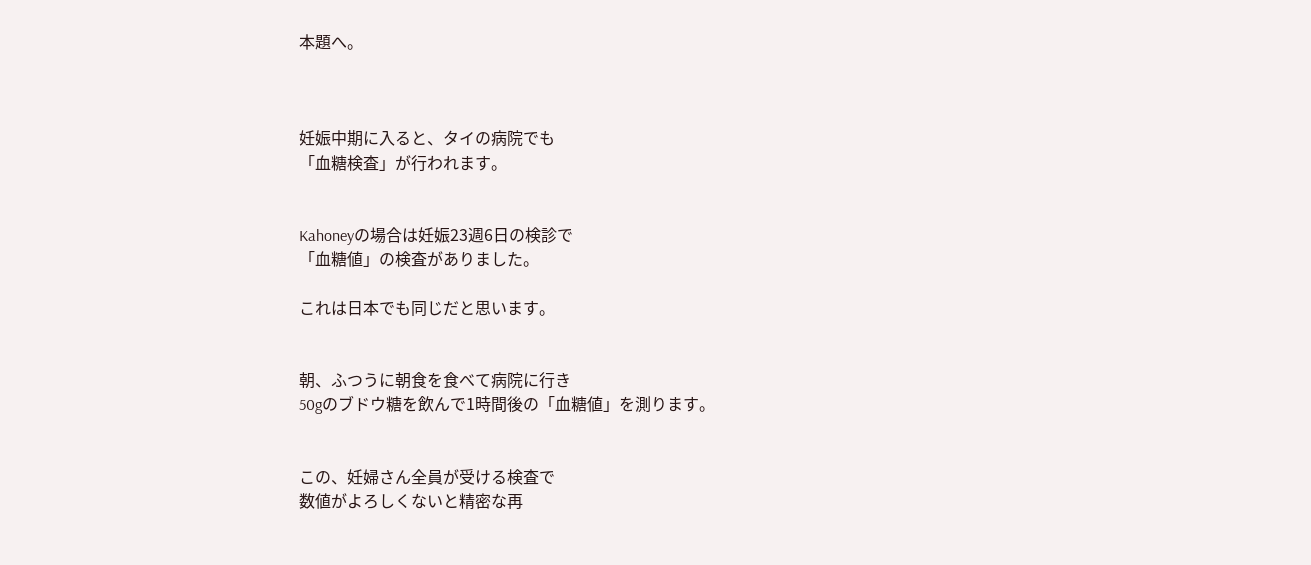本題へ。



妊娠中期に入ると、タイの病院でも
「血糖検査」が行われます。


Kahoneyの場合は妊娠23週6日の検診で
「血糖値」の検査がありました。

これは日本でも同じだと思います。


朝、ふつうに朝食を食べて病院に行き
50gのブドウ糖を飲んで1時間後の「血糖値」を測ります。


この、妊婦さん全員が受ける検査で
数値がよろしくないと精密な再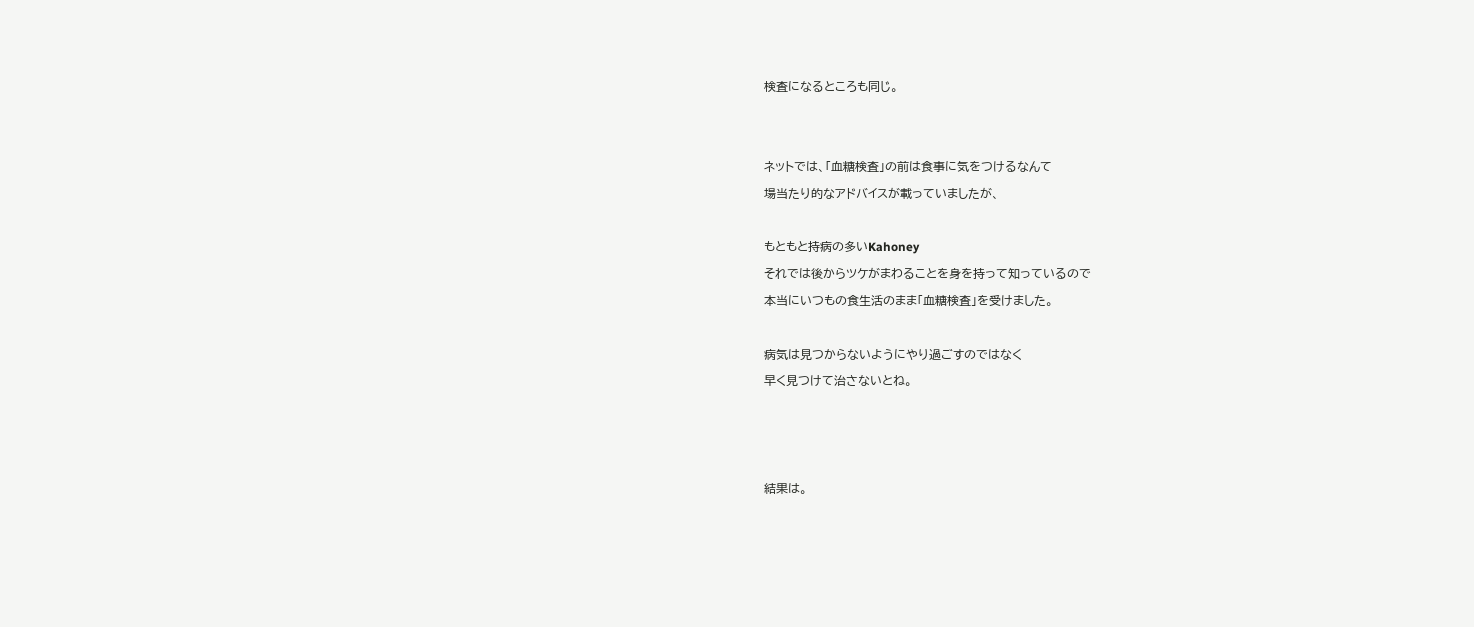検査になるところも同じ。


ネットでは、「血糖検査」の前は食事に気をつけるなんて
場当たり的なアドバイスが載っていましたが、

もともと持病の多いKahoney
それでは後からツケがまわることを身を持って知っているので
本当にいつもの食生活のまま「血糖検査」を受けました。

病気は見つからないようにやり過ごすのではなく
早く見つけて治さないとね。



結果は。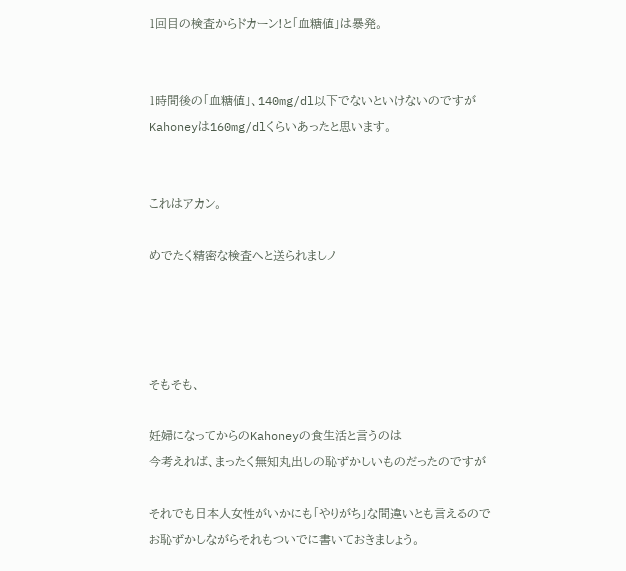1回目の検査からドカーン!と「血糖値」は暴発。


1時間後の「血糖値」、140mg/dl以下でないといけないのですが
Kahoneyは160mg/dlくらいあったと思います。


これはアカン。

めでたく精密な検査へと送られましノ




そもそも、

妊婦になってからのKahoneyの食生活と言うのは
今考えれば、まったく無知丸出しの恥ずかしいものだったのですが

それでも日本人女性がいかにも「やりがち」な間違いとも言えるので
お恥ずかしながらそれもついでに書いておきましょう。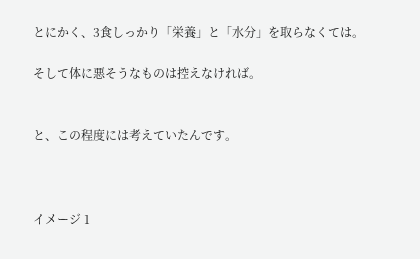とにかく、3食しっかり「栄養」と「水分」を取らなくては。

そして体に悪そうなものは控えなければ。


と、この程度には考えていたんです。



イメージ 1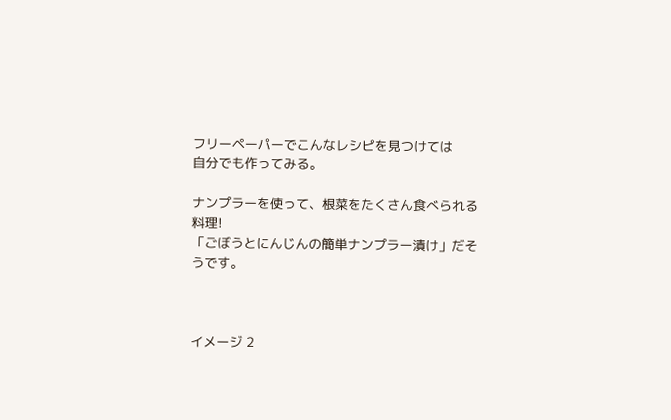フリーペーパーでこんなレシピを見つけては
自分でも作ってみる。

ナンプラーを使って、根菜をたくさん食べられる料理!
「ごぼうとにんじんの簡単ナンプラー漬け」だそうです。



イメージ 2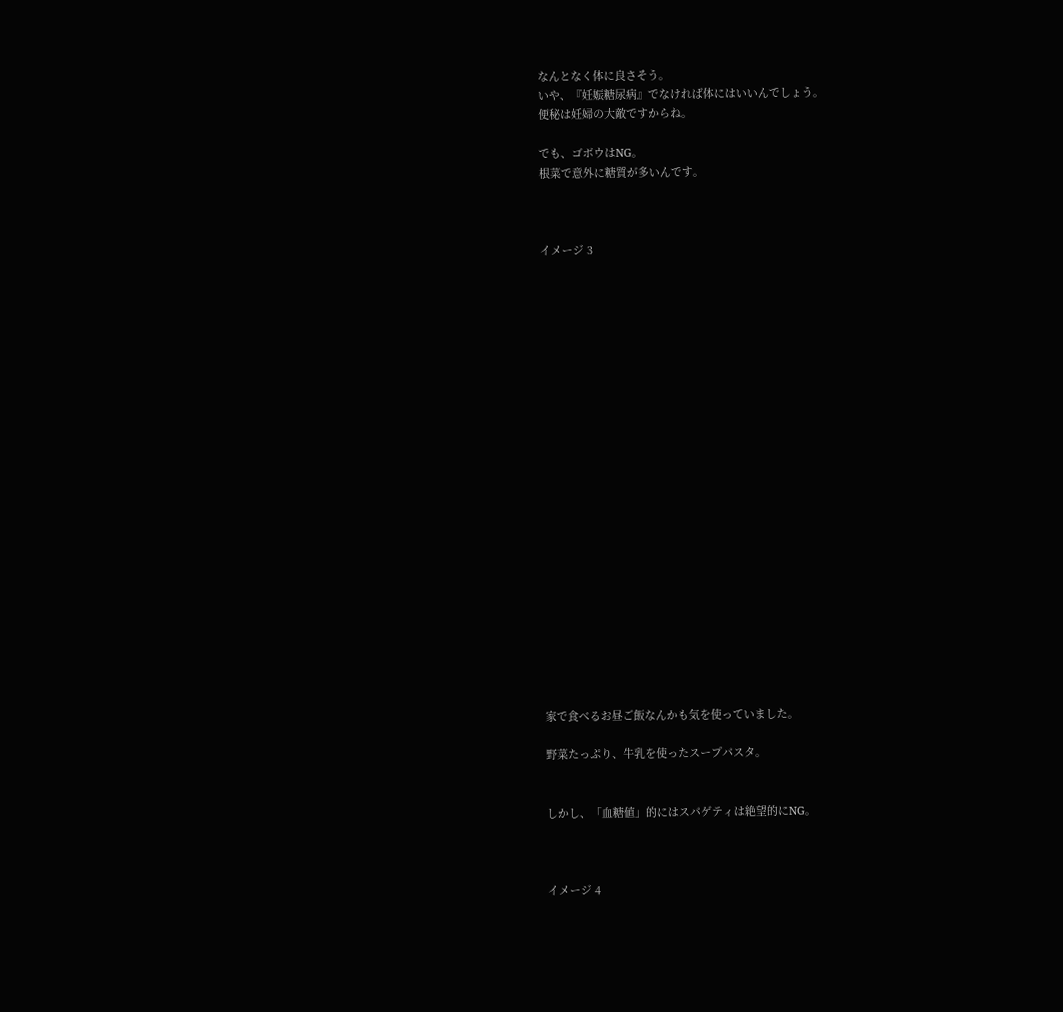なんとなく体に良さそう。
いや、『妊娠糖尿病』でなければ体にはいいんでしょう。
便秘は妊婦の大敵ですからね。

でも、ゴボウはNG。
根菜で意外に糖質が多いんです。



イメージ 3























家で食べるお昼ご飯なんかも気を使っていました。

野菜たっぷり、牛乳を使ったスープパスタ。


しかし、「血糖値」的にはスパゲティは絶望的にNG。



イメージ 4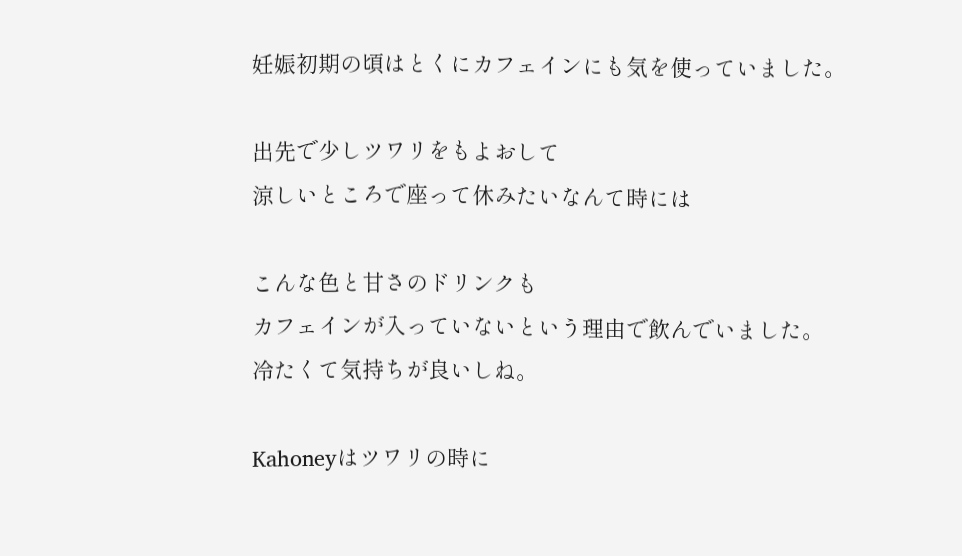妊娠初期の頃はとくにカフェインにも気を使っていました。

出先で少しツワリをもよおして
涼しいところで座って休みたいなんて時には

こんな色と甘さのドリンクも
カフェインが入っていないという理由で飲んでいました。
冷たくて気持ちが良いしね。

Kahoneyはツワリの時に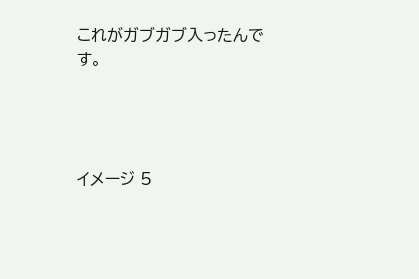これがガブガブ入ったんです。




イメージ 5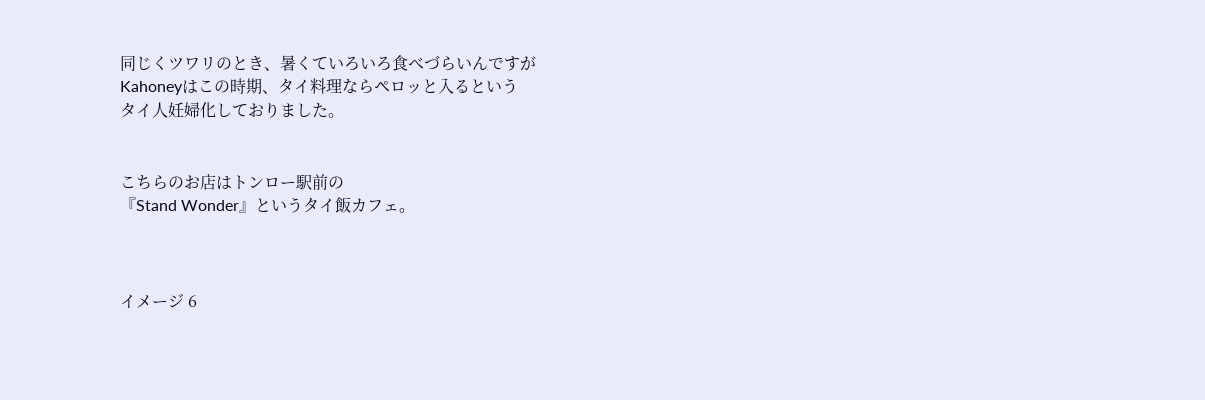同じくツワリのとき、暑くていろいろ食べづらいんですが
Kahoneyはこの時期、タイ料理ならペロッと入るという
タイ人妊婦化しておりました。


こちらのお店はトンロー駅前の
『Stand Wonder』というタイ飯カフェ。



イメージ 6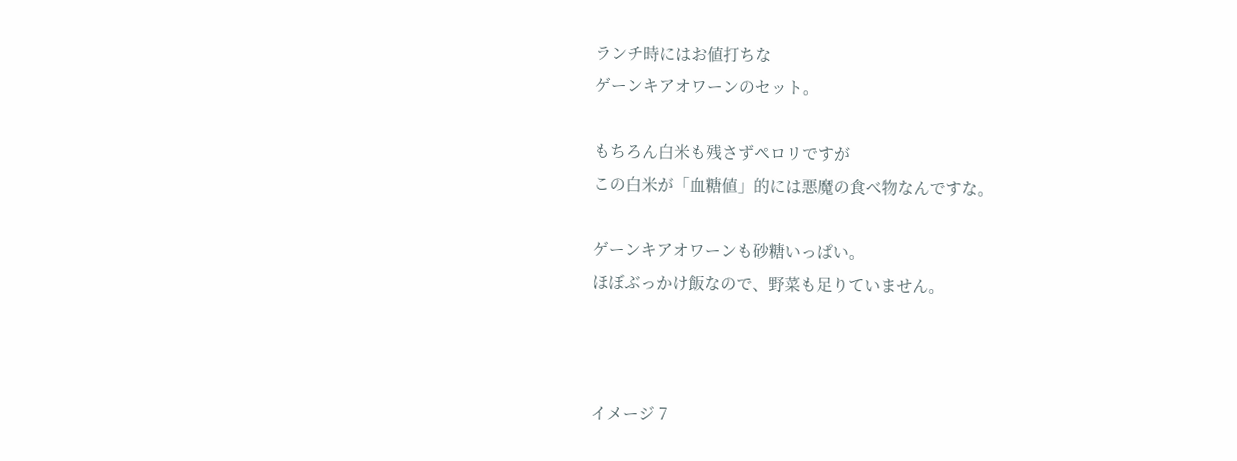ランチ時にはお値打ちな
ゲーンキアオワーンのセット。

もちろん白米も残さずペロリですが
この白米が「血糖値」的には悪魔の食べ物なんですな。

ゲーンキアオワーンも砂糖いっぱい。
ほぼぶっかけ飯なので、野菜も足りていません。



イメージ 7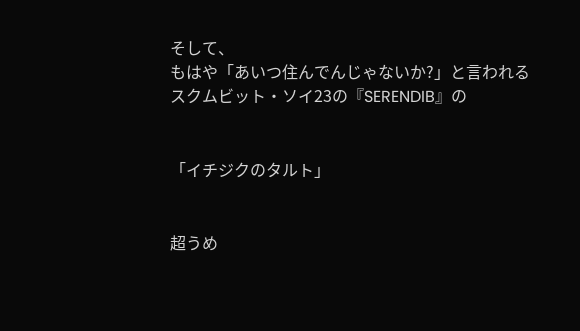そして、
もはや「あいつ住んでんじゃないか?」と言われる
スクムビット・ソイ23の『SERENDIB』の


「イチジクのタルト」


超うめ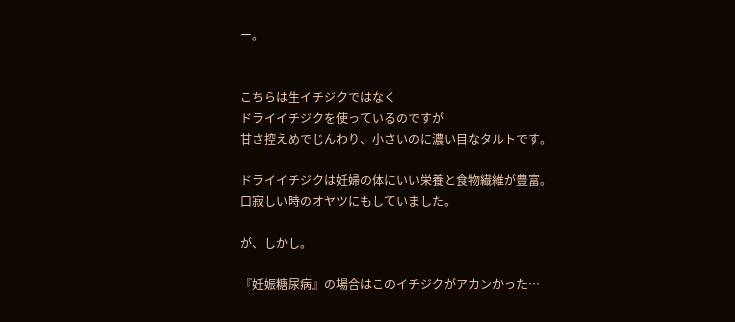ー。


こちらは生イチジクではなく
ドライイチジクを使っているのですが
甘さ控えめでじんわり、小さいのに濃い目なタルトです。

ドライイチジクは妊婦の体にいい栄養と食物繊維が豊富。
口寂しい時のオヤツにもしていました。

が、しかし。

『妊娠糖尿病』の場合はこのイチジクがアカンかった…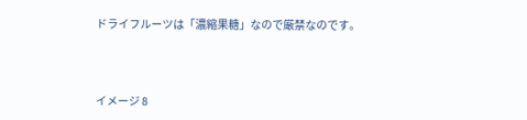ドライフルーツは「濃縮果糖」なので厳禁なのです。



イメージ 8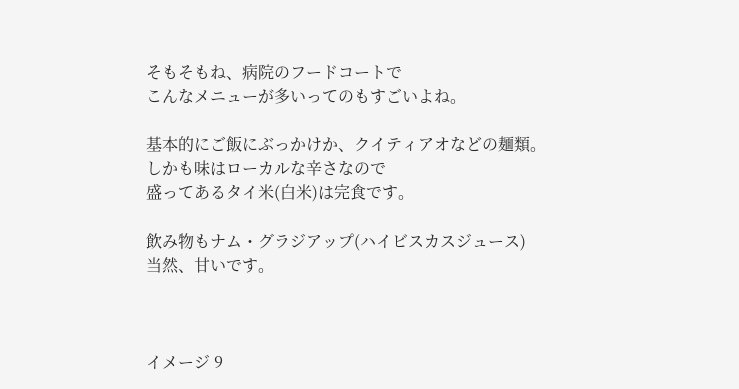そもそもね、病院のフードコートで
こんなメニューが多いってのもすごいよね。

基本的にご飯にぶっかけか、クイティアオなどの麺類。
しかも味はローカルな辛さなので
盛ってあるタイ米(白米)は完食です。

飲み物もナム・グラジアップ(ハイビスカスジュース)
当然、甘いです。



イメージ 9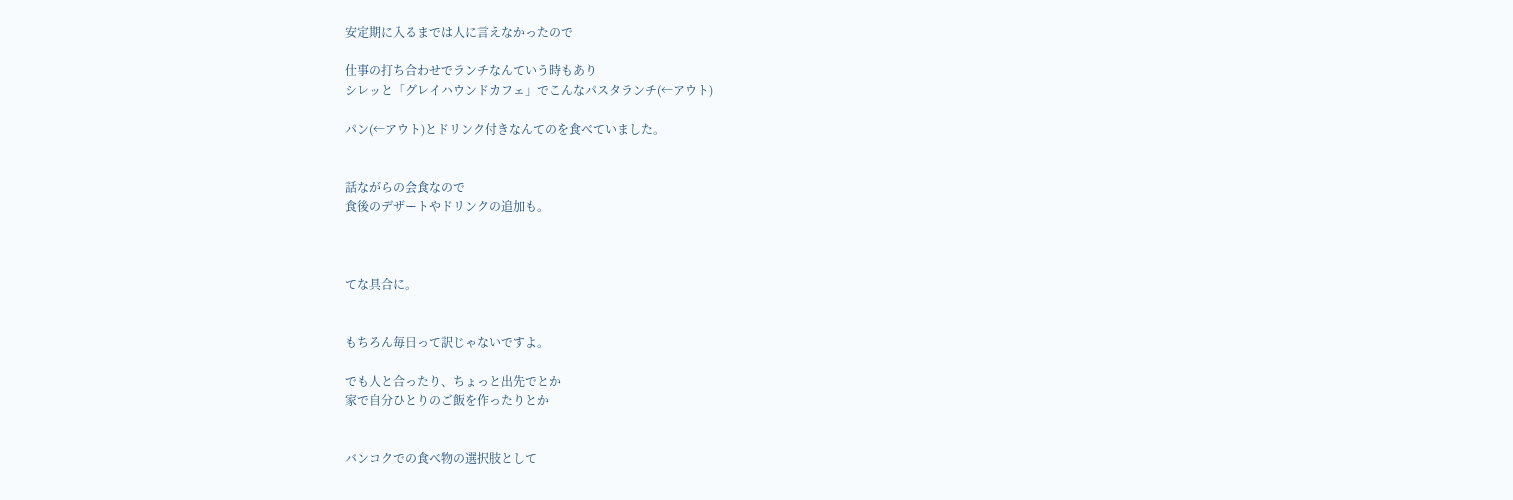安定期に入るまでは人に言えなかったので

仕事の打ち合わせでランチなんていう時もあり
シレッと「グレイハウンドカフェ」でこんなパスタランチ(←アウト)

パン(←アウト)とドリンク付きなんてのを食べていました。


話ながらの会食なので
食後のデザートやドリンクの追加も。



てな具合に。


もちろん毎日って訳じゃないですよ。

でも人と合ったり、ちょっと出先でとか
家で自分ひとりのご飯を作ったりとか


バンコクでの食べ物の選択肢として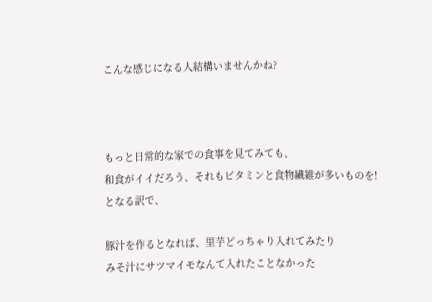こんな感じになる人結構いませんかね?



もっと日常的な家での食事を見てみても、
和食がイイだろう、それもビタミンと食物繊維が多いものを!
となる訳で、

豚汁を作るとなれば、里芋どっちゃり入れてみたり
みそ汁にサツマイモなんて入れたことなかった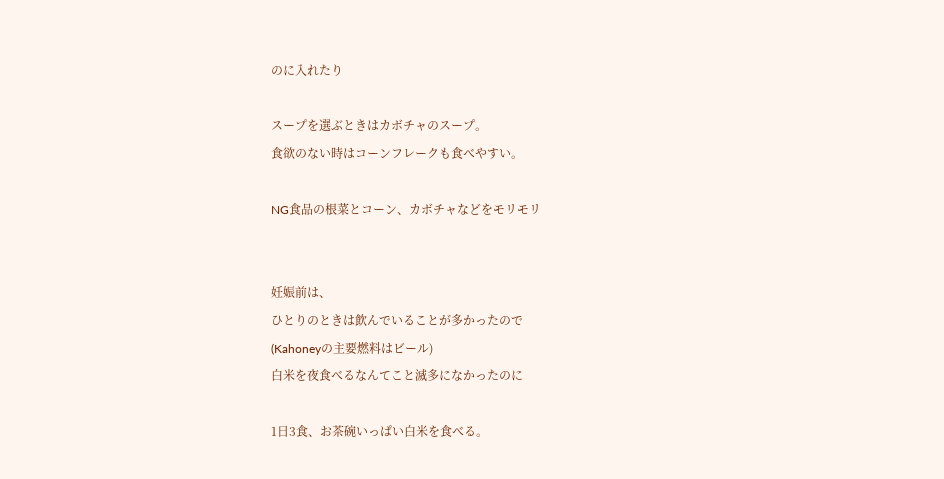のに入れたり

スープを選ぶときはカボチャのスープ。
食欲のない時はコーンフレークも食べやすい。

NG食品の根菜とコーン、カボチャなどをモリモリ


妊娠前は、
ひとりのときは飲んでいることが多かったので
(Kahoneyの主要燃料はビール)
白米を夜食べるなんてこと滅多になかったのに

1日3食、お茶碗いっぱい白米を食べる。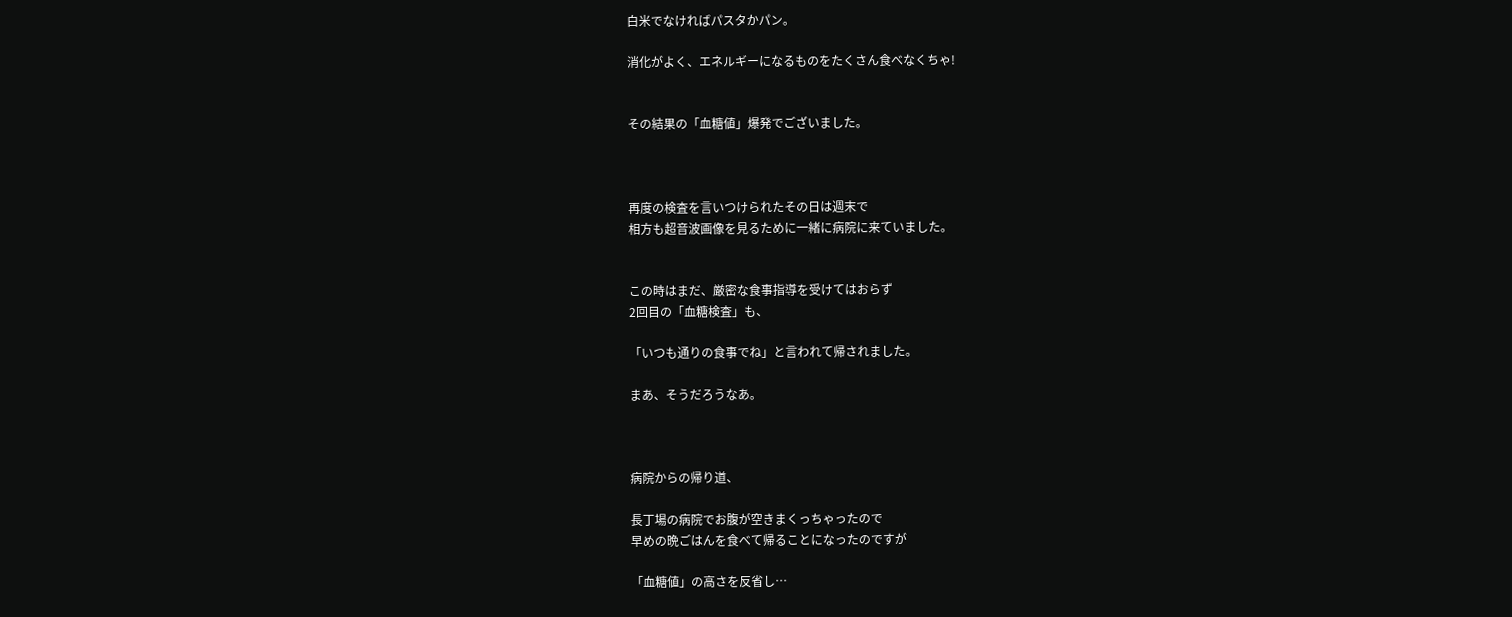白米でなければパスタかパン。

消化がよく、エネルギーになるものをたくさん食べなくちゃ!


その結果の「血糖値」爆発でございました。



再度の検査を言いつけられたその日は週末で
相方も超音波画像を見るために一緒に病院に来ていました。


この時はまだ、厳密な食事指導を受けてはおらず
2回目の「血糖検査」も、

「いつも通りの食事でね」と言われて帰されました。

まあ、そうだろうなあ。



病院からの帰り道、

長丁場の病院でお腹が空きまくっちゃったので
早めの晩ごはんを食べて帰ることになったのですが

「血糖値」の高さを反省し…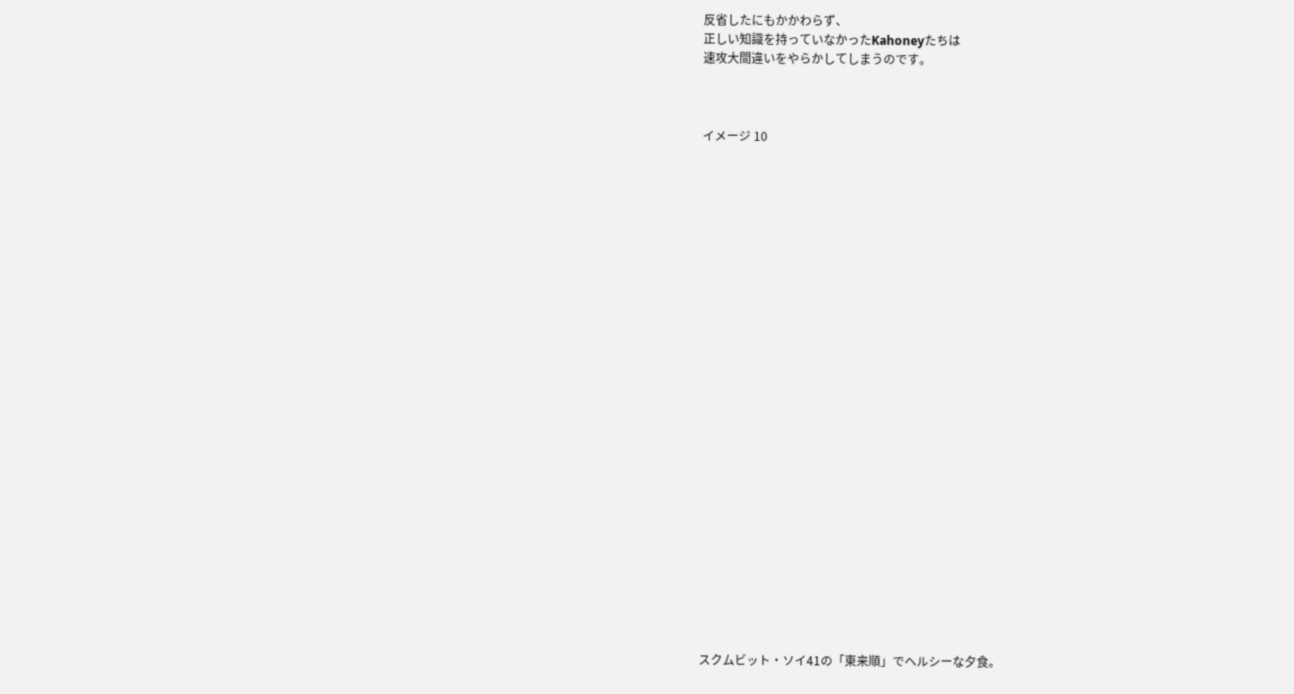反省したにもかかわらず、
正しい知識を持っていなかったKahoneyたちは
速攻大間違いをやらかしてしまうのです。



イメージ 10


























スクムビット・ソイ41の「東来順」でヘルシーな夕食。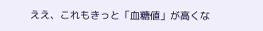ええ、これもきっと「血糖値」が高くな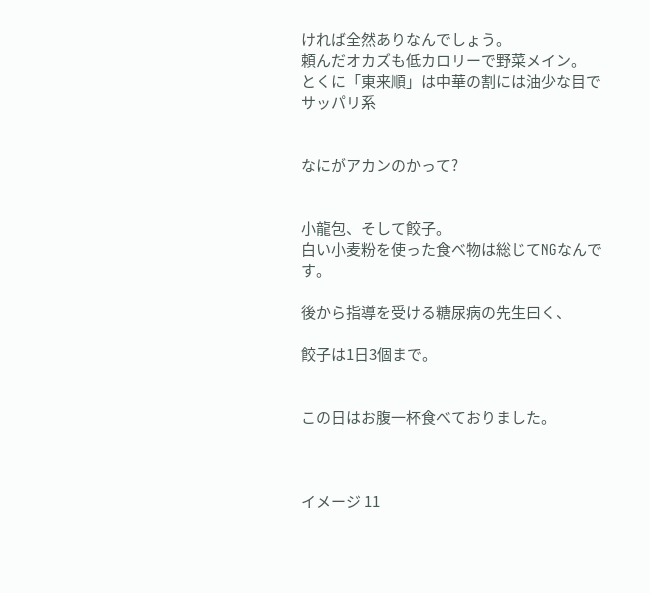ければ全然ありなんでしょう。
頼んだオカズも低カロリーで野菜メイン。
とくに「東来順」は中華の割には油少な目でサッパリ系


なにがアカンのかって?


小龍包、そして餃子。
白い小麦粉を使った食べ物は総じてNGなんです。

後から指導を受ける糖尿病の先生曰く、

餃子は1日3個まで。


この日はお腹一杯食べておりました。



イメージ 11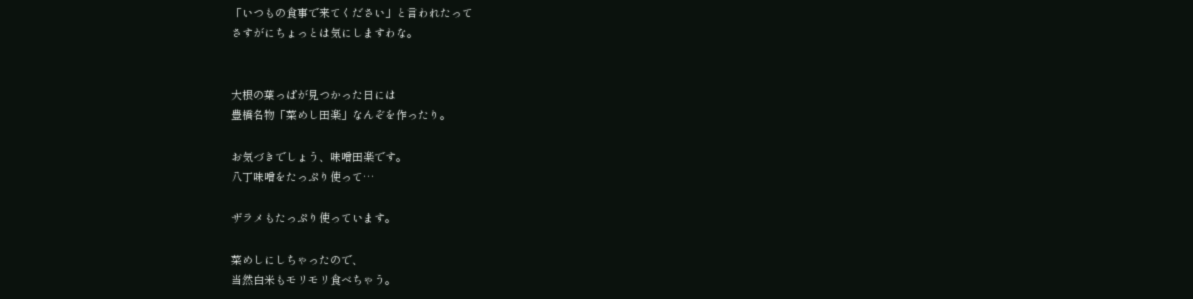「いつもの食事で来てください」と言われたって
さすがにちょっとは気にしますわな。


大根の葉っぱが見つかった日には
豊橋名物「菜めし田楽」なんぞを作ったり。

お気づきでしょう、味噌田楽です。
八丁味噌をたっぷり使って…

ザラメもたっぷり使っています。

菜めしにしちゃったので、
当然白米もモリモリ食べちゃう。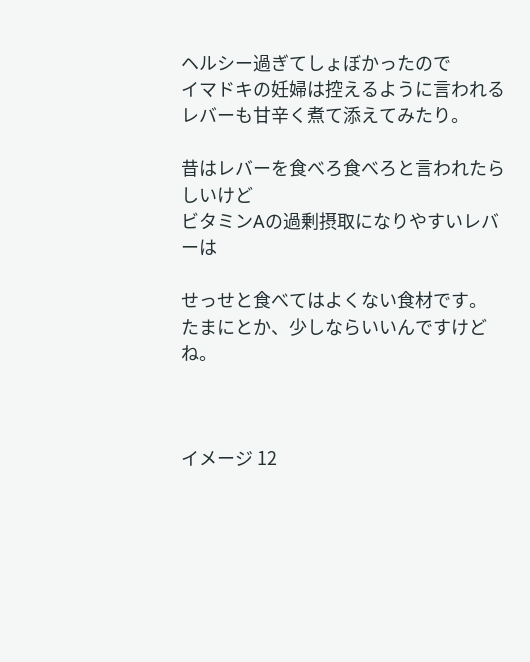ヘルシー過ぎてしょぼかったので
イマドキの妊婦は控えるように言われる
レバーも甘辛く煮て添えてみたり。

昔はレバーを食べろ食べろと言われたらしいけど
ビタミンAの過剰摂取になりやすいレバーは

せっせと食べてはよくない食材です。
たまにとか、少しならいいんですけどね。



イメージ 12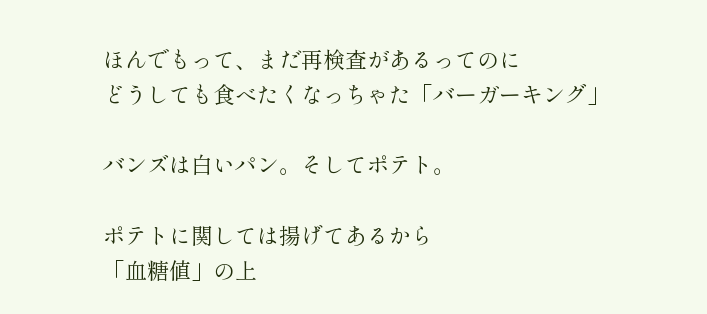ほんでもって、まだ再検査があるってのに
どうしても食べたくなっちゃた「バーガーキング」

バンズは白いパン。そしてポテト。

ポテトに関しては揚げてあるから
「血糖値」の上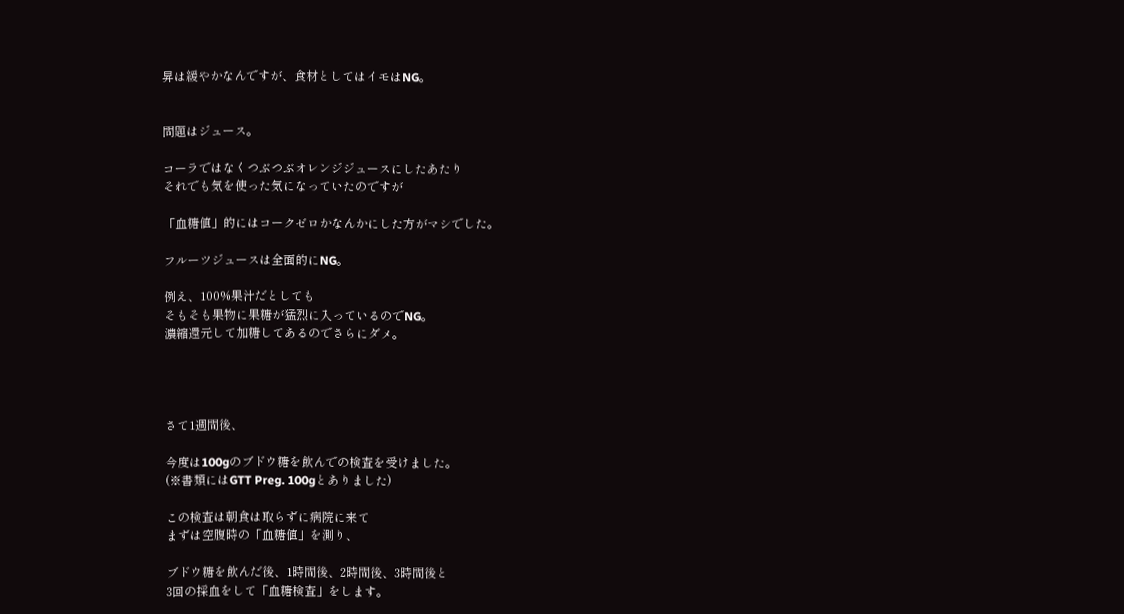昇は緩やかなんですが、食材としてはイモはNG。


問題はジュース。

コーラではなくつぶつぶオレンジジュースにしたあたり
それでも気を使った気になっていたのですが

「血糖値」的にはコークゼロかなんかにした方がマシでした。

フルーツジュースは全面的にNG。

例え、100%果汁だとしても
そもそも果物に果糖が猛烈に入っているのでNG。
濃縮還元して加糖してあるのでさらにダメ。




さて1週間後、

今度は100gのブドウ糖を飲んでの検査を受けました。
(※書類にはGTT Preg. 100gとありました)

この検査は朝食は取らずに病院に来て
まずは空腹時の「血糖値」を測り、

ブドウ糖を飲んだ後、1時間後、2時間後、3時間後と
3回の採血をして「血糖検査」をします。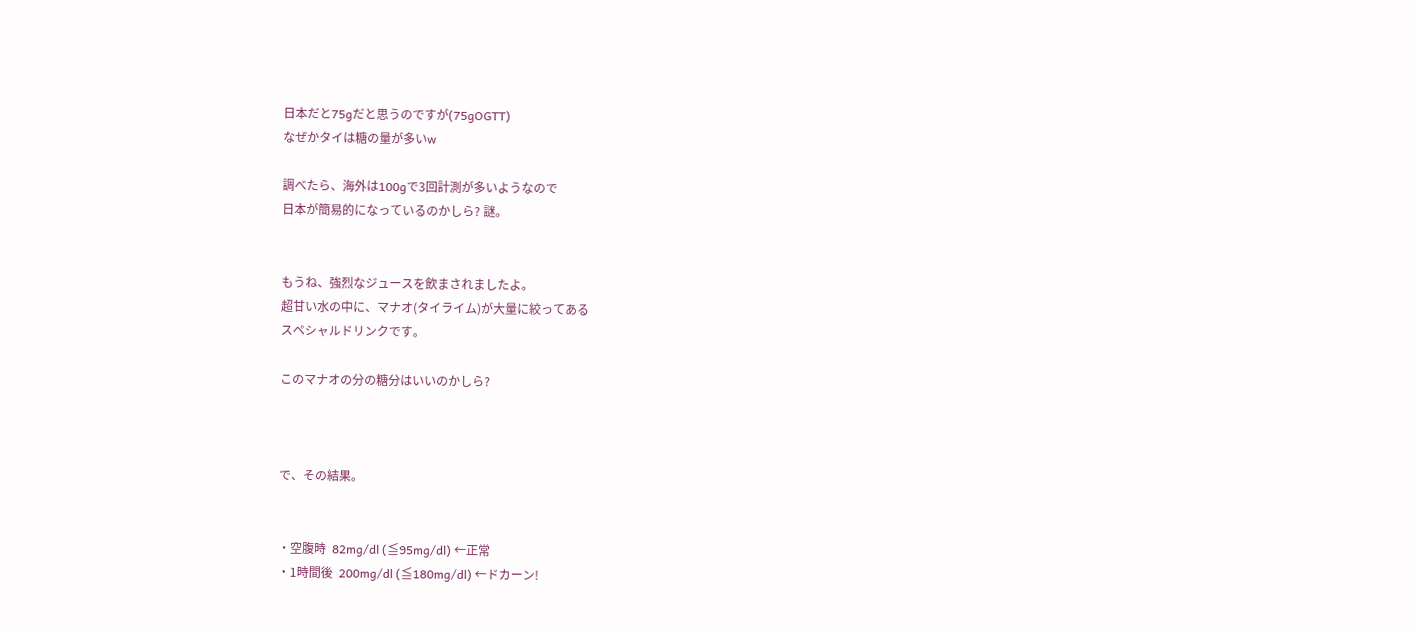日本だと75gだと思うのですが(75gOGTT)
なぜかタイは糖の量が多いw

調べたら、海外は100gで3回計測が多いようなので
日本が簡易的になっているのかしら? 謎。


もうね、強烈なジュースを飲まされましたよ。
超甘い水の中に、マナオ(タイライム)が大量に絞ってある
スペシャルドリンクです。

このマナオの分の糖分はいいのかしら?



で、その結果。


・空腹時  82mg/dl (≦95mg/dl) ←正常
・1時間後  200mg/dl (≦180mg/dl) ←ドカーン!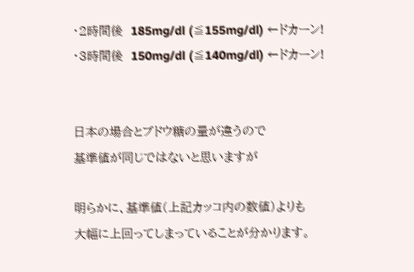・2時間後  185mg/dl (≦155mg/dl) ←ドカーン!
・3時間後  150mg/dl (≦140mg/dl) ←ドカーン!


日本の場合とブドウ糖の量が違うので
基準値が同じではないと思いますが

明らかに、基準値(上記カッコ内の数値)よりも
大幅に上回ってしまっていることが分かります。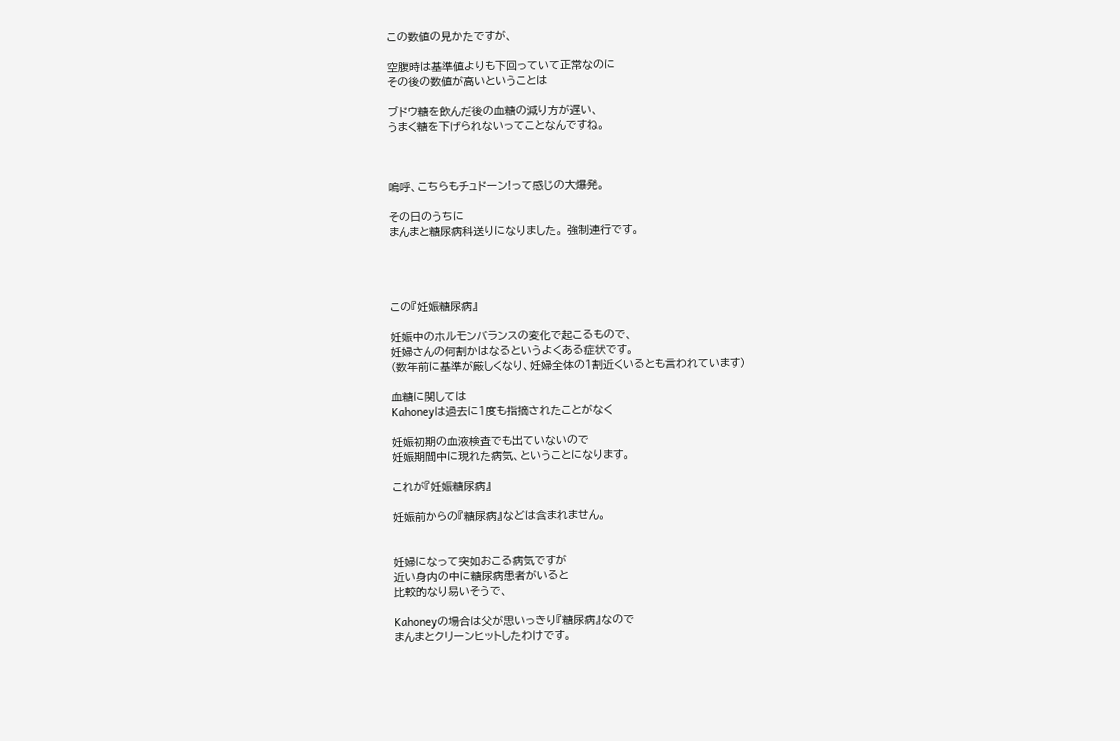この数値の見かたですが、

空腹時は基準値よりも下回っていて正常なのに
その後の数値が高いということは

ブドウ糖を飲んだ後の血糖の減り方が遅い、
うまく糖を下げられないってことなんですね。



嗚呼、こちらもチュドーン!って感じの大爆発。

その日のうちに
まんまと糖尿病科送りになりました。 強制連行です。




この『妊娠糖尿病』

妊娠中のホルモンバランスの変化で起こるもので、
妊婦さんの何割かはなるというよくある症状です。
(数年前に基準が厳しくなり、妊婦全体の1割近くいるとも言われています)

血糖に関しては
Kahoneyは過去に1度も指摘されたことがなく

妊娠初期の血液検査でも出ていないので
妊娠期間中に現れた病気、ということになります。

これが『妊娠糖尿病』

妊娠前からの『糖尿病』などは含まれません。


妊婦になって突如おこる病気ですが
近い身内の中に糖尿病患者がいると
比較的なり易いそうで、

Kahoneyの場合は父が思いっきり『糖尿病』なので
まんまとクリーンヒットしたわけです。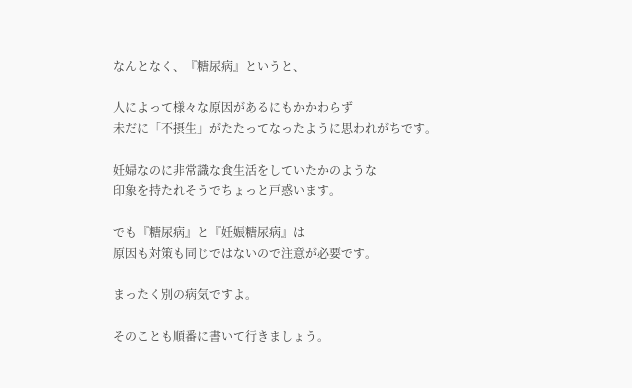なんとなく、『糖尿病』というと、

人によって様々な原因があるにもかかわらず
未だに「不摂生」がたたってなったように思われがちです。

妊婦なのに非常識な食生活をしていたかのような
印象を持たれそうでちょっと戸惑います。

でも『糖尿病』と『妊娠糖尿病』は
原因も対策も同じではないので注意が必要です。

まったく別の病気ですよ。

そのことも順番に書いて行きましょう。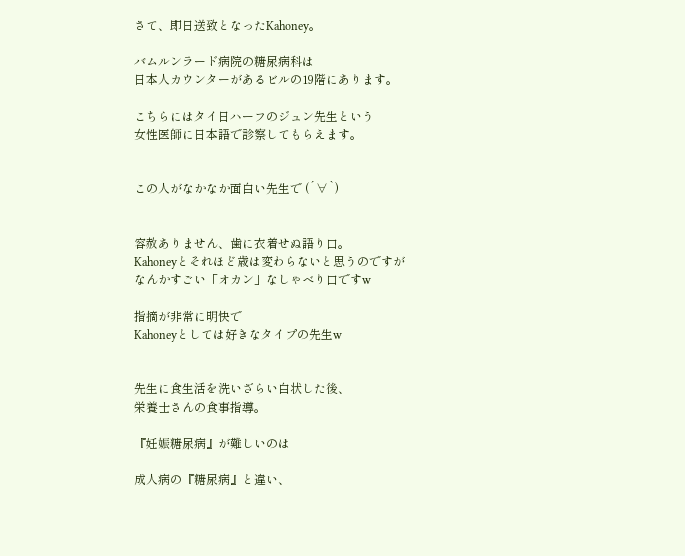さて、即日送致となったKahoney。

バムルンラード病院の糖尿病科は
日本人カウンターがあるビルの19階にあります。

こちらにはタイ日ハーフのジュン先生という
女性医師に日本語で診察してもらえます。


この人がなかなか面白い先生で (´∀`)


容赦ありません、歯に衣着せぬ語り口。
Kahoneyとそれほど歳は変わらないと思うのですが
なんかすごい「オカン」なしゃべり口ですw

指摘が非常に明快で
Kahoneyとしては好きなタイプの先生w


先生に食生活を洗いざらい白状した後、
栄養士さんの食事指導。

『妊娠糖尿病』が難しいのは

成人病の『糖尿病』と違い、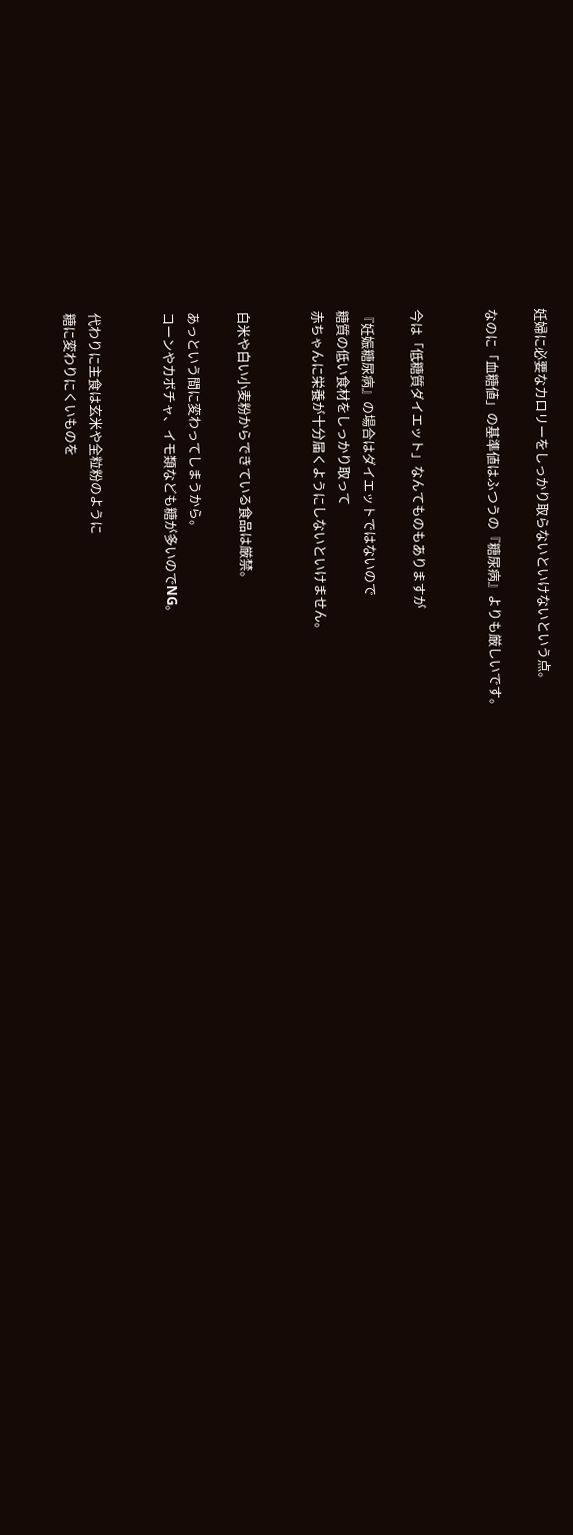妊婦に必要なカロリーをしっかり取らないといけないという点。

なのに「血糖値」の基準値はふつうの『糖尿病』よりも厳しいです。


今は「低糖質ダイエット」なんてものもありますが

『妊娠糖尿病』の場合はダイエットではないので
糖質の低い食材をしっかり取って
赤ちゃんに栄養が十分届くようにしないといけません。


白米や白い小麦粉からできている食品は厳禁。

あっという間に変わってしまうから。
コーンやカボチャ、イモ類なども糖が多いのでNG。


代わりに主食は玄米や全粒粉のように
糖に変わりにくいものを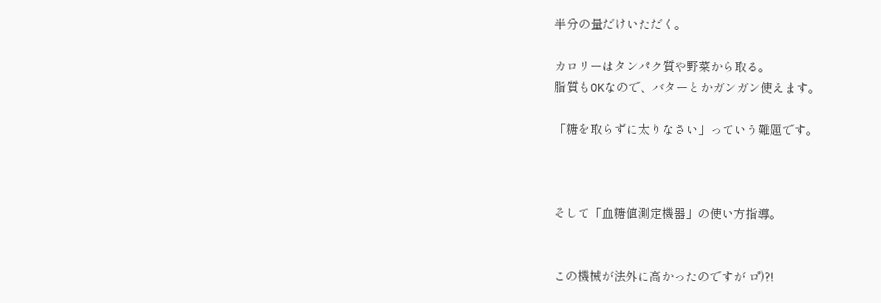半分の量だけいただく。

カロリーはタンパク質や野菜から取る。
脂質もOKなので、バターとかガンガン使えます。

「糖を取らずに太りなさい」っていう難題です。



そして「血糖値測定機器」の使い方指導。


この機械が法外に高かったのですが ロ゚)?!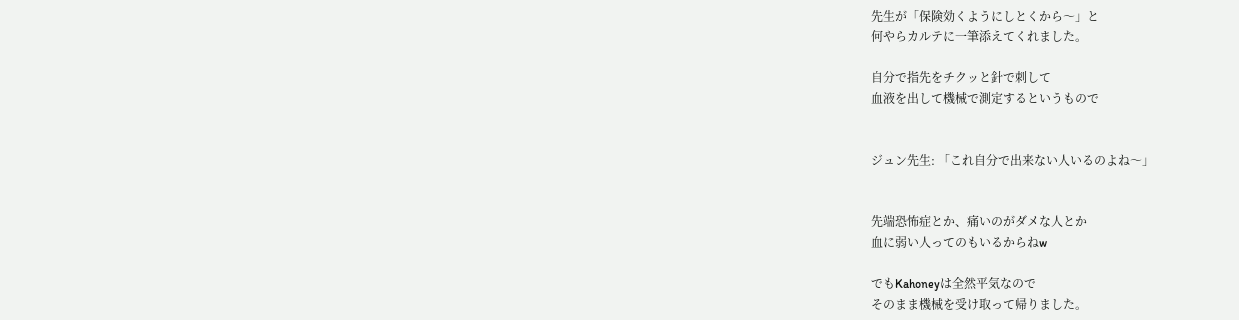先生が「保険効くようにしとくから〜」と
何やらカルテに一筆添えてくれました。

自分で指先をチクッと針で刺して
血液を出して機械で測定するというもので


ジュン先生: 「これ自分で出来ない人いるのよね〜」


先端恐怖症とか、痛いのがダメな人とか
血に弱い人ってのもいるからねw

でもKahoneyは全然平気なので
そのまま機械を受け取って帰りました。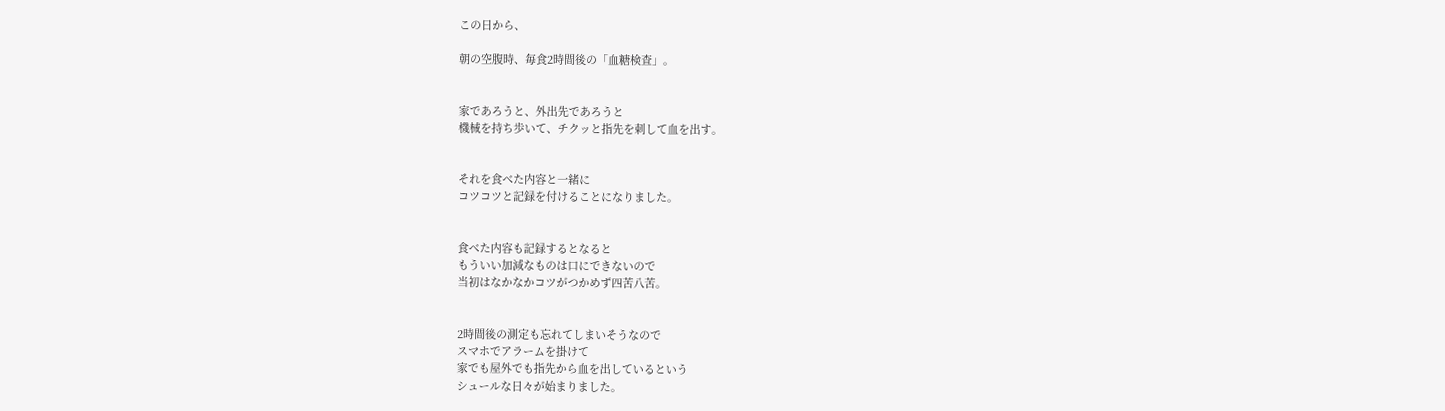この日から、

朝の空腹時、毎食2時間後の「血糖検査」。


家であろうと、外出先であろうと
機械を持ち歩いて、チクッと指先を刺して血を出す。


それを食べた内容と一緒に
コツコツと記録を付けることになりました。


食べた内容も記録するとなると
もういい加減なものは口にできないので
当初はなかなかコツがつかめず四苦八苦。


2時間後の測定も忘れてしまいそうなので
スマホでアラームを掛けて
家でも屋外でも指先から血を出しているという
シュールな日々が始まりました。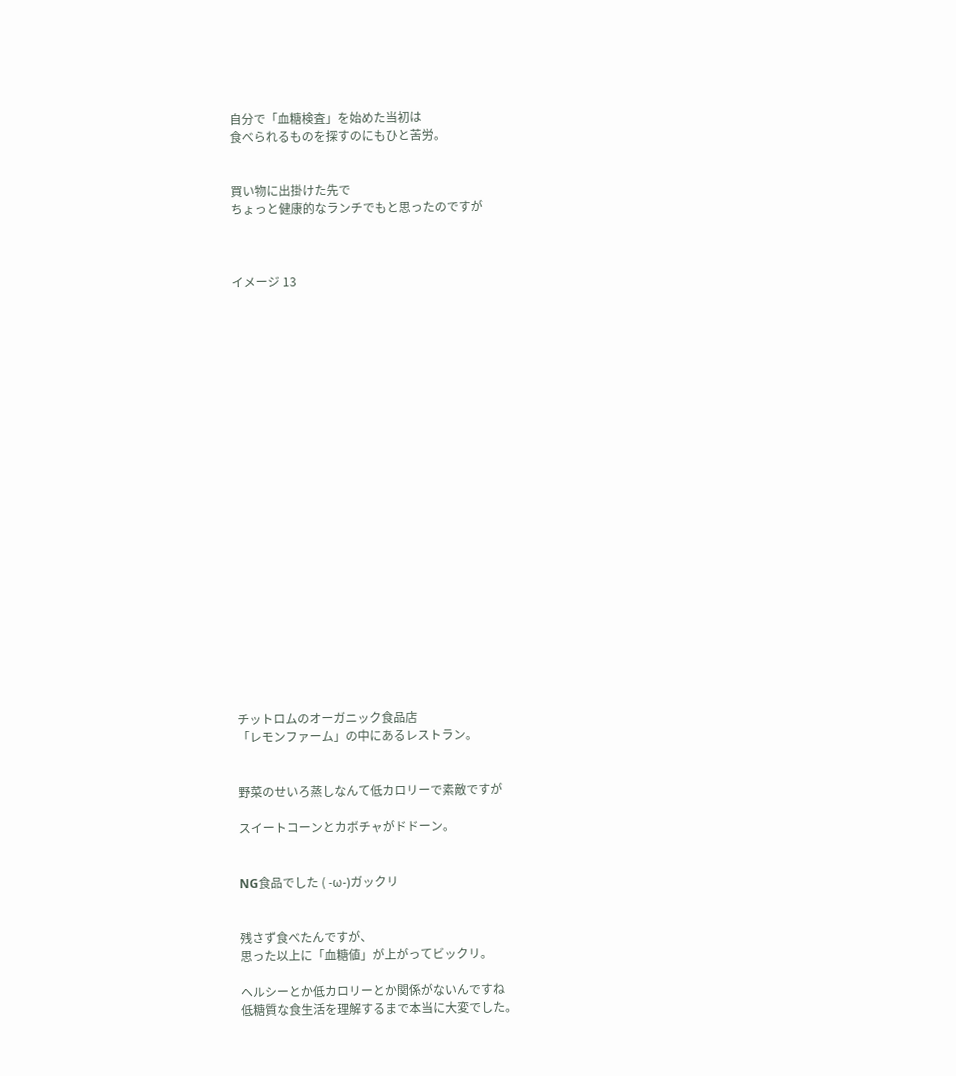自分で「血糖検査」を始めた当初は
食べられるものを探すのにもひと苦労。


買い物に出掛けた先で
ちょっと健康的なランチでもと思ったのですが



イメージ 13























チットロムのオーガニック食品店
「レモンファーム」の中にあるレストラン。


野菜のせいろ蒸しなんて低カロリーで素敵ですが

スイートコーンとカボチャがドドーン。


NG食品でした ( -ω-)ガックリ


残さず食べたんですが、
思った以上に「血糖値」が上がってビックリ。

ヘルシーとか低カロリーとか関係がないんですね
低糖質な食生活を理解するまで本当に大変でした。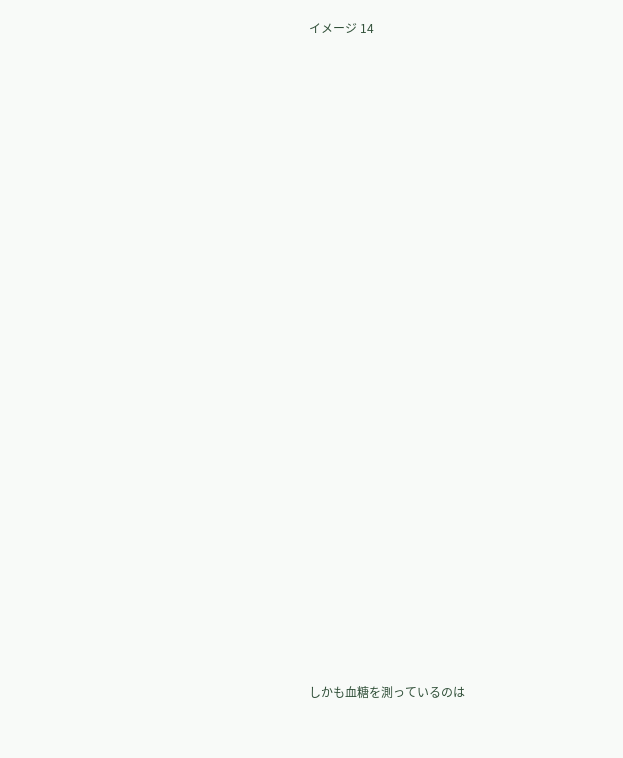イメージ 14


























しかも血糖を測っているのは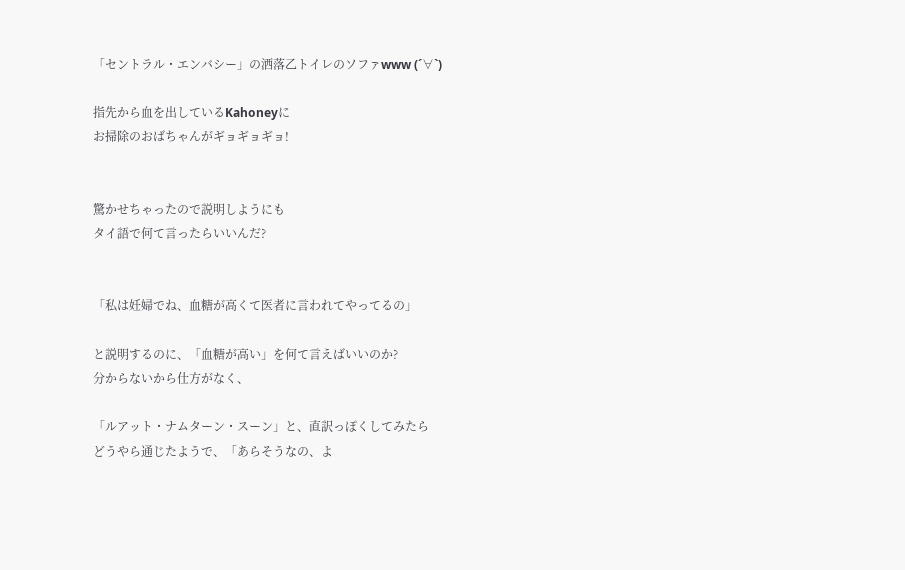「セントラル・エンバシー」の洒落乙トイレのソファwww (´∀`)

指先から血を出しているKahoneyに
お掃除のおばちゃんがギョギョギョ!


驚かせちゃったので説明しようにも
タイ語で何て言ったらいいんだ?


「私は妊婦でね、血糖が高くて医者に言われてやってるの」

と説明するのに、「血糖が高い」を何て言えばいいのか?
分からないから仕方がなく、

「ルアット・ナムターン・スーン」と、直訳っぽくしてみたら
どうやら通じたようで、「あらそうなの、よ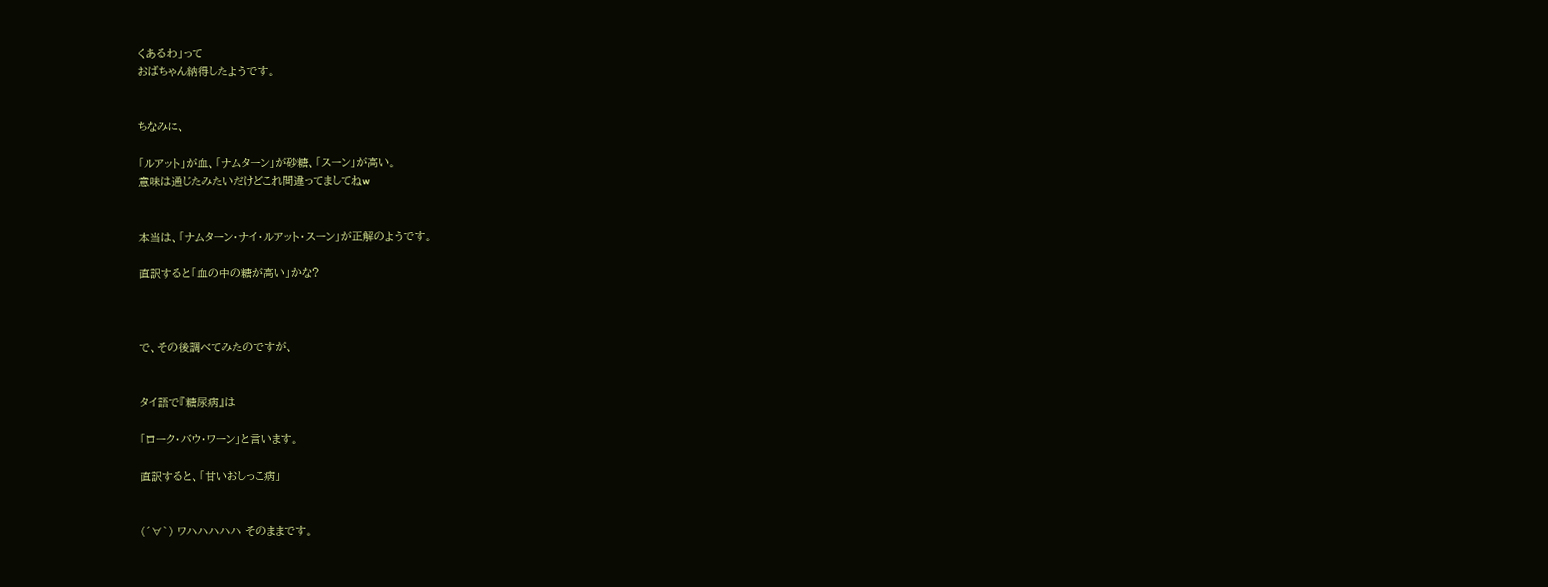くあるわ」って
おばちゃん納得したようです。


ちなみに、

「ルアット」が血、「ナムターン」が砂糖、「スーン」が高い。
意味は通じたみたいだけどこれ間違ってましてねw


本当は、「ナムターン・ナイ・ルアット・スーン」が正解のようです。

直訳すると「血の中の糖が高い」かな?



で、その後調べてみたのですが、


タイ語で『糖尿病』は

「ローク・バウ・ワーン」と言います。

直訳すると、「甘いおしっこ病」


(´∀`) ワハハハハハ そのままです。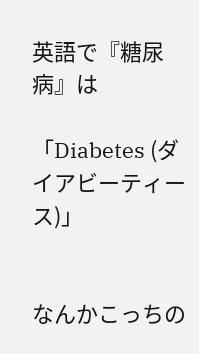英語で『糖尿病』は

「Diabetes (ダイアビーティース)」


なんかこっちの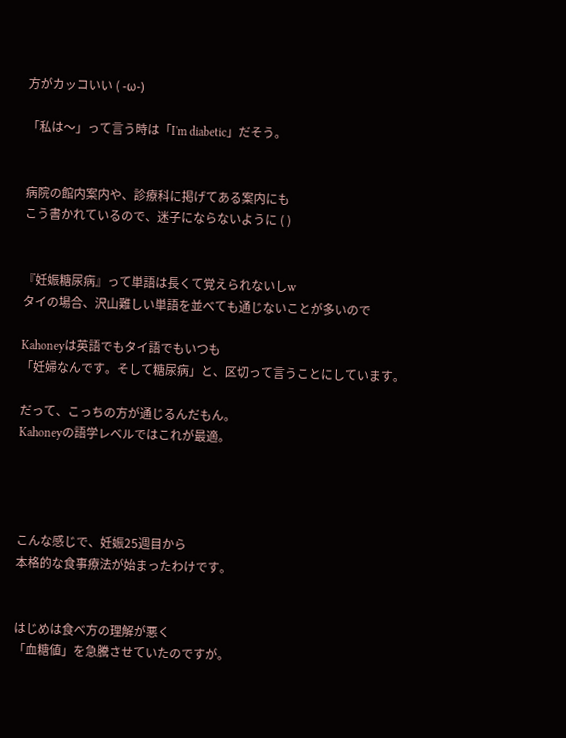方がカッコいい ( -ω-)

「私は〜」って言う時は「I'm diabetic」だそう。


病院の館内案内や、診療科に掲げてある案内にも
こう書かれているので、迷子にならないように ( )


『妊娠糖尿病』って単語は長くて覚えられないしw
タイの場合、沢山難しい単語を並べても通じないことが多いので

Kahoneyは英語でもタイ語でもいつも
「妊婦なんです。そして糖尿病」と、区切って言うことにしています。

だって、こっちの方が通じるんだもん。
Kahoneyの語学レベルではこれが最適。




こんな感じで、妊娠25週目から
本格的な食事療法が始まったわけです。


はじめは食べ方の理解が悪く
「血糖値」を急騰させていたのですが。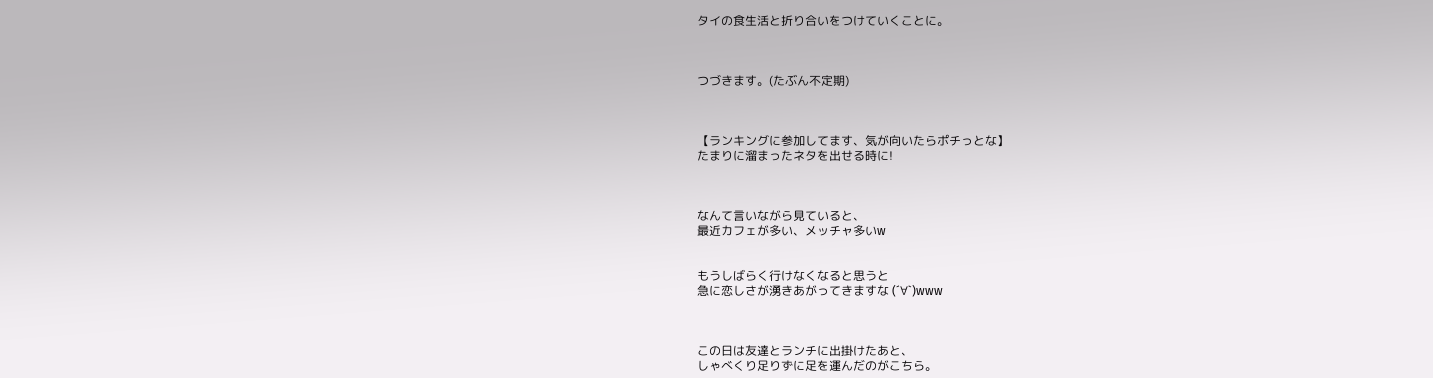タイの食生活と折り合いをつけていくことに。



つづきます。(たぶん不定期)



【ランキングに参加してます、気が向いたらポチっとな】
たまりに溜まったネタを出せる時に!



なんて言いながら見ていると、
最近カフェが多い、メッチャ多いw


もうしばらく行けなくなると思うと
急に恋しさが湧きあがってきますな (´∀`)www



この日は友達とランチに出掛けたあと、
しゃべくり足りずに足を運んだのがこちら。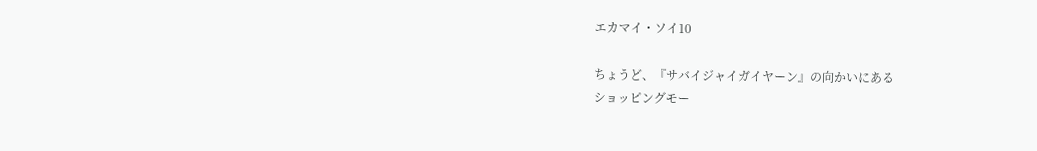エカマイ・ソイ10

ちょうど、『サバイジャイガイヤーン』の向かいにある
ショッピングモー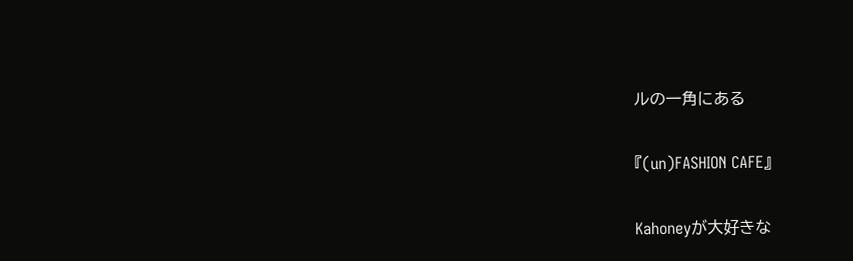ルの一角にある


『(un)FASHION CAFE』


Kahoneyが大好きな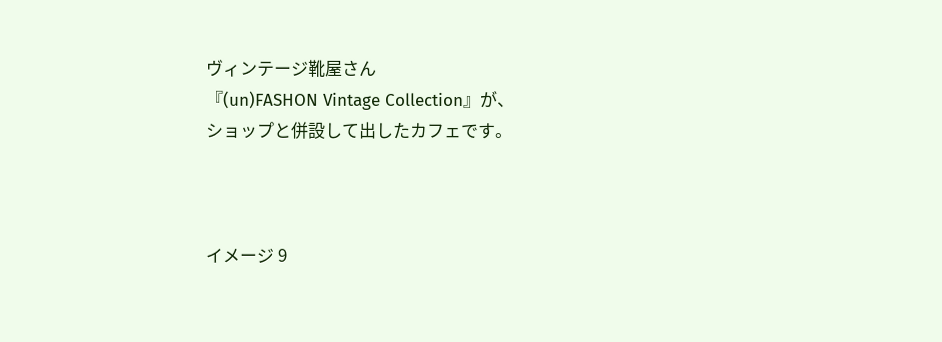ヴィンテージ靴屋さん
『(un)FASHON Vintage Collection』が、
ショップと併設して出したカフェです。



イメージ 9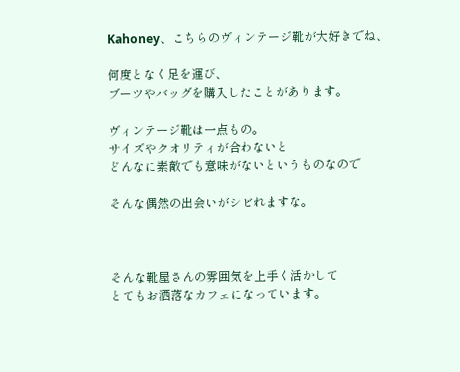Kahoney、こちらのヴィンテージ靴が大好きでね、

何度となく足を運び、
ブーツやバッグを購入したことがあります。

ヴィンテージ靴は一点もの。
サイズやクオリティが合わないと
どんなに素敵でも意味がないというものなので

そんな偶然の出会いがシビれますな。



そんな靴屋さんの雰囲気を上手く活かして
とてもお洒落なカフェになっています。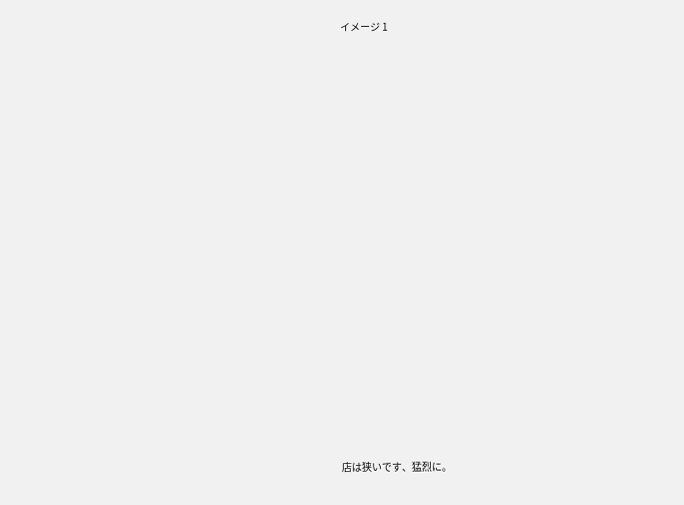イメージ 1





















店は狭いです、猛烈に。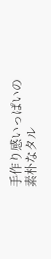手作り感いっぱいの素朴なタル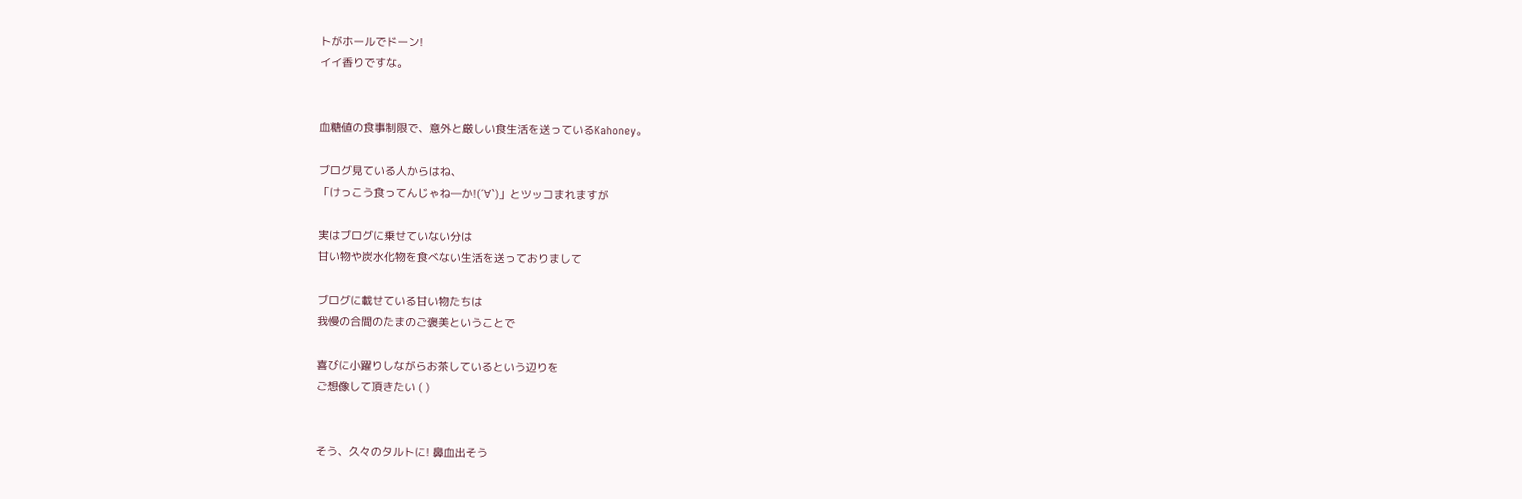トがホールでドーン!
イイ香りですな。


血糖値の食事制限で、意外と厳しい食生活を送っているKahoney。

ブログ見ている人からはね、
「けっこう食ってんじゃね―か!(´∀`)」とツッコまれますが

実はブログに乗せていない分は
甘い物や炭水化物を食べない生活を送っておりまして

ブログに載せている甘い物たちは
我慢の合間のたまのご褒美ということで

喜びに小躍りしながらお茶しているという辺りを
ご想像して頂きたい ( )


そう、久々のタルトに! 鼻血出そう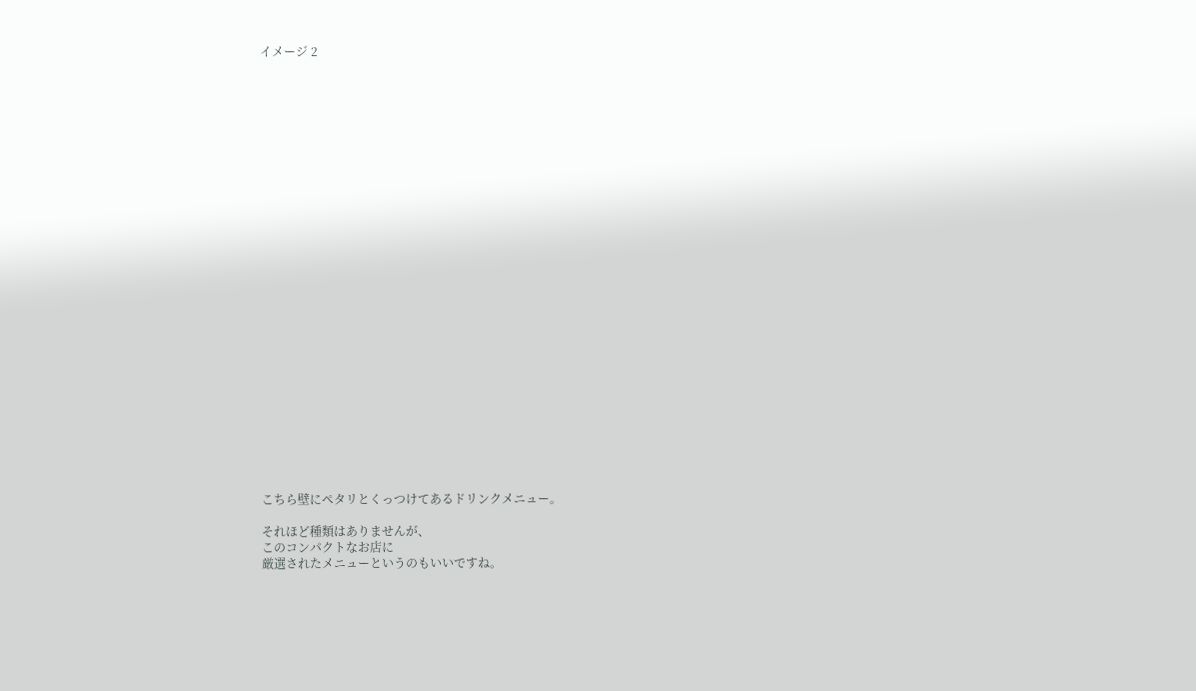イメージ 2



























こちら壁にペタリとくっつけてあるドリンクメニュー。

それほど種類はありませんが、
このコンパクトなお店に
厳選されたメニューというのもいいですね。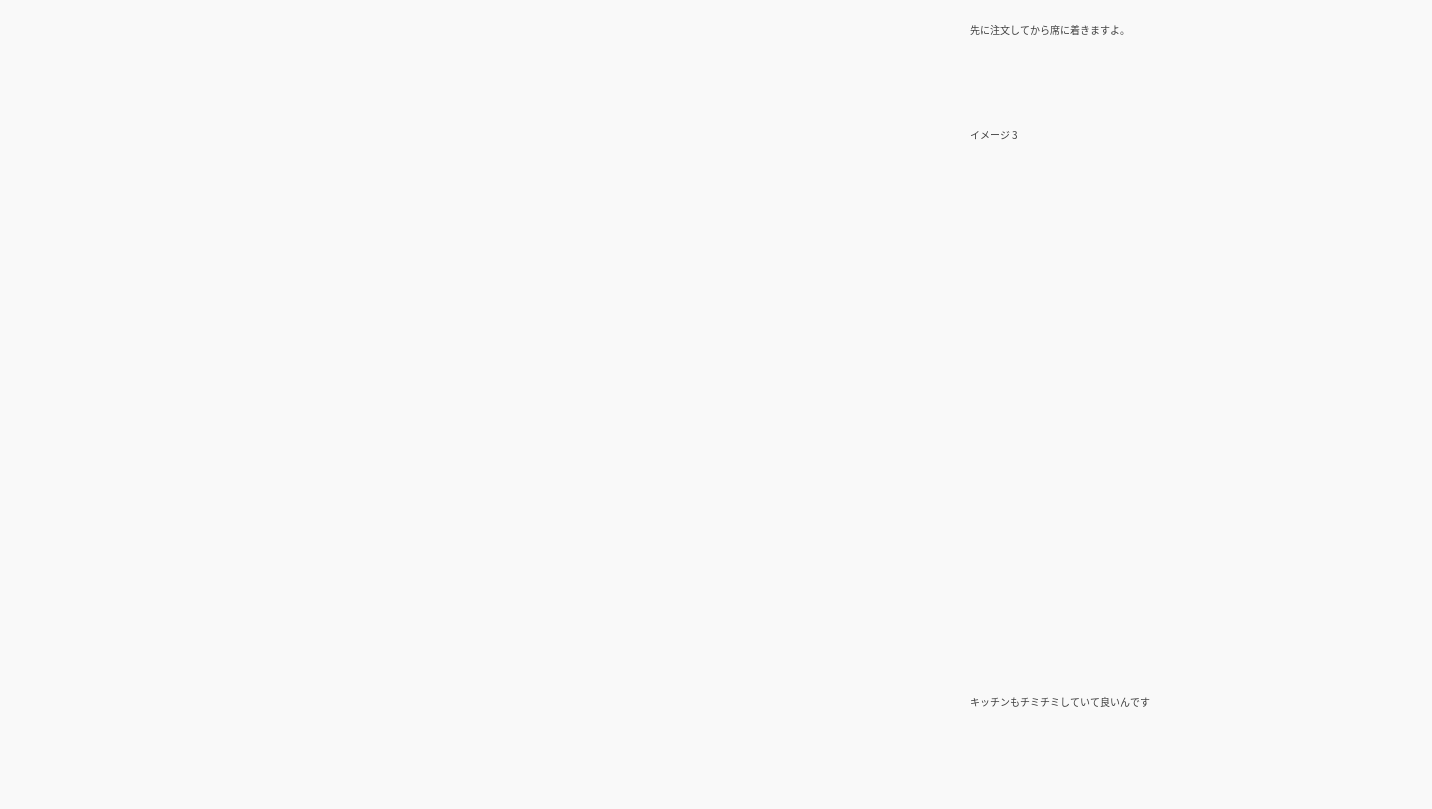先に注文してから席に着きますよ。




イメージ 3


























キッチンもチミチミしていて良いんです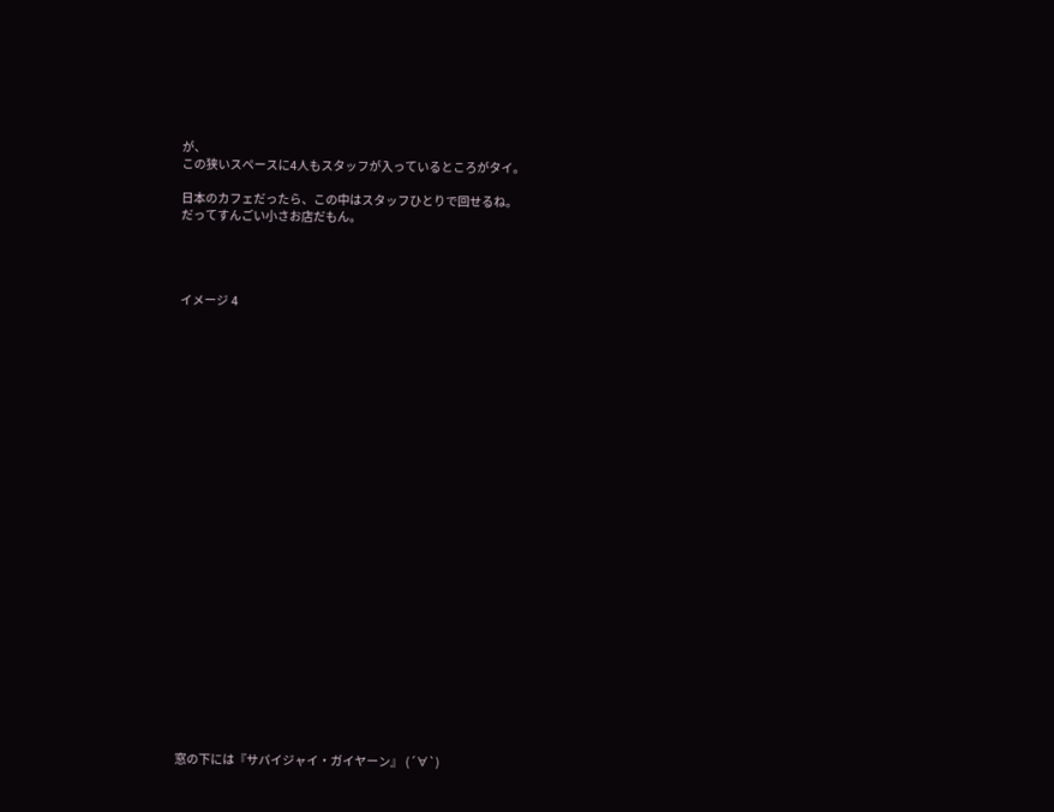が、
この狭いスペースに4人もスタッフが入っているところがタイ。

日本のカフェだったら、この中はスタッフひとりで回せるね。
だってすんごい小さお店だもん。




イメージ 4


























窓の下には『サバイジャイ・ガイヤーン』 (´∀`)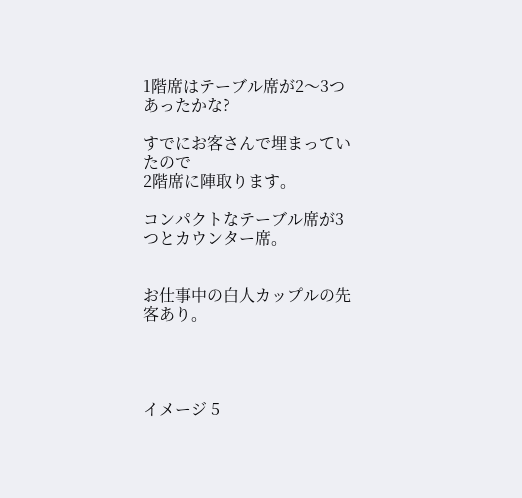1階席はテーブル席が2〜3つあったかな?

すでにお客さんで埋まっていたので
2階席に陣取ります。

コンパクトなテーブル席が3つとカウンター席。


お仕事中の白人カップルの先客あり。




イメージ 5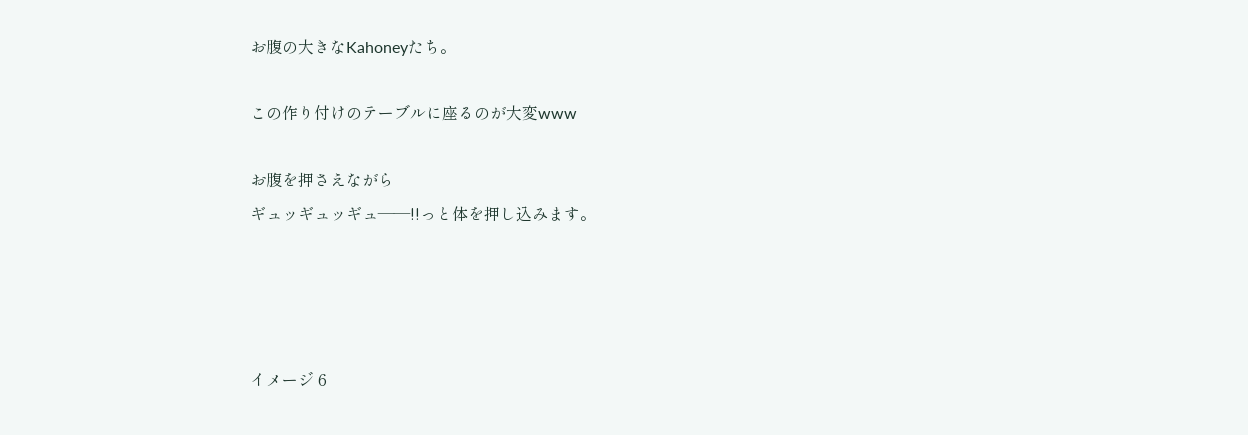お腹の大きなKahoneyたち。

この作り付けのテーブルに座るのが大変www

お腹を押さえながら
ギュッギュッギュ――!!っと体を押し込みます。




イメージ 6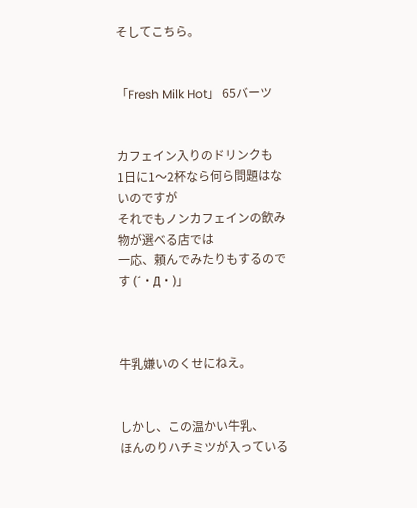そしてこちら。


「Fresh Milk Hot」 65バーツ


カフェイン入りのドリンクも
1日に1〜2杯なら何ら問題はないのですが
それでもノンカフェインの飲み物が選べる店では
一応、頼んでみたりもするのです (´・Д・)」



牛乳嫌いのくせにねえ。


しかし、この温かい牛乳、
ほんのりハチミツが入っている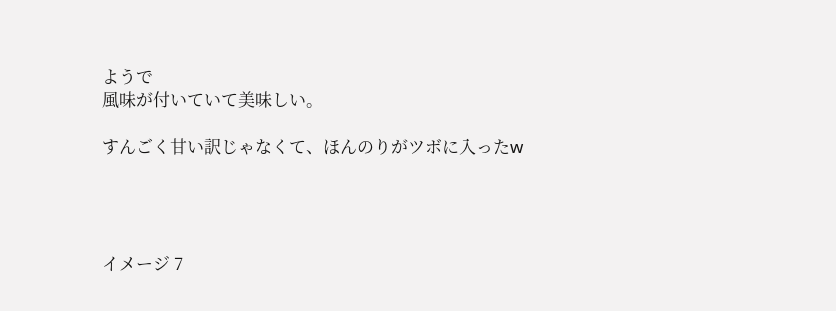ようで
風味が付いていて美味しい。

すんごく甘い訳じゃなくて、ほんのりがツボに入ったw




イメージ 7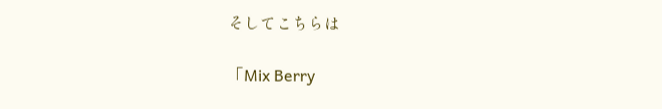そしてこちらは

「Mix Berry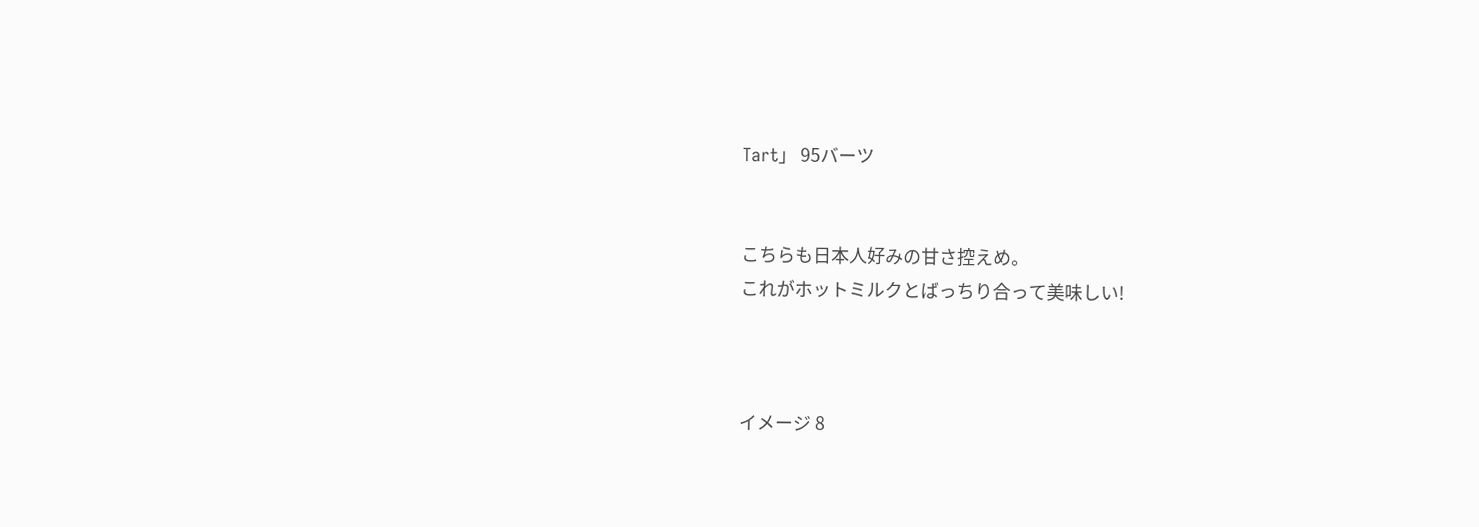Tart」 95バーツ


こちらも日本人好みの甘さ控えめ。
これがホットミルクとばっちり合って美味しい!



イメージ 8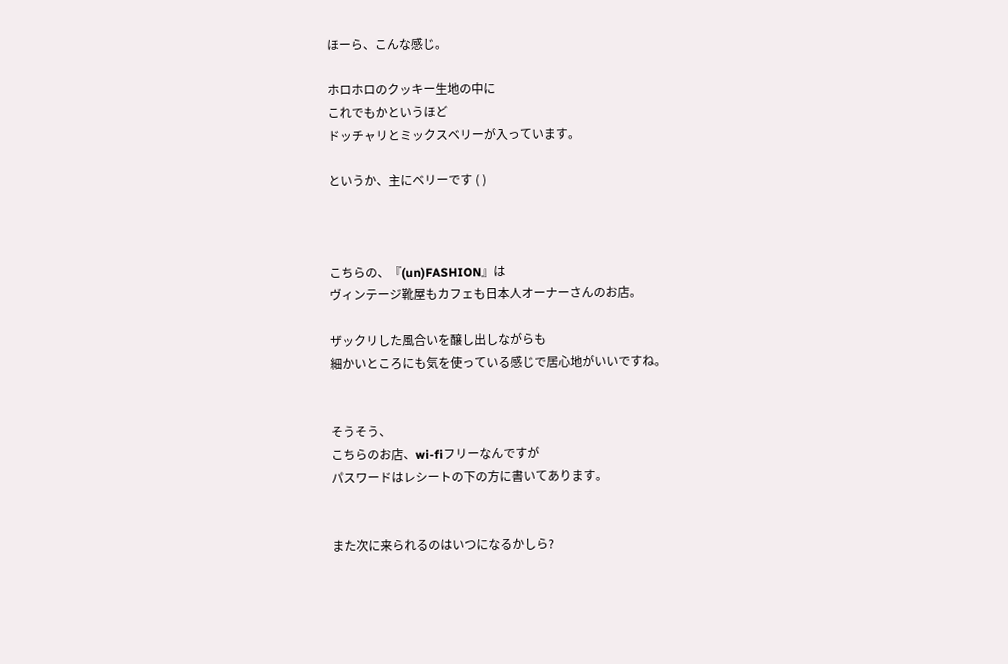ほーら、こんな感じ。

ホロホロのクッキー生地の中に
これでもかというほど
ドッチャリとミックスベリーが入っています。

というか、主にベリーです ( )



こちらの、『(un)FASHION』は
ヴィンテージ靴屋もカフェも日本人オーナーさんのお店。

ザックリした風合いを醸し出しながらも
細かいところにも気を使っている感じで居心地がいいですね。


そうそう、
こちらのお店、wi-fiフリーなんですが
パスワードはレシートの下の方に書いてあります。


また次に来られるのはいつになるかしら?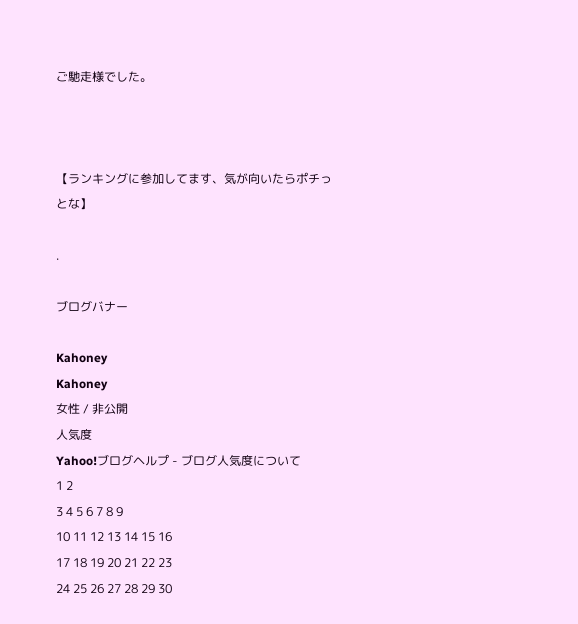ご馳走様でした。



【ランキングに参加してます、気が向いたらポチっとな】

.

ブログバナー

Kahoney
Kahoney
女性 / 非公開
人気度
Yahoo!ブログヘルプ - ブログ人気度について
1 2
3 4 5 6 7 8 9
10 11 12 13 14 15 16
17 18 19 20 21 22 23
24 25 26 27 28 29 30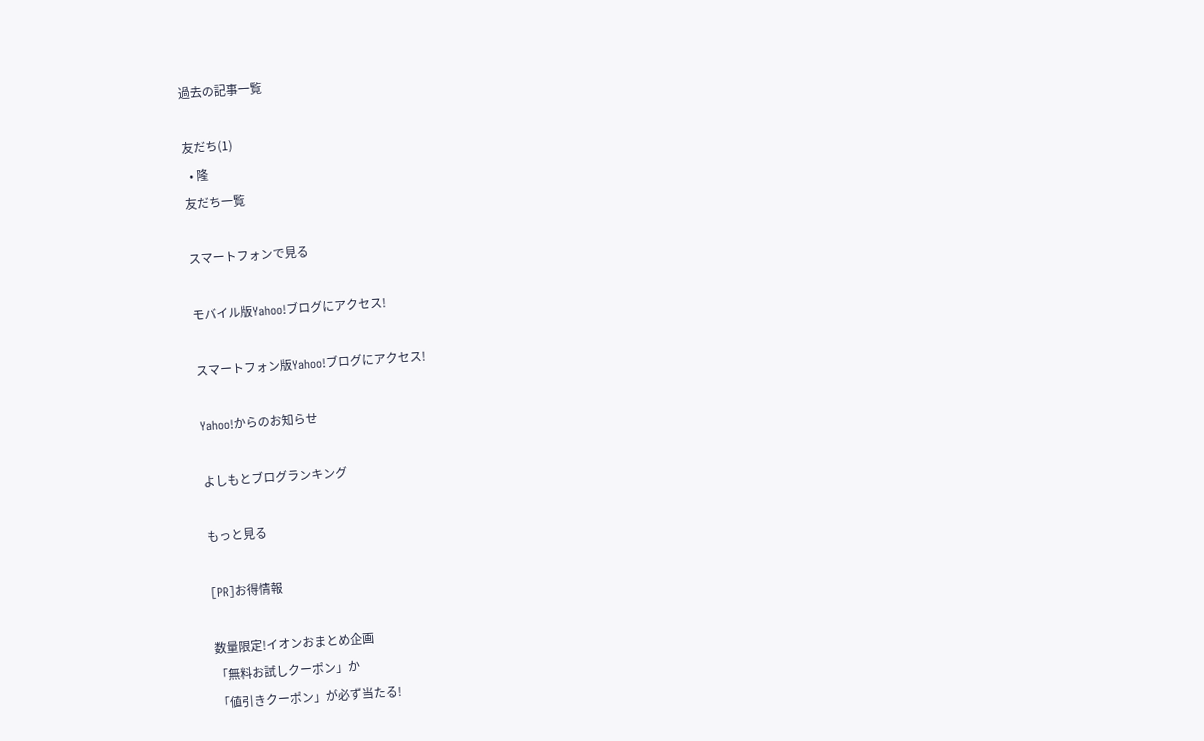過去の記事一覧

友だち(1)
  • 隆
友だち一覧

スマートフォンで見る

モバイル版Yahoo!ブログにアクセス!

スマートフォン版Yahoo!ブログにアクセス!

Yahoo!からのお知らせ

よしもとブログランキング

もっと見る

[PR]お得情報

数量限定!イオンおまとめ企画
「無料お試しクーポン」か
「値引きクーポン」が必ず当たる!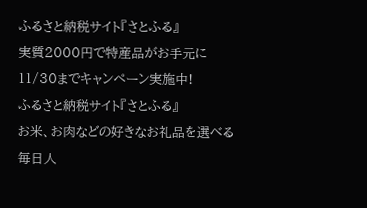ふるさと納税サイト『さとふる』
実質2000円で特産品がお手元に
11/30までキャンペーン実施中!
ふるさと納税サイト『さとふる』
お米、お肉などの好きなお礼品を選べる
毎日人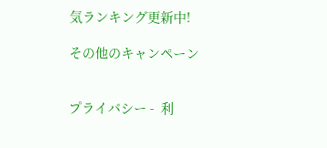気ランキング更新中!

その他のキャンペーン


プライバシー -  利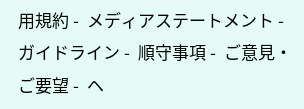用規約 -  メディアステートメント -  ガイドライン -  順守事項 -  ご意見・ご要望 -  ヘ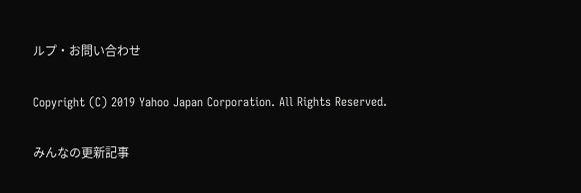ルプ・お問い合わせ

Copyright (C) 2019 Yahoo Japan Corporation. All Rights Reserved.

みんなの更新記事